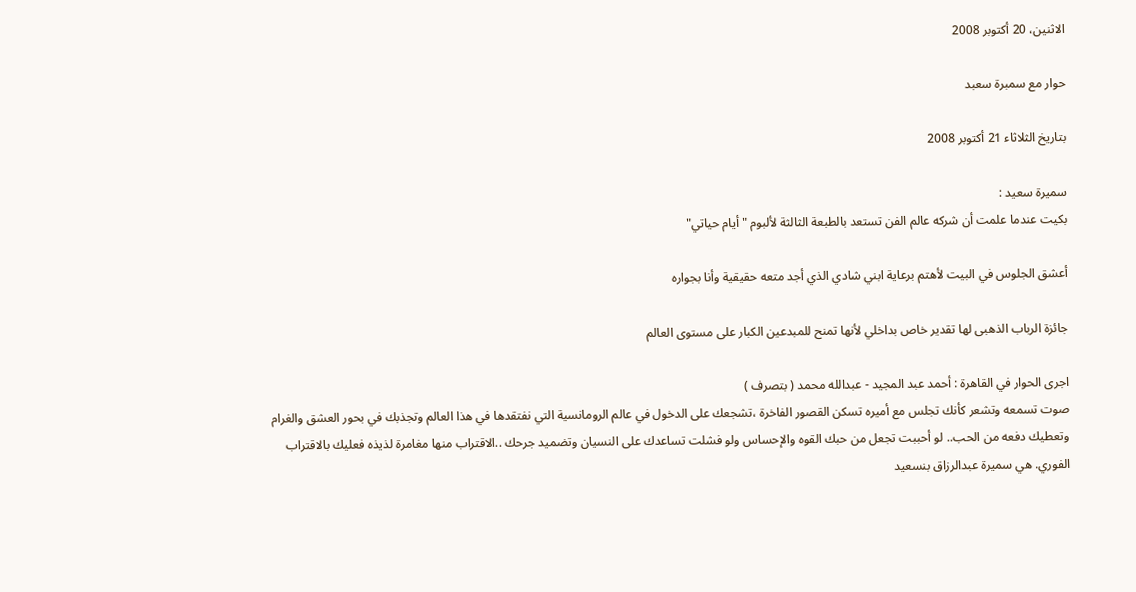الاثنين، 20 أكتوبر 2008

حوار مع سمبرة سعبد

بتاريخ الثلاثاء 21 أكتوبر 2008

سميرة سعيد :
بكيت عندما علمت أن شركه عالم الفن تستعد بالطبعة الثالثة لألبوم "أيام حياتي"

أعشق الجلوس في البيت لأهتم برعاية ابني شادي الذي أجد متعه حقيقية وأنا بجواره

جائزة الرباب الذهبى لها تقدير خاص بداخلي لأنها تمنح للمبدعين الكبار على مستوى العالم

اجرى الحوار في القاهرة : أحمد عبد المجيد - عبدالله محمد ( بتصرف )
صوت تسمعه وتشعر كأنك تجلس مع أميره تسكن القصور الفاخرة ،تشجعك على الدخول في عالم الرومانسية التي نفتقدها في هذا العالم وتجذبك في بحور العشق والغرام وتعطيك دفعه من الحب.. لو أحببت تجعل من حبك القوه والإحساس ولو فشلت تساعدك على النسيان وتضميد جرحك ..الاقتراب منها مغامرة لذيذه فعليك بالاقتراب الفوري. هي سميرة عبدالرزاق بنسعيد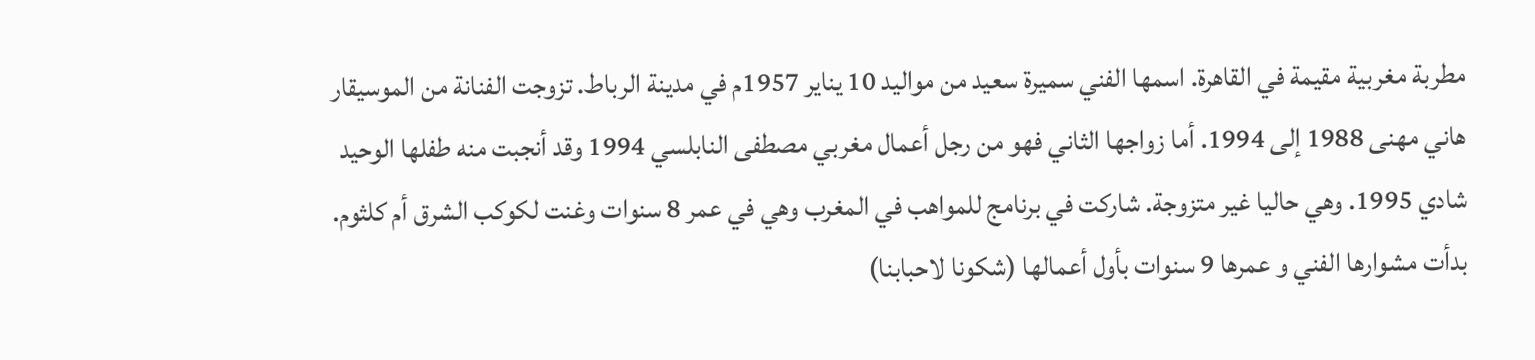مطربة مغربية مقيمة في القاهرة. اسمها الفني سميرة سعيد من مواليد 10 يناير 1957م في مدينة الرباط. تزوجت الفنانة من الموسيقار هاني مهنى 1988 إلى 1994. أما زواجها الثاني فهو من رجل أعمال مغربي مصطفى النابلسي 1994 وقد أنجبت منه طفلها الوحيد شادي 1995. وهي حاليا غير متزوجة. شاركت في برنامج للمواهب في المغرب وهي في عمر 8 سنوات وغنت لكوكب الشرق أم كلثوم. بدأت مشوارها الفني و عمرها 9 سنوات بأول أعمالها (شكونا لاحبابنا)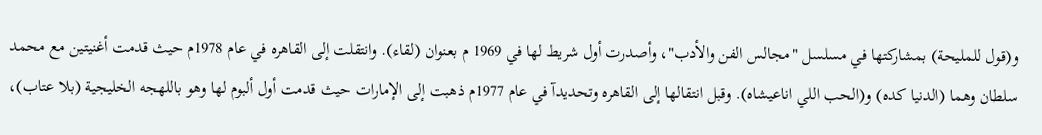و(قول للمليحة) بمشاركتها في مسلسل "مجالس الفن والأدب"، وأصدرت أول شريط لها في 1969 م بعنوان (لقاء). وانتقلت إلى القاهره في عام 1978م حيث قدمت أغنيتين مع محمد سلطان وهما (الدنيا كده) و(الحب اللي اناعيشاه). وقبل انتقالها إلى القاهره وتحديدآ في عام 1977م ذهبت إلى الإمارات حيث قدمت أول ألبوم لها وهو باللهجه الخليجية (بلا عتاب)،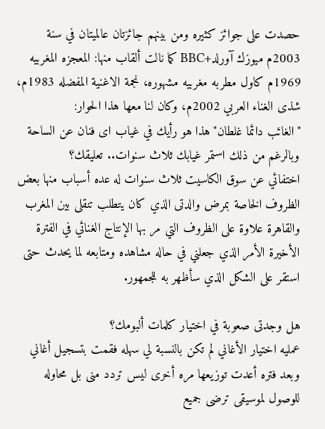حصدت على جوائز كثيره ومن بينهم جائزتان عالميتان في سنة 2003م ميوزك آورلد+BBC كما نالت ألقاب منها: المعجزه المغربيه 1969م كاول مطربه مغربيه مشهوره، نجمة الاغنية المفضله 1983م، شذى الغناء العربي 2002م، وكان لنا معها هذا الحوار:
"الغائب دائما غلطان"هذا هو رأيك في غياب اى فنان عن الساحة وبالرغم من ذلك استمر غيابك ثلاث سنوات.. تعليقك؟
اختفائي عن سوق الكاسيت ثلاث سنوات له عده أسباب منها بعض الظروف الخاصة بمرض والدتى الذي كان يتطلب تنقلى بين المغرب والقاهرة علاوة على الظروف التي مر بها الإنتاج الغنائي في الفترة الأخيرة الأمر الذي جعلني في حاله مشاهده ومتابعه لما يحدث حتى استقر على الشكل الذي سأظهر به للجمهور.

هل وجدتى صعوبة في اختيار كلمات ألبومك؟
عمليه اختيار الأغاني لم تكن بالنسبة لي سهله فقمت بتسجيل أغاني وبعد فتره أعدت توزيعها مره أخرى ليس تردد منى بل محاوله للوصول لموسيقى ترضى جميع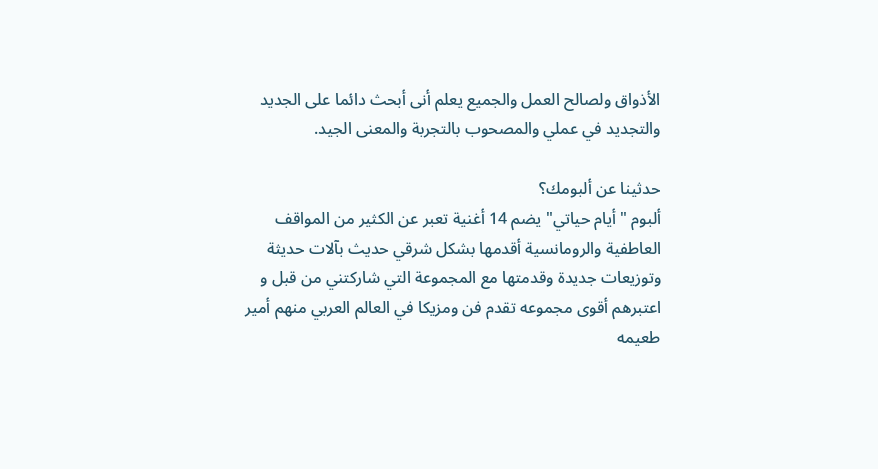الأذواق ولصالح العمل والجميع يعلم أنى أبحث دائما على الجديد والتجديد في عملي والمصحوب بالتجربة والمعنى الجيد.

حدثينا عن ألبومك؟
ألبوم "أيام حياتي" يضم 14 أغنية تعبر عن الكثير من المواقف العاطفية والرومانسية أقدمها بشكل شرقي حديث بآلات حديثة وتوزيعات جديدة وقدمتها مع المجموعة التي شاركتني من قبل و اعتبرهم أقوى مجموعه تقدم فن ومزيكا في العالم العربي منهم أمير طعيمه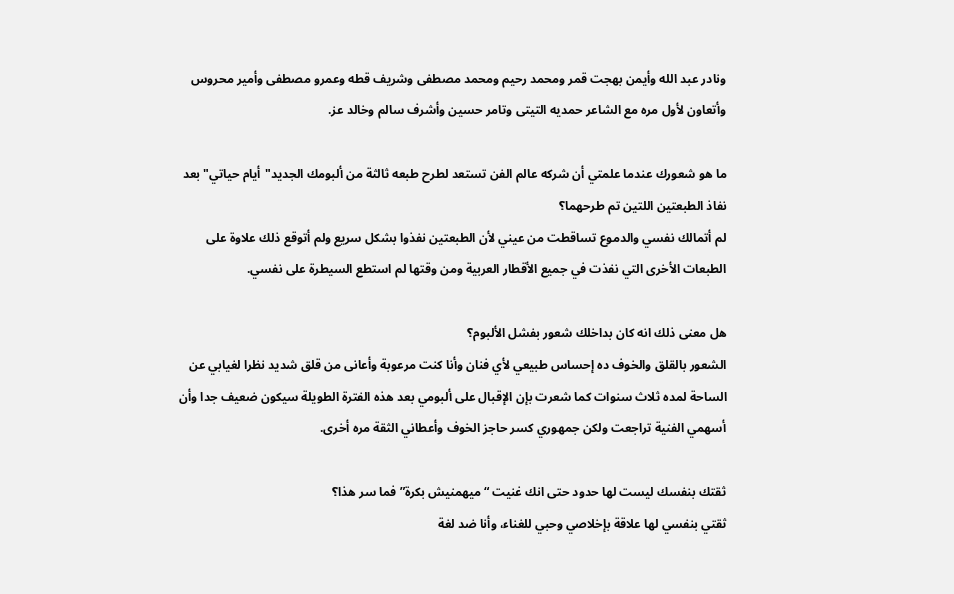ونادر عبد الله وأيمن بهجت قمر ومحمد رحيم ومحمد مصطفى وشريف قطه وعمرو مصطفى وأمير محروس وأتعاون لأول مره مع الشاعر حمديه التيتى وتامر حسين وأشرف سالم وخالد عز.

ما هو شعورك عندما علمتي أن شركه عالم الفن تستعد لطرح طبعه ثالثة من ألبومك الجديد"أيام حياتي" بعد نفاذ الطبعتين اللتين تم طرحهما؟
لم أتمالك نفسي والدموع تساقطت من عيني لأن الطبعتين نفذوا بشكل سريع ولم أتوقع ذلك علاوة على الطبعات الأخرى التي نفذت في جميع الأقطار العربية ومن وقتها لم استطع السيطرة على نفسي.

هل معنى ذلك انه كان بداخلك شعور بفشل الألبوم؟
الشعور بالقلق والخوف ده إحساس طبيعي لأي فنان وأنا كنت مرعوبة وأعانى من قلق شديد نظرا لغيابي عن الساحة لمده ثلاث سنوات كما شعرت بإن الإقبال على ألبومي بعد هذه الفترة الطويلة سيكون ضعيف جدا وأن أسهمي الفنية تراجعت ولكن جمهوري كسر حاجز الخوف وأعطاني الثقة مره أخرى.

ثقتك بنفسك ليست لها حدود حتى انك غنيت “ميهمنيش بكرة” فما سر هذا؟
ثقتي بنفسي لها علاقة بإخلاصي وحبي للغناء، وأنا ضد لغة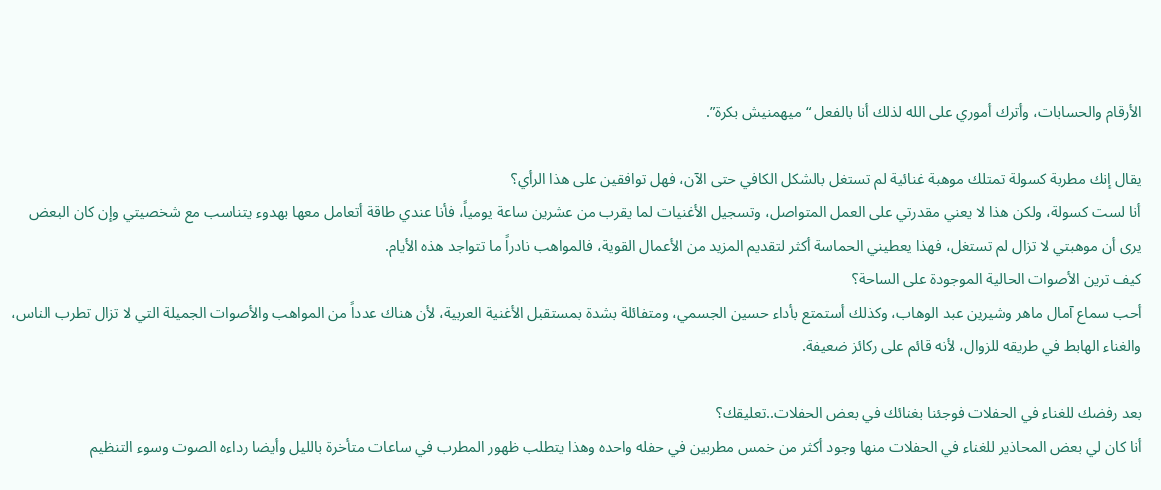الأرقام والحسابات، وأترك أموري على الله لذلك أنا بالفعل “ميهمنيش بكرة”.

يقال إنك مطربة كسولة تمتلك موهبة غنائية لم تستغل بالشكل الكافي حتى الآن، فهل توافقين على هذا الرأي؟
أنا لست كسولة، ولكن هذا لا يعني مقدرتي على العمل المتواصل، وتسجيل الأغنيات لما يقرب من عشرين ساعة يومياً، فأنا عندي طاقة أتعامل معها بهدوء يتناسب مع شخصيتي وإن كان البعض يرى أن موهبتي لا تزال لم تستغل، فهذا يعطيني الحماسة أكثر لتقديم المزيد من الأعمال القوية، فالمواهب نادراً ما تتواجد هذه الأيام.
كيف ترين الأصوات الحالية الموجودة على الساحة؟
أحب سماع آمال ماهر وشيرين عبد الوهاب، وكذلك أستمتع بأداء حسين الجسمي، ومتفائلة بشدة بمستقبل الأغنية العربية، لأن هناك عدداً من المواهب والأصوات الجميلة التي لا تزال تطرب الناس، والغناء الهابط في طريقه للزوال، لأنه قائم على ركائز ضعيفة.

بعد رفضك للغناء في الحفلات فوجئنا بغنائك في بعض الحفلات..تعليقك؟
أنا كان لي بعض المحاذير للغناء في الحفلات منها وجود أكثر من خمس مطربين في حفله واحده وهذا يتطلب ظهور المطرب في ساعات متأخرة بالليل وأيضا رداءه الصوت وسوء التنظيم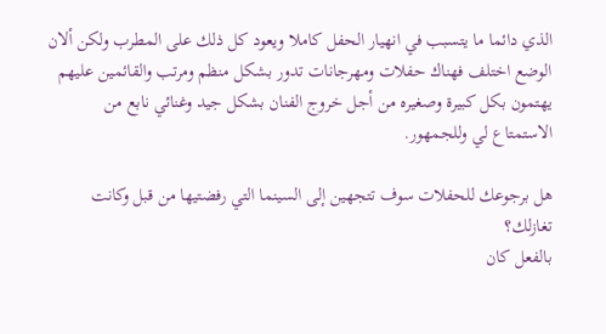الذي دائما ما يتسبب في انهيار الحفل كاملا ويعود كل ذلك على المطرب ولكن ألان الوضع اختلف فهناك حفلات ومهرجانات تدور بشكل منظم ومرتب والقائمين عليهم يهتمون بكل كبيرة وصغيره من أجل خروج الفنان بشكل جيد وغنائي نابع من الاستمتاع لي وللجمهور.

هل برجوعك للحفلات سوف تتجهين إلى السينما التي رفضتيها من قبل وكانت تغازلك؟
بالفعل كان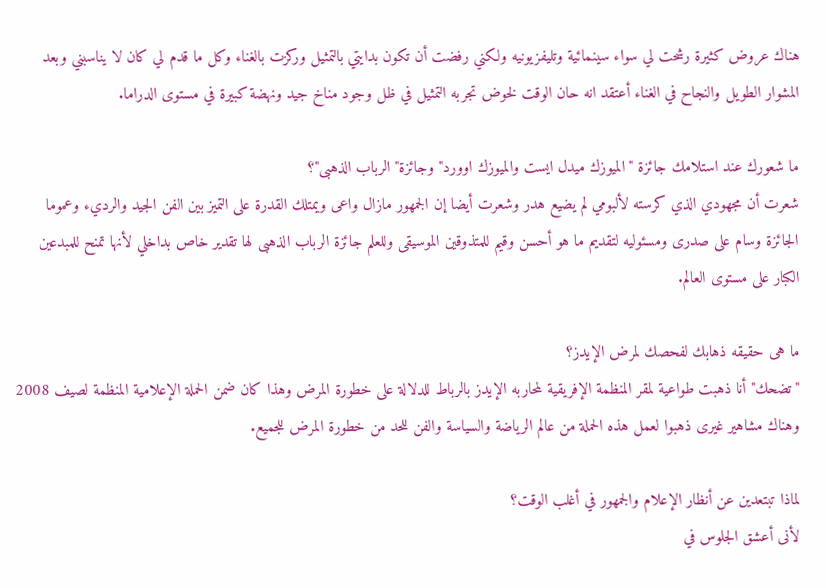هناك عروض كثيرة رشحت لي سواء سينمائية وتليفزيونيه ولكني رفضت أن تكون بدايتي بالتمثيل وركزت بالغناء وكل ما قدم لي كان لا يناسبني وبعد المشوار الطويل والنجاح في الغناء أعتقد انه حان الوقت لخوض تجربه التمثيل في ظل وجود مناخ جيد ونهضة كبيرة في مستوى الدراما.

ما شعورك عند استلامك جائزة "الميوزك ميدل ايست والميوزك اوورد" وجائزة"الرباب الذهبى"؟
شعرت أن مجهودي الذي كرسته لألبومي لم يضيع هدر وشعرت أيضا إن الجمهور مازال واعى ويمتلك القدرة على التميز بين الفن الجيد والرديء وعموما الجائزة وسام على صدرى ومسئوليه لتقديم ما هو أحسن وقيم للمتذوقين الموسيقى وللعلم جائزة الرباب الذهبى لها تقدير خاص بداخلي لأنها تمنح للمبدعين الكبار على مستوى العالم.

ما هى حقيقه ذهابك لفحصك لمرض الإيدز؟
"تضحك" أنا ذهبت طواعية لمقر المنظمة الإفريقية لمحاربه الإيدز بالرباط للدلالة على خطورة المرض وهذا كان ضمن الحملة الإعلامية المنظمة لصيف 2008 وهناك مشاهير غيرى ذهبوا لعمل هذه الحملة من عالم الرياضة والسياسة والفن للحد من خطورة المرض للجميع.

لماذا تبتعدين عن أنظار الإعلام والجمهور في أغلب الوقت؟
لأنى أعشق الجلوس في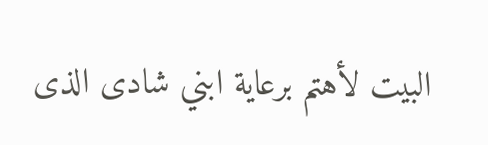البيت لأهتم برعاية ابني شادى الذى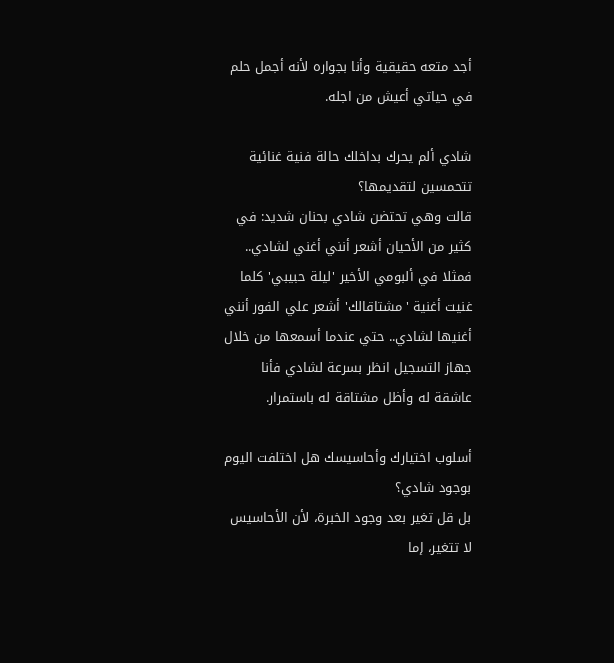أجد متعه حقيقية وأنا بجواره لأنه أجمل حلم في حياتي أعيش من اجله.

شادي ألم يحرك بداخلك حالة فنية غنائية تتحمسين لتقديمها؟
قالت وهي تحتضن شادي بحنان شديد: في كثير من الأحيان أشعر أنني أغني لشادي.. فمثلا في ألبومي الأخير 'ليلة حبيبي' كلما غنيت أغنية 'مشتاقالك' أشعر علي الفور أنني أغنيها لشادي.. حتي عندما أسمعها من خلال جهاز التسجيل انظر بسرعة لشادي فأنا عاشقة له وأظل مشتاقة له باستمرار.

أسلوب اختيارك وأحاسيسك هل اختلفت اليوم بوجود شادي؟
بل قل تغير بعد وجود الخبرة، لأن الأحاسيس لا تتغير، إما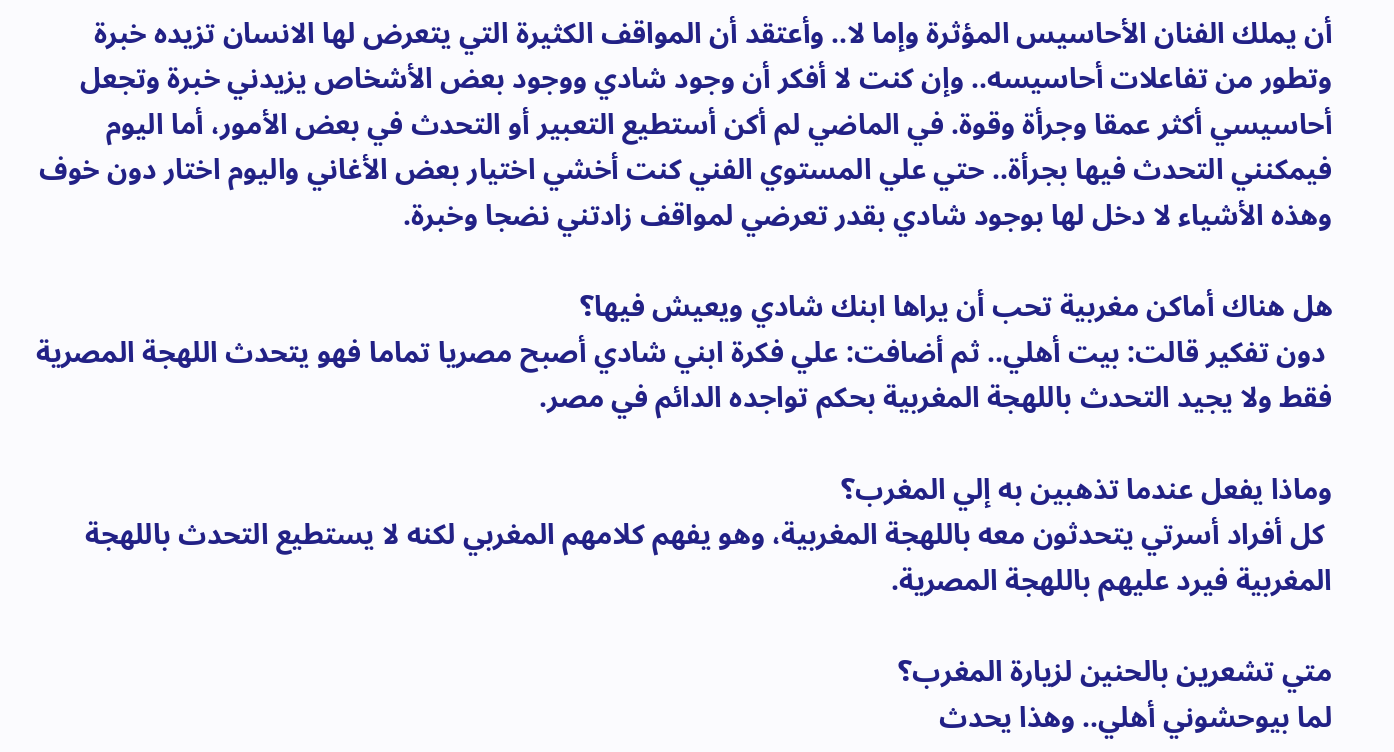أن يملك الفنان الأحاسيس المؤثرة وإما لا.. وأعتقد أن المواقف الكثيرة التي يتعرض لها الانسان تزيده خبرة وتطور من تفاعلات أحاسيسه.. وإن كنت لا أفكر أن وجود شادي ووجود بعض الأشخاص يزيدني خبرة وتجعل أحاسيسي أكثر عمقا وجرأة وقوة. في الماضي لم أكن أستطيع التعبير أو التحدث في بعض الأمور، أما اليوم فيمكنني التحدث فيها بجرأة.. حتي علي المستوي الفني كنت أخشي اختيار بعض الأغاني واليوم اختار دون خوف وهذه الأشياء لا دخل لها بوجود شادي بقدر تعرضي لمواقف زادتني نضجا وخبرة.

هل هناك أماكن مغربية تحب أن يراها ابنك شادي ويعيش فيها؟
 دون تفكير قالت: بيت أهلي.. ثم أضافت: علي فكرة ابني شادي أصبح مصريا تماما فهو يتحدث اللهجة المصرية فقط ولا يجيد التحدث باللهجة المغربية بحكم تواجده الدائم في مصر.

وماذا يفعل عندما تذهبين به إلي المغرب؟
 كل أفراد أسرتي يتحدثون معه باللهجة المغربية، وهو يفهم كلامهم المغربي لكنه لا يستطيع التحدث باللهجة المغربية فيرد عليهم باللهجة المصرية.

متي تشعرين بالحنين لزيارة المغرب؟
لما بيوحشوني أهلي.. وهذا يحدث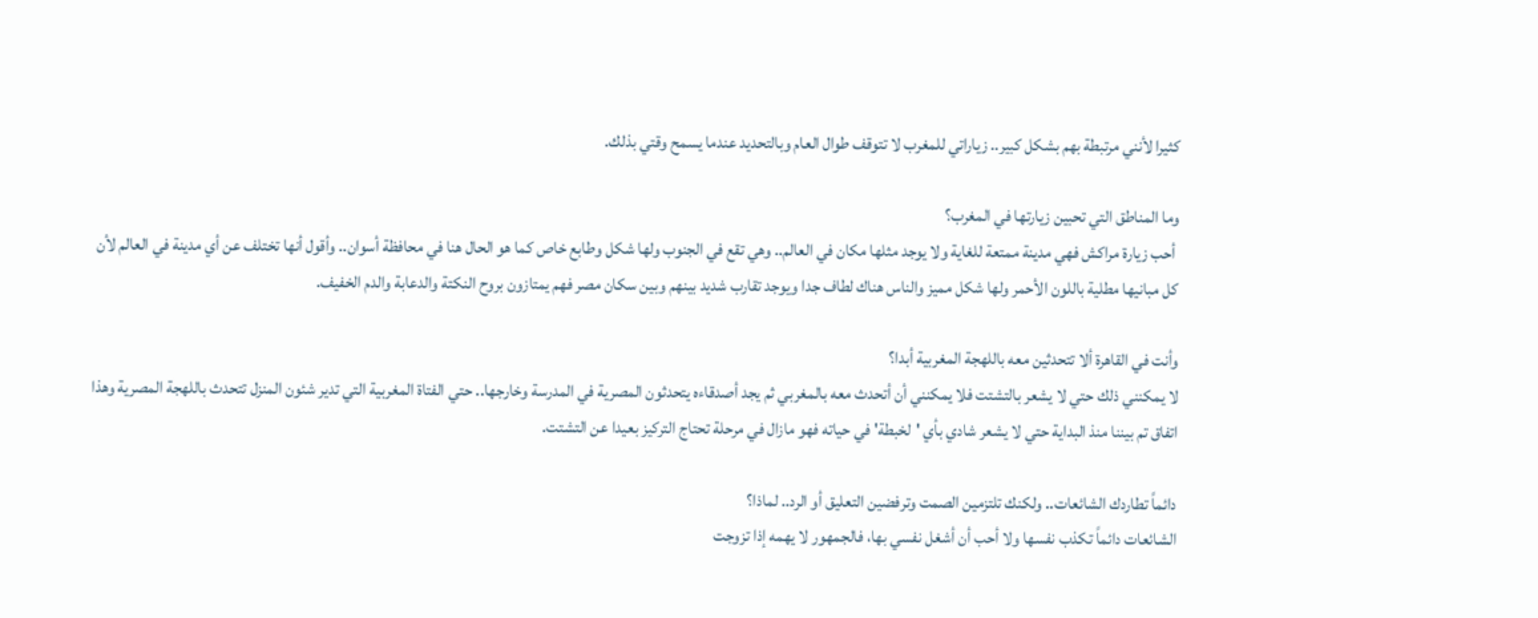كثيرا لأنني مرتبطة بهم بشكل كبير.. زياراتي للمغرب لا تتوقف طوال العام وبالتحديد عندما يسمح وقتي بذلك.

وما المناطق التي تحبين زيارتها في المغرب؟
 أحب زيارة مراكش فهي مدينة ممتعة للغاية ولا يوجد مثلها مكان في العالم.. وهي تقع في الجنوب ولها شكل وطابع خاص كما هو الحال هنا في محافظة أسوان.. وأقول أنها تختلف عن أي مدينة في العالم لأن كل مبانيها مطلية باللون الأحمر ولها شكل مميز والناس هناك لطاف جدا ويوجد تقارب شديد بينهم وبين سكان مصر فهم يمتازون بروح النكتة والدعابة والدم الخفيف.

وأنت في القاهرة ألا تتحدثين معه باللهجة المغربية أبدا؟
لا يمكنني ذلك حتي لا يشعر بالتشتت فلا يمكنني أن أتحدث معه بالمغربي ثم يجد أصدقاءه يتحدثون المصرية في المدرسة وخارجها.. حتي الفتاة المغربية التي تدير شئون المنزل تتحدث باللهجة المصرية وهذا اتفاق تم بيننا منذ البداية حتي لا يشعر شادي بأي 'لخبطة' في حياته فهو مازال في مرحلة تحتاج التركيز بعيدا عن التشتت.

دائماً تطاردك الشائعات.. ولكنك تلتزمين الصمت وترفضين التعليق أو الرد.. لماذا؟
الشائعات دائماً تكذب نفسها ولا أحب أن أشغل نفسي بها، فالجمهور لا يهمه إذا تزوجت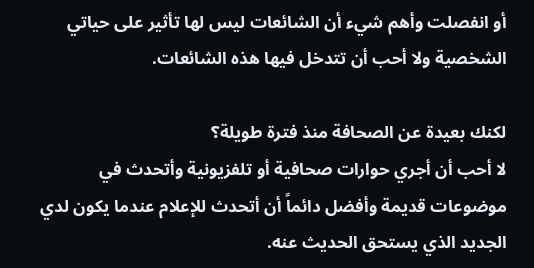أو انفصلت وأهم شيء أن الشائعات ليس لها تأثير على حياتي الشخصية ولا أحب أن تتدخل فيها هذه الشائعات.

لكنك بعيدة عن الصحافة منذ فترة طويلة؟
لا أحب أن أجري حوارات صحافية أو تلفزيونية وأتحدث في موضوعات قديمة وأفضل دائماً أن أتحدث للإعلام عندما يكون لدي الجديد الذي يستحق الحديث عنه.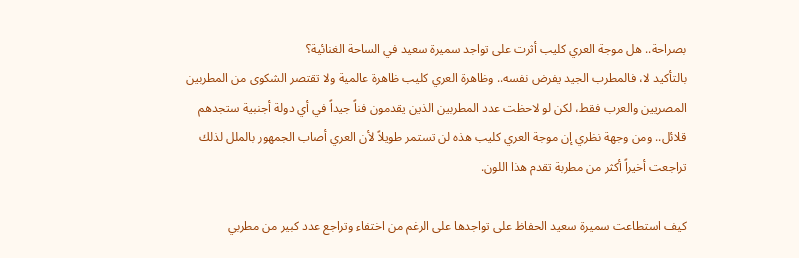بصراحة.. هل موجة العري كليب أثرت على تواجد سميرة سعيد في الساحة الغنائية؟
بالتأكيد لا، فالمطرب الجيد يفرض نفسه.. وظاهرة العري كليب ظاهرة عالمية ولا تقتصر الشكوى من المطربين المصريين والعرب فقط، لكن لو لاحظت عدد المطربين الذين يقدمون فناً جيداً في أي دولة أجنبية ستجدهم قلائل.. ومن وجهة نظري إن موجة العري كليب هذه لن تستمر طويلاً لأن العري أصاب الجمهور بالملل لذلك تراجعت أخيراً أكثر من مطربة تقدم هذا اللون.

كيف استطاعت سميرة سعيد الحفاظ على تواجدها على الرغم من اختفاء وتراجع عدد كبير من مطربي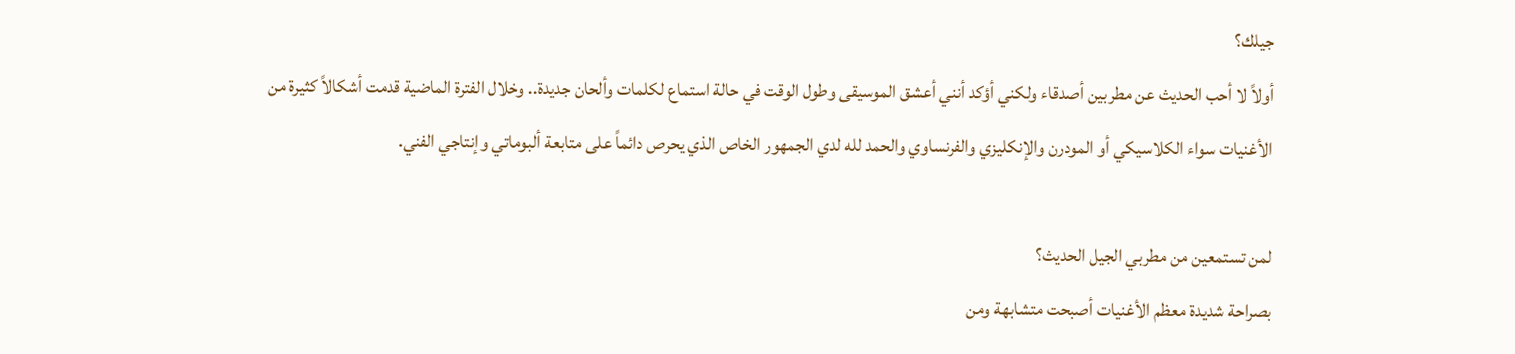جيلك؟
أولاً لا أحب الحديث عن مطربين أصدقاء ولكني أؤكد أنني أعشق الموسيقى وطول الوقت في حالة استماع لكلمات وألحان جديدة.. وخلال الفترة الماضية قدمت أشكالاً كثيرة من الأغنيات سواء الكلاسيكي أو المودرن والإنكليزي والفرنساوي والحمد لله لدي الجمهور الخاص الذي يحرص دائماً على متابعة ألبوماتي وإنتاجي الفني.

لمن تستمعين من مطربي الجيل الحديث؟
بصراحة شديدة معظم الأغنيات أصبحت متشابهة ومن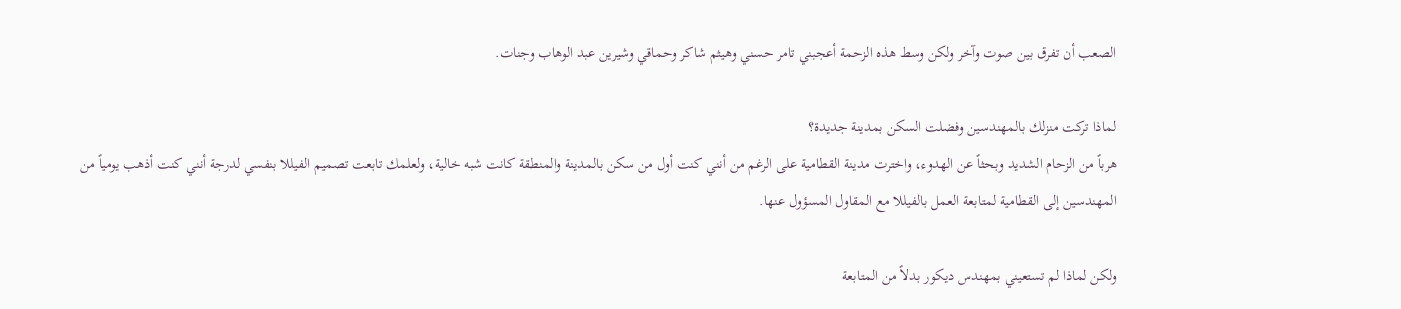الصعب أن تفرق بين صوت وآخر ولكن وسط هذه الزحمة أعجبني تامر حسني وهيثم شاكر وحماقي وشيرين عبد الوهاب وجنات.

لماذا تركت منزلك بالمهندسين وفضلت السكن بمدينة جديدة؟
هرباً من الزحام الشديد وبحثاً عن الهدوء، واخترت مدينة القطامية على الرغم من أنني كنت أول من سكن بالمدينة والمنطقة كانت شبه خالية، ولعلمك تابعت تصميم الفيللا بنفسي لدرجة أنني كنت أذهب يومياً من المهندسين إلى القطامية لمتابعة العمل بالفيللا مع المقاول المسؤول عنها.

ولكن لماذا لم تستعيني بمهندس ديكور بدلاً من المتابعة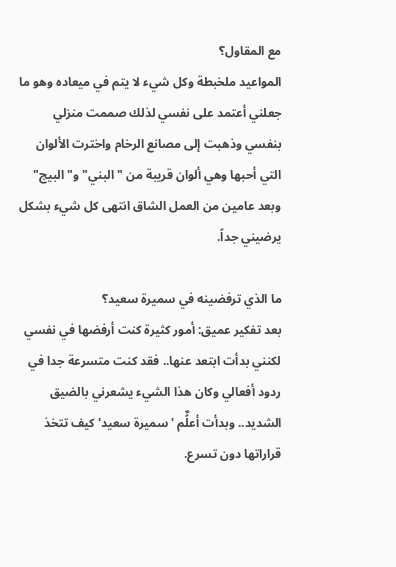مع المقاول؟
المواعيد ملخبطة وكل شيء لا يتم في ميعاده وهو ما جعلني أعتمد على نفسي لذلك صممت منزلي بنفسي وذهبت إلى مصانع الرخام واخترت الألوان التي أحبها وهي ألوان قريبة من "البني" و"البيج" وبعد عامين من العمل الشاق انتهى كل شيء بشكل يرضيني جداً.

ما الذي ترفضينه في سميرة سعيد؟
بعد تفكير عميق: أمور كثيرة كنت أرفضها في نفسي لكنني بدأت ابتعد عنها.. فقد كنت متسرعة جدا في ردود أفعالي وكان هذا الشيء يشعرني بالضيق الشديد.. وبدأت أعلًٌم 'سميرة سعيد' كيف تتخذ قراراتها دون تسرع.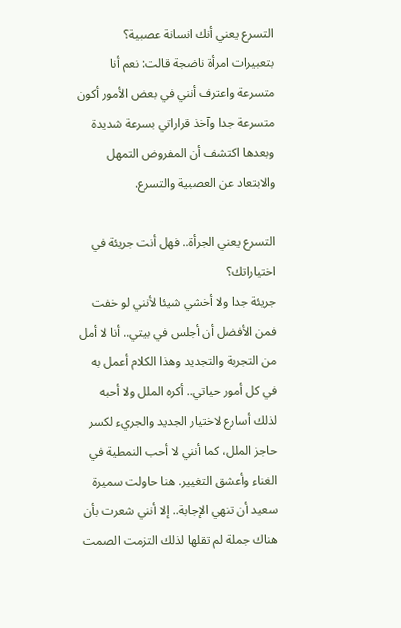التسرع يعني أنك انسانة عصبية؟
بتعبيرات امرأة ناضجة قالت: نعم أنا متسرعة واعترف أنني في بعض الأمور أكون متسرعة جدا وآخذ قراراتي بسرعة شديدة وبعدها اكتشف أن المفروض التمهل والابتعاد عن العصبية والتسرع.

التسرع يعني الجرأة.. فهل أنت جريئة في اختياراتك؟
جريئة جدا ولا أخشي شيئا لأنني لو خفت فمن الأفضل أن أجلس في بيتي.. أنا لا أمل من التجربة والتجديد وهذا الكلام أعمل به في كل أمور حياتي.. أكره الملل ولا أحبه لذلك أسارع لاختيار الجديد والجريء لكسر حاجز الملل، كما أنني لا أحب النمطية في الغناء وأعشق التغيير. هنا حاولت سميرة سعيد أن تنهي الإجابة.. إلا أنني شعرت بأن هناك جملة لم تقلها لذلك التزمت الصمت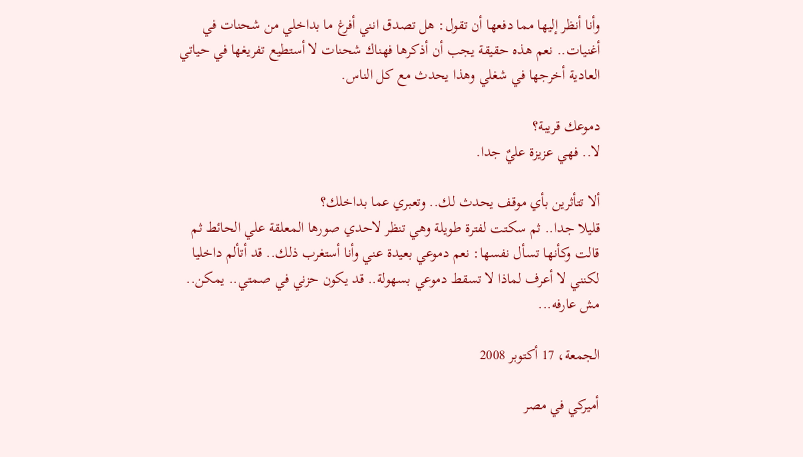وأنا أنظر إليها مما دفعها أن تقول: هل تصدق انني أفرغ ما بداخلي من شحنات في أغنيات.. نعم هذه حقيقة يجب أن أذكرها فهناك شحنات لا أستطيع تفريغها في حياتي العادية أخرجها في شغلي وهذا يحدث مع كل الناس.

دموعك قريبة؟
لا.. فهي عزيزة عليٌ جدا.

ألا تتأثرين بأي موقف يحدث لك.. وتعبري عما بداخلك؟
قليلا جدا.. ثم سكتت لفترة طويلة وهي تنظر لاحدي صورها المعلقة علي الحائط ثم قالت وكأنها تسأل نفسها: نعم دموعي بعيدة عني وأنا أستغرب ذلك.. قد أتألم داخليا لكنني لا أعرف لماذا لا تسقط دموعي بسهولة.. قد يكون حزني في صمتي.. يمكن.. مش عارفه...

الجمعة، 17 أكتوبر 2008

أميركي في مصر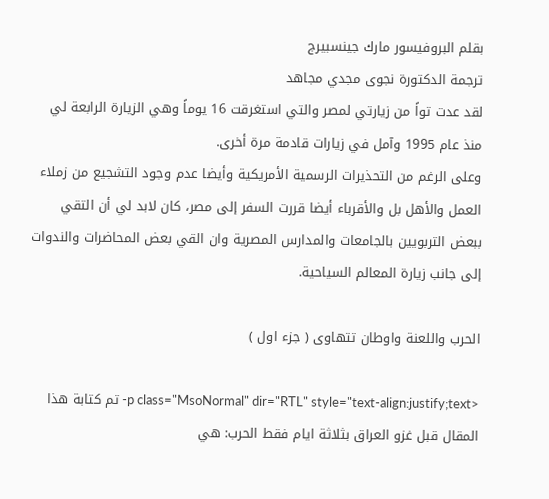بقلم البروفيسور مارك جينسبيرج
ترجمة الدكتورة نجوى مجدي مجاهد
لقد عدت تواً من زيارتي لمصر والتي استغرقت 16 يوماً وهي الزيارة الرابعة لي منذ عام 1995 وآمل في زيارات قادمة مرة أخرى.
وعلى الرغم من التحذيرات الرسمية الأمريكية وأيضا عدم وجود التشجيع من زملاء العمل والأهل بل والأقرباء أيضا قررت السفر إلى مصر، كان لابد لي أن التقي ببعض التربويين بالجامعات والمدارس المصرية وان القي بعض المحاضرات والندوات إلى جانب زيارة المعالم السياحية.

الحرب واللعنة واوطان تتهاوى ( جزء اول )

<p class="MsoNormal" dir="RTL" style="text-align:justify;text- تم كتابة هذا المقال قبل غزو العراق بثلاثة ايام فقط الحرب: هي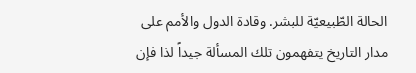الحالة الطّبيعيّة للبشر. وقادة الدول والأمم على مدار التاريخ يتفهمون تلك المسألة جيداً لذا فإن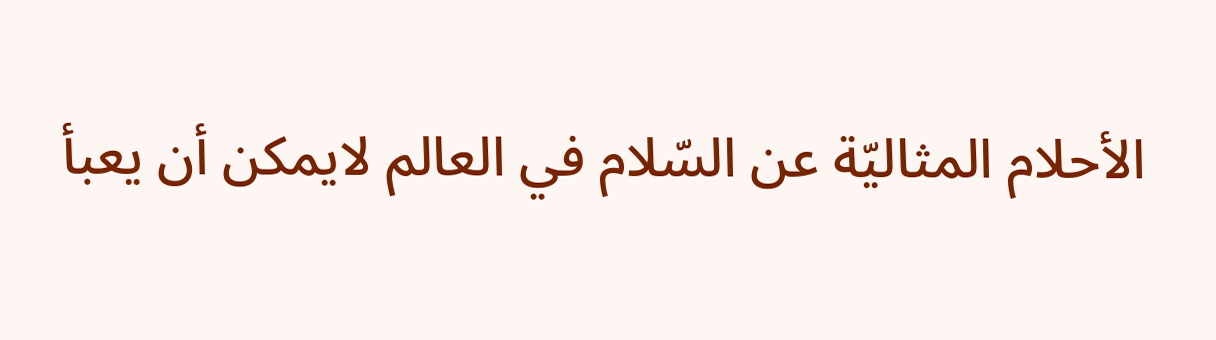الأحلام المثاليّة عن السّلام في العالم لايمكن أن يعبأ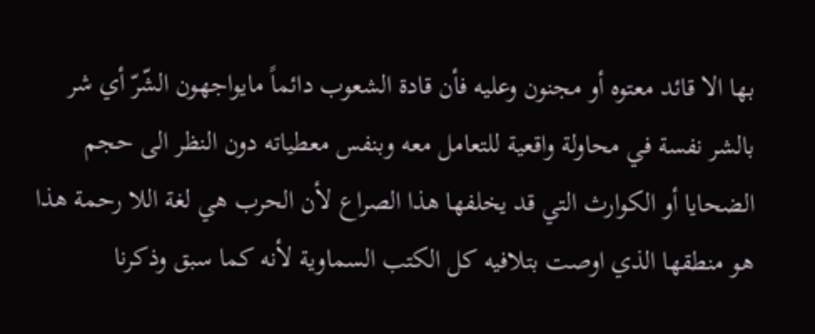بها الا قائد معتوه أو مجنون وعليه فأن قادة الشعوب دائماً مايواجهون الشّرّ أي شر بالشر نفسة في محاولة واقعية للتعامل معه وبنفس معطياته دون النظر الى حجم الضحايا أو الكوارث التي قد يخلفها هذا الصراع لأن الحرب هي لغة اللا رحمة هذا هو منطقها الذي اوصت بتلافيه كل الكتب السماوية لأنه كما سبق وذكرنا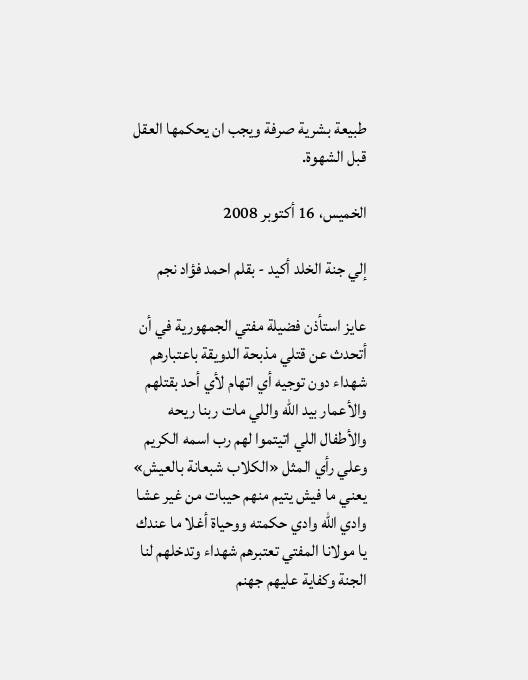طبيعة بشرية صرفة ويجب ان يحكمها العقل قبل الشهوة.

الخميس، 16 أكتوبر 2008

إلي جنة الخلد أكيد - بقلم احمد فؤاد نجم

عايز استأذن فضيلة مفتي الجمهورية في أن أتحدث عن قتلي مذبحة الدويقة باعتبارهم شهداء دون توجيه أي اتهام لأي أحد بقتلهم والأعمار بيد الله واللي مات ربنا ريحه والأطفال اللي اتيتموا لهم رب اسمه الكريم وعلي رأي المثل «الكلاب شبعانة بالعيش» يعني ما فيش يتيم منهم حيبات من غير عشا وادي الله وادي حكمته ووحياة أغلا ما عندك يا مولانا المفتي تعتبرهم شهداء وتدخلهم لنا الجنة وكفاية عليهم جهنم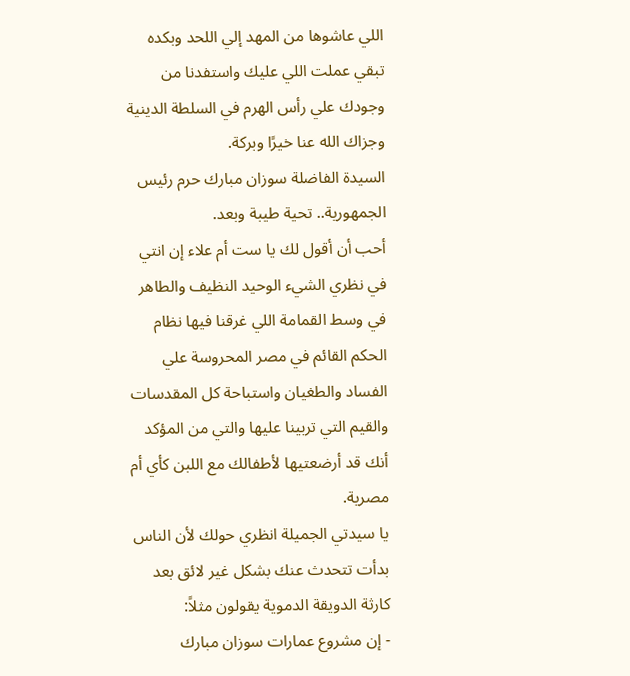اللي عاشوها من المهد إلي اللحد وبكده تبقي عملت اللي عليك واستفدنا من وجودك علي رأس الهرم في السلطة الدينية وجزاك الله عنا خيرًا وبركة.
السيدة الفاضلة سوزان مبارك حرم رئيس الجمهورية.. تحية طيبة وبعد.
أحب أن أقول لك يا ست أم علاء إن انتي في نظري الشيء الوحيد النظيف والطاهر في وسط القمامة اللي غرقنا فيها نظام الحكم القائم في مصر المحروسة علي الفساد والطغيان واستباحة كل المقدسات والقيم التي تربينا عليها والتي من المؤكد أنك قد أرضعتيها لأطفالك مع اللبن كأي أم مصرية.
يا سيدتي الجميلة انظري حولك لأن الناس بدأت تتحدث عنك بشكل غير لائق بعد كارثة الدويقة الدموية يقولون مثلاً:
- إن مشروع عمارات سوزان مبارك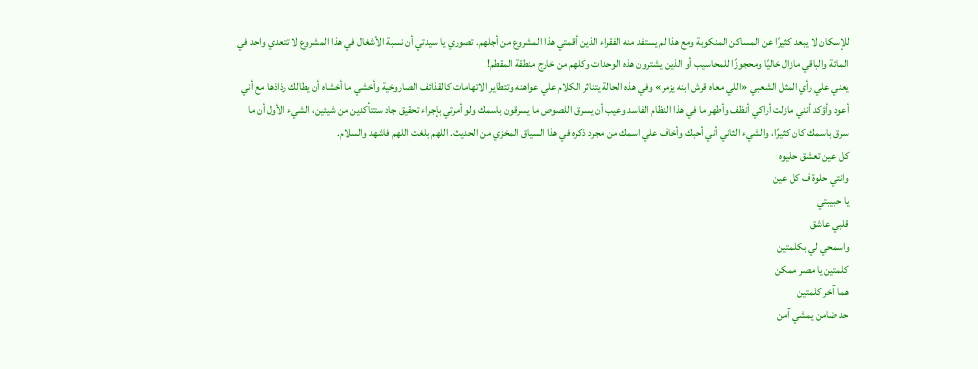للإسكان لا يبعد كثيرًا عن المساكن المنكوبة ومع هذا لم يستفد منه الفقراء الذين أقمتي هذا المشروع من أجلهم. تصوري يا سيدتي أن نسبة الأشغال في هذا المشروع لا تتعدي واحد في المائة والباقي مازال خاليًا ومحجوزًا للمحاسيب أو الذين يشترون هذه الوحدات وكلهم من خارج منطقة المقطم!
يعني علي رأي المثل الشعبي «اللي معاه قرش ابنه يزمر» وفي هذه الحالة يتناثر الكلام علي عواهنه وتتطاير الاتهامات كالقذائف الصاروخية وأخشي ما أخشاه أن يطالك رذاذها مع أني أعود وأؤكد أنني مازلت أراكي أنظف وأطهر ما في هذا النظام الفاسد وعيب أن يسرق اللصوص ما يسرقون باسمك ولو أمرتي بإجراء تحقيق جاد ستتأكدين من شيئين، الشيء الأول أن ما سرق باسمك كان كثيرًا، والشيء الثاني أني أحبك وأخاف علي اسمك من مجرد ذكره في هذا السياق المخزي من الحديث. اللهم بلغت اللهم فاشهد والسلام.
كل عين تعشق حليوه
وانتي حلوة ف كل عين
يا حبيبتي
قلبي عاشق
واسمحي لي بكلمتين
كلمتين يا مصر ممكن
هما آخر كلمتين
حد ضامن يمشي آمن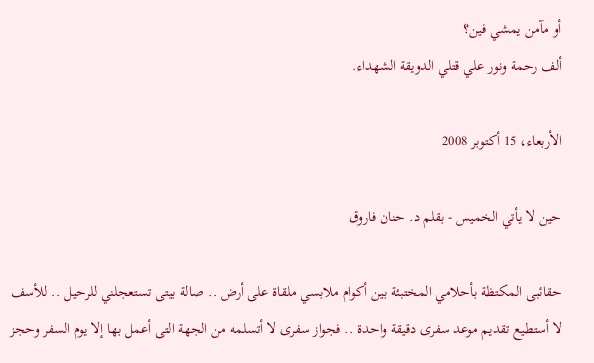أو مآمن يمشي فين؟
ألف رحمة ونور علي قتلي الدويقة الشهداء.

الأربعاء، 15 أكتوبر 2008

حين لا يأتي الخميس - بقلم د. حنان فاروق

حقائبى المكتظة بأحلامي المختبئة بين أكوام ملابسي ملقاة على أرض .. صالة بيتى تستعجلني للرحيل .. للأسف لا أستطيع تقديم موعد سفرى دقيقة واحدة .. فجواز سفرى لا أتسلمه من الجهة التى أعمل بها إلا يوم السفر وحجز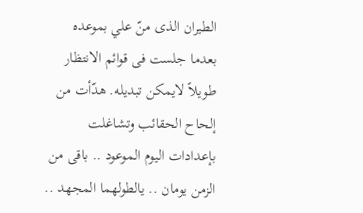الطيران الذى منّ علي بموعده بعدما جلست فى قوائم الانتظار طويلاً لايمكن تبديله. هدّأت من إلحاح الحقائب وتشاغلت بإعدادات اليوم الموعود .. باقى من الزمن يومان .. يالطولهما المجهد ..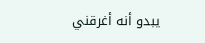يبدو أنه أغرقني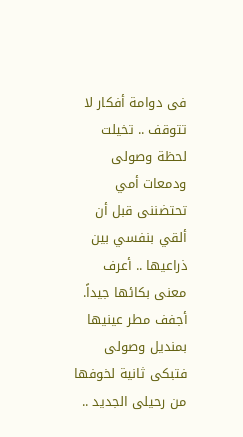فى دوامة أفكار لا تتوقف .. تخيلت لحظة وصولى ودمعات أمي تحتضننى قبل أن ألقي بنفسي بين ذراعيها .. أعرف معنى بكائها جيداً. أجفف مطر عينيها بمنديل وصولى فتبكى ثانية لخوفها من رحيلى الجديد ..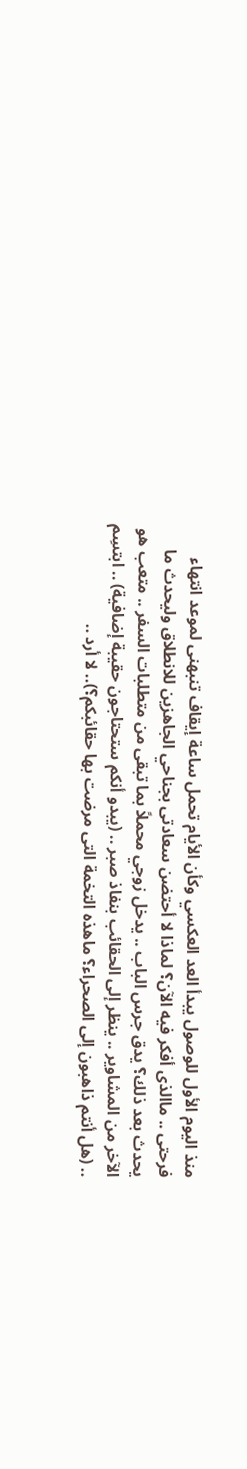منذ اليوم الأول للوصول يبدأ العد العكسي وكأن الأيام تحمل ساعة إيقاف تنبهنى لموعد انتهاء فرحتى .. ماالذى أفكر فيه الآن؟ لماذا لا أحتضن سعادتى بجناحي الجاهزين للانطلاق وليحدث ما يحدث بعد ذلك؟ يدق جرس الباب .. يدخل زوجي محملاً بما تبقى من متطلبات السفر .. متعب هو الآخر من المشاوير .. ينظر إلى الحقائب بنفاذ صبر .. (يبدو أنكم ستحتاجون حقيبة إضافية) .. ابتسِم .. (هل أنتم ذاهبون إلى الصحراء؟ ماهذه التخمة التى مرضت بها حقائبكم؟).. لا أرد ..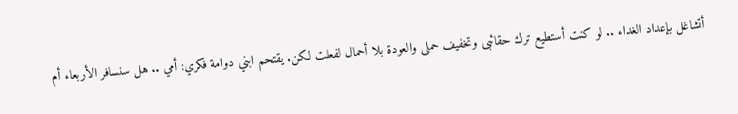أتشاغل بإعداد الغداء .. لو كنت أستطيع ترك حقائبى وتخفيف حملى والعودة بلا أحمال لفعلت لكن. يقتحم ابني دوامة فكري: أمي .. هل سنسافر الأربعاء أم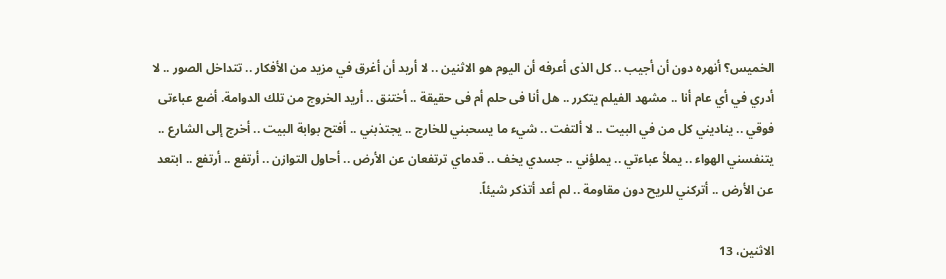الخميس؟ أنهره دون أن أجيب .. كل الذى أعرفه أن اليوم هو الاثنين .. لا أريد أن أغرق في مزيد من الأفكار .. تتداخل الصور .. لا أدري في أي عام أنا .. مشهد الفيلم يتكرر .. هل أنا فى حلم أم فى حقيقة .. أختنق .. أريد الخروج من تلك الدوامة. أضع عباءتى فوقي .. يناديني كل من في البيت .. لا ألتفت .. شيء ما يسحبني للخارج .. يجتذبني .. أفتح بوابة البيت .. أخرج إلى الشارع .. يتنفسني الهواء .. يملأ عباءتي .. يملؤني .. جسدي يخف .. قدماي ترتفعان عن الأرض .. أحاول التوازن .. أرتفع .. أرتفع .. ابتعد عن الأرض .. أتركني للريح دون مقاومة .. لم أعد أتذكر شيئاً.

الاثنين، 13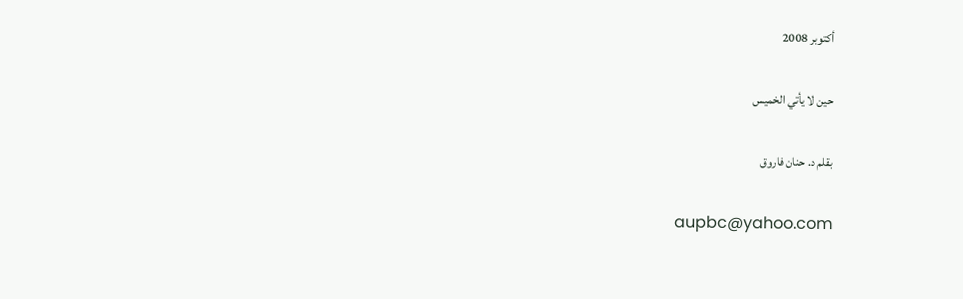أكتوبر 2008

حين لا يأتي الخميس

بقلم د. حنان فاروق

aupbc@yahoo.com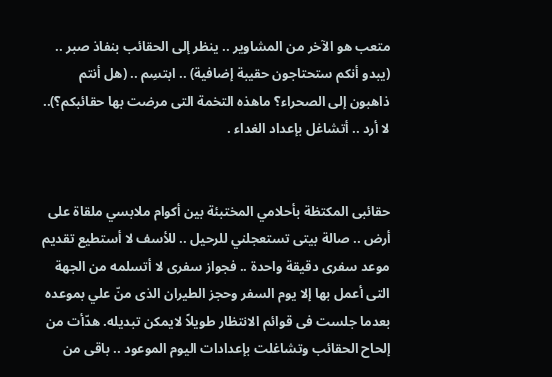متعب هو الآخر من المشاوير .. ينظر إلى الحقائب بنفاذ صبر .. (يبدو أنكم ستحتاجون حقيبة إضافية) .. ابتسِم .. (هل أنتم ذاهبون إلى الصحراء؟ ماهذه التخمة التى مرضت بها حقائبكم؟).. لا أرد .. أتشاغل بإعداد الغداء .


حقائبى المكتظة بأحلامي المختبئة بين أكوام ملابسي ملقاة على أرض .. صالة بيتى تستعجلني للرحيل .. للأسف لا أستطيع تقديم موعد سفرى دقيقة واحدة .. فجواز سفرى لا أتسلمه من الجهة التى أعمل بها إلا يوم السفر وحجز الطيران الذى منّ علي بموعده بعدما جلست فى قوائم الانتظار طويلاً لايمكن تبديله. هدّأت من إلحاح الحقائب وتشاغلت بإعدادات اليوم الموعود .. باقى من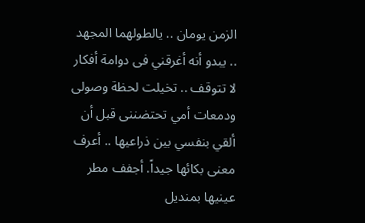الزمن يومان .. يالطولهما المجهد .. يبدو أنه أغرقني فى دوامة أفكار لا تتوقف .. تخيلت لحظة وصولى ودمعات أمي تحتضننى قبل أن ألقي بنفسي بين ذراعيها .. أعرف معنى بكائها جيداً. أجفف مطر عينيها بمنديل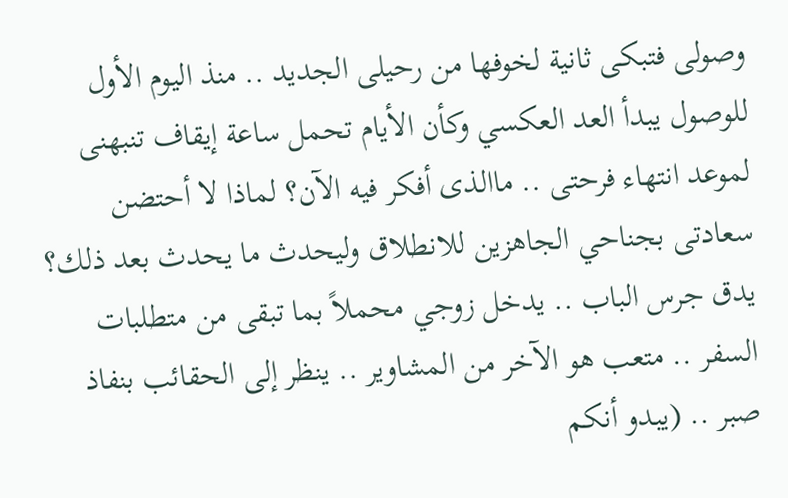وصولى فتبكى ثانية لخوفها من رحيلى الجديد .. منذ اليوم الأول للوصول يبدأ العد العكسي وكأن الأيام تحمل ساعة إيقاف تنبهنى لموعد انتهاء فرحتى .. ماالذى أفكر فيه الآن؟ لماذا لا أحتضن سعادتى بجناحي الجاهزين للانطلاق وليحدث ما يحدث بعد ذلك؟ يدق جرس الباب .. يدخل زوجي محملاً بما تبقى من متطلبات السفر .. متعب هو الآخر من المشاوير .. ينظر إلى الحقائب بنفاذ صبر .. (يبدو أنكم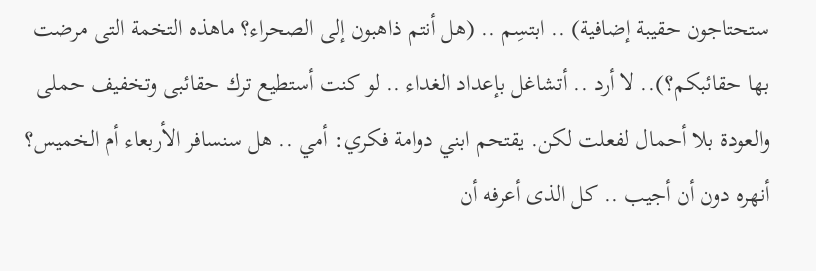ستحتاجون حقيبة إضافية) .. ابتسِم .. (هل أنتم ذاهبون إلى الصحراء؟ ماهذه التخمة التى مرضت بها حقائبكم؟).. لا أرد .. أتشاغل بإعداد الغداء .. لو كنت أستطيع ترك حقائبى وتخفيف حملى والعودة بلا أحمال لفعلت لكن. يقتحم ابني دوامة فكري: أمي .. هل سنسافر الأربعاء أم الخميس؟ أنهره دون أن أجيب .. كل الذى أعرفه أن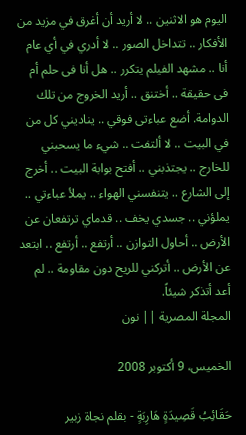اليوم هو الاثنين .. لا أريد أن أغرق في مزيد من الأفكار .. تتداخل الصور .. لا أدري في أي عام أنا .. مشهد الفيلم يتكرر .. هل أنا فى حلم أم فى حقيقة .. أختنق .. أريد الخروج من تلك الدوامة. أضع عباءتى فوقي .. يناديني كل من في البيت .. لا ألتفت .. شيء ما يسحبني للخارج .. يجتذبني .. أفتح بوابة البيت .. أخرج إلى الشارع .. يتنفسني الهواء .. يملأ عباءتي .. يملؤني .. جسدي يخف .. قدماي ترتفعان عن الأرض .. أحاول التوازن .. أرتفع .. أرتفع .. ابتعد عن الأرض .. أتركني للريح دون مقاومة .. لم أعد أتذكر شيئاً.
المجلة المصرية || نون

الخميس، 9 أكتوبر 2008

حَقَائِبُ قَصِيدَةٍ هَارِبَةٍ - بقلم نجاة زبير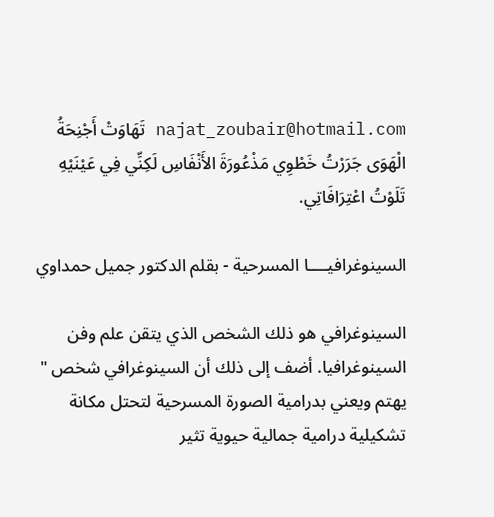najat_zoubair@hotmail.com تَهَاوَتْ أَجْنِحَةُ الْهَوَى جَرَرْتُ خَطْوِي مَذْعُورَةَ الأَنْفَاسِ لَكِنِّي فِي عَيْنَيْهِ تَلَوْتُ اعْتِرَافَاتِي.

السينوغرافيــــا المسرحية - بقلم الدكتور جميل حمداوي

السينوغرافي هو ذلك الشخص الذي يتقن علم وفن السينوغرافيا. أضف إلى ذلك أن السينوغرافي شخص " يهتم ويعني بدرامية الصورة المسرحية لتحتل مكانة تشكيلية درامية جمالية حيوية تثير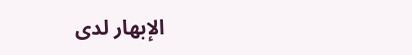الإبهار لدى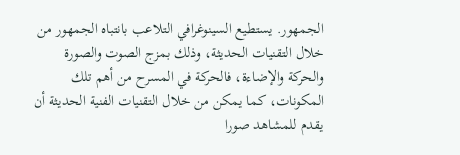الجمهور. يستطيع السينوغرافي التلاعب بانتباه الجمهور من خلال التقنيات الحديثة، وذلك بمزج الصوت والصورة والحركة والإضاءة، فالحركة في المسرح من أهم تلك المكونات، كما يمكن من خلال التقنيات الفنية الحديثة أن يقدم للمشاهد صورا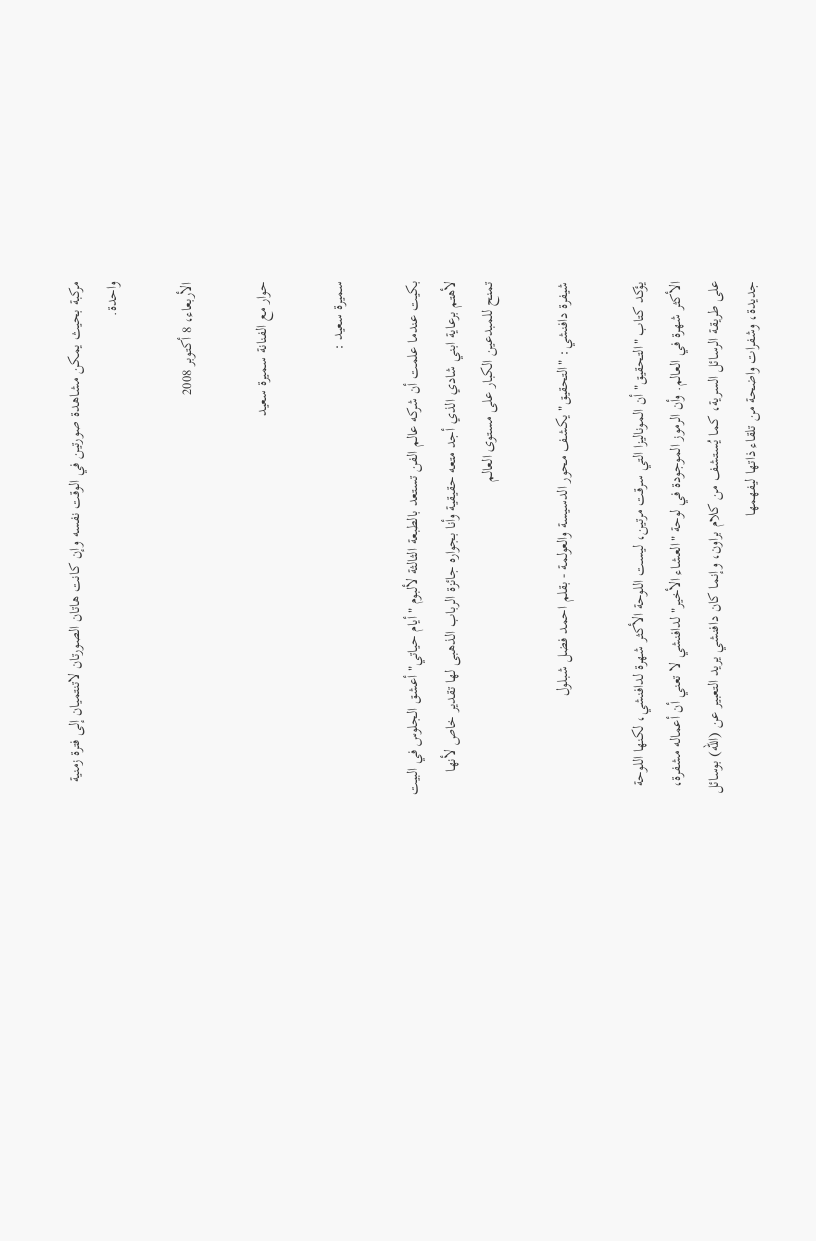مركبة بحيث يمكن مشاهدة صورتين في الوقت نفسه وإن كانت هاتان الصورتان لاتنتميان إلى فترة زمنية واحدة.

الأربعاء، 8 أكتوبر 2008

حوار مع الفنانة سميرة سعيد

سميرة سعيد :

بكيت عندما علمت أن شركه عالم الفن تستعد بالطبعة الثالثة لألبوم "أيام حياتي" أعشق الجلوس في البيت لأهتم برعاية ابني شادي الذي أجد متعه حقيقية وأنا بجواره جائزة الرباب الذهبى لها تقدير خاص لأنها تمنح للمبدعين الكبار على مستوى العالم

شيفرة دافنشي: "التحقيق" يكشف محور الدسيسة والعولمة - بقلم احمد فضل شبلول

يؤكد كتاب "التحقيق" أن الموناليزا التي سرقت مرتين، ليست اللوحة الأكثر شهرة لدافنشي، لكنها اللوحة الأكثر شهرة في العالم. وأن الرموز الموجودة في لوحة "العشاء الأخير" لدافنشي لا تعني أن أعماله مشفرة، على طريقة الرسائل السرية، كما يُستشف من كلام براون، وإنما كان دافنشي يريد التعبير عن (الله) بوسائل جديدة، وشفرات واضحة من تلقاء ذاتها ليفهمها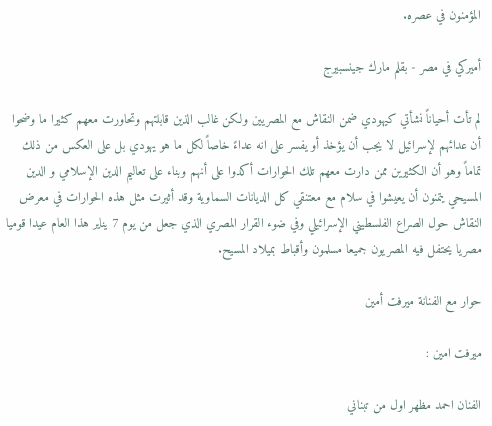المؤمنون في عصره.

أميركي في مصر - بقلم مارك جينسبيرج

لم تأت أحياناً نشأتي كيهودي ضمن النقاش مع المصريين ولكن غالب الذين قابلتهم وتحاورت معهم كثيرا ما وضحوا أن عدائهم لإسرائيل لا يجب أن يؤخذ أو يفسر على انه عداءً خاصاً لكل ما هو يهودي بل على العكس من ذلك تماماً وهو أن الكثيرين ممن دارت معهم تلك الحوارات أكدوا على أنهم وبناء على تعاليم الدين الإسلامي و الدين المسيحي يتمنون أن يعيشوا في سلام مع معتنقي كل الديانات السماوية وقد أثيرت مثل هذه الحوارات في معرض النقاش حول الصراع الفلسطيني الإسرائيلي وفي ضوء القرار المصري الذي جعل من يوم 7 يناير هذا العام عيدا قوميا مصريا يحتفل فيه المصريون جميعا مسلمون وأقباط بميلاد المسيح.

حوار مع الفنانة ميرفت أمين

ميرفت امين :

الفنان احمد مظهر اول من تبناني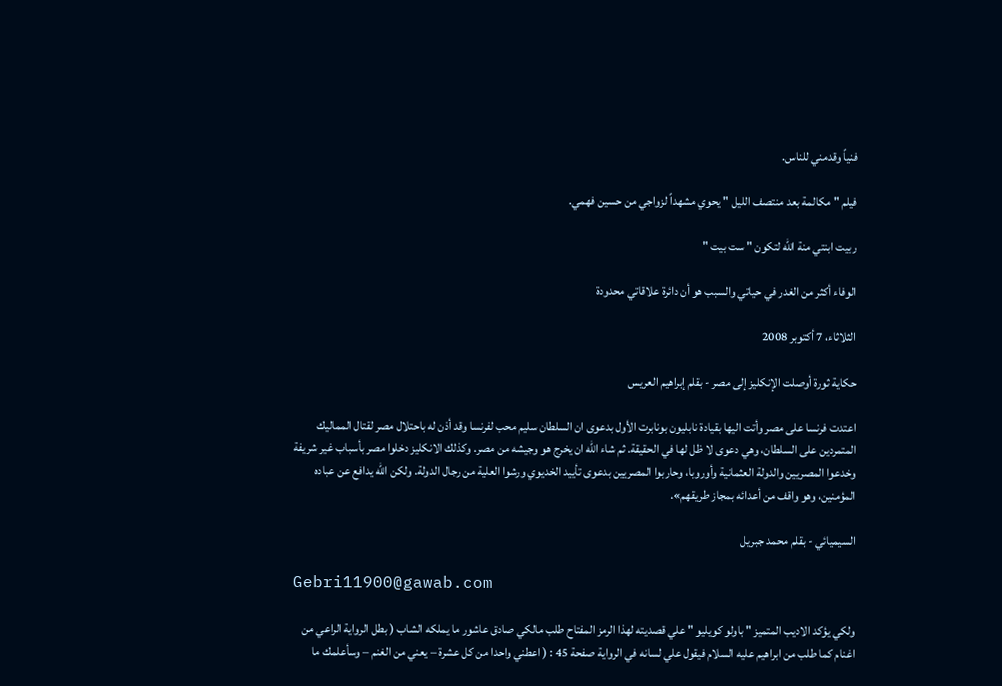فنياً وقدمني للناس.

فيلم " مكالمة بعد منتصف الليل " يحوي مشهداً لزواجي من حسين فهمي.

ربيت ابنتي منة الله لتكون " ست بيت "

الوفاء أكثر من الغدر في حياتي والسبب هو أن دائرة علاقاتي محدودة

الثلاثاء، 7 أكتوبر 2008

حكاية ثورة أوصلت الإنكليز إلى مصر - بقلم إبراهيم العريس

اعتدت فرنسا على مصر وأتت اليها بقيادة نابليون بونابرت الأول بدعوى ان السلطان سليم محب لفرنسا وقد أذن له باحتلال مصر لقتال المماليك المتمردين على السلطان، وهي دعوى لا ظل لها في الحقيقة. ثم شاء الله ان يخرج هو وجيشه من مصر. وكذلك الانكليز دخلوا مصر بأسباب غير شريفة وخدعوا المصريين والدولة العثمانية وأوروبا، وحاربوا المصريين بدعوى تأييد الخديوي ورشوا العلية من رجال الدولة. ولكن الله يدافع عن عباده المؤمنين، وهو واقف من أعدائه بمجاز طريقهم».

السيميائي - بقلم محمد جبريل

Gebri11900@gawab.com

ولكي يؤكد الاديب المتميز " باولو كويليو " علي قصديته لهذا الرمز المفتاح طلب مالكي صادق عاشور ما يملكه الشاب ( بطل الرواية الراعي من اغنام كما طلب من ابراهيم عليه السلام فيقول علي لسانه في الرواية صفحة 45 : ( اعطني واحدا من كل عشرة – يعني من الغنم – وسأعلمك ما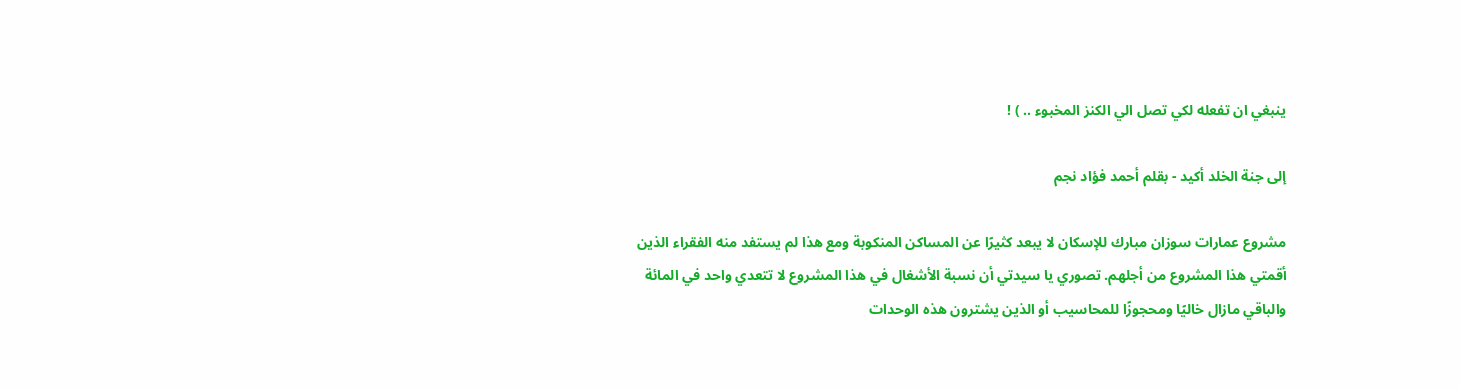ينبغي ان تفعله لكي تصل الي الكنز المخبوء .. ) !

إلى جنة الخلد أكيد - بقلم أحمد فؤاد نجم

مشروع عمارات سوزان مبارك للإسكان لا يبعد كثيرًا عن المساكن المنكوبة ومع هذا لم يستفد منه الفقراء الذين أقمتي هذا المشروع من أجلهم. تصوري يا سيدتي أن نسبة الأشغال في هذا المشروع لا تتعدي واحد في المائة والباقي مازال خاليًا ومحجوزًا للمحاسيب أو الذين يشترون هذه الوحدات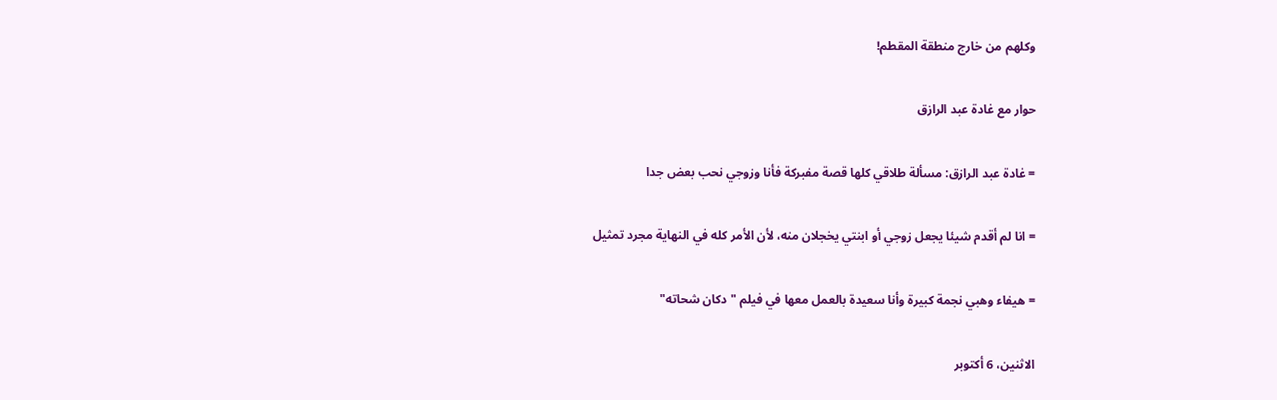وكلهم من خارج منطقة المقطم!

حوار مع غادة عبد الرازق

= غادة عبد الرازق: مسألة طلاقي كلها قصة مفبركة فأنا وزوجي نحب بعض جدا

= انا لم أقدم شيئا يجعل زوجي أو ابنتي يخجلان منه، لأن الأمر كله في النهاية مجرد تمثيل

= هيفاء وهبي نجمة كبيرة وأنا سعيدة بالعمل معها في فيلم "دكان شحاته"

الاثنين، 6 أكتوبر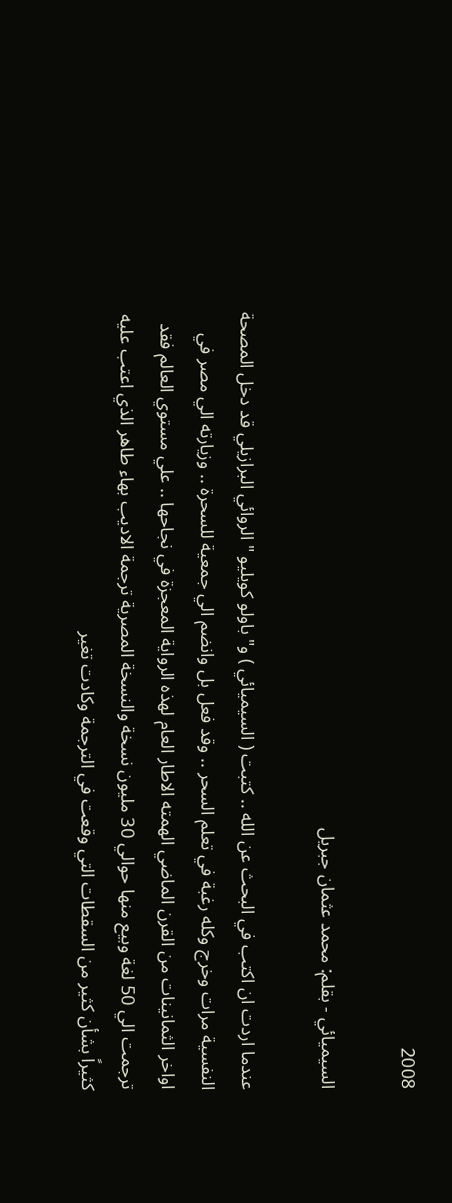2008

السيميائي - بقلم: محمد عثمان جبريل

عندما اردت ان اكتب في البحث عن الله .. كتبت ( السيميائي ) و" باولو كويليو " الروائي البرازيلي قد دخل المصحة النفسية مرات وخرج وكله رغبة في تعلم السحر .. وقد فعل بل وانضم الي جمعية للسحرة .. وزيارته الي مصر في اواخر الثمانينات من القرن الماضي الهمته الاطار العام لهذه الرواية المعجزة في نجاحها .. علي مستوي العالم فقد ترجمت الي 50 لغة وبيع منها حوالي 30 مليون نسخة والنسخة المصرية ترجمة الاديب بهاء طاهر الذي اعتب عليه كثيراً بشأن كثير من السقطات التي وقعت في الترجمة وكادت تغير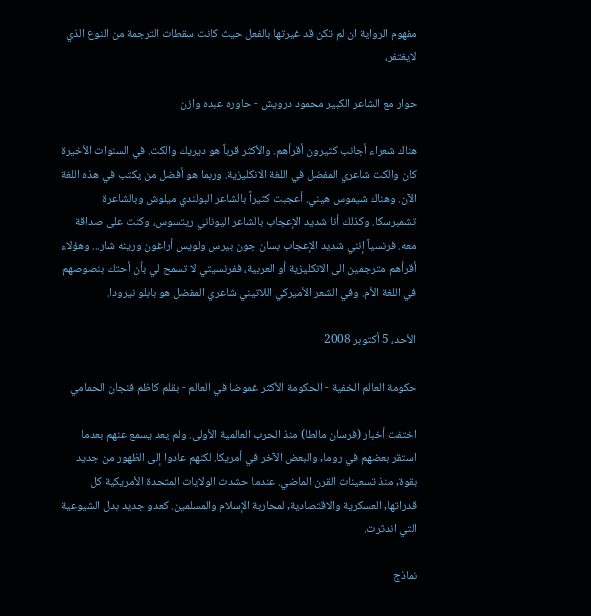مفهوم الرواية ان لم تكن قد غيرتها بالفعل حيث كانت سقطات الترجمة من النوع الذي لايغتفر،

حوار مع الشاعر الكبير محمود درويش - حاوره عبده وازن

هناك شعراء أجانب كثيرون أقرأهم. والأكثر قرباً هو ديريك والكت. في السنوات الأخيرة كان والكت شاعري المفضل في اللغة الانكليزية. وربما هو أفضل من يكتب في هذه اللغة الآن. وهناك شيموس هيني. أعجبت كثيراً بالشاعر البولندي ميلوش وبالشاعرة تشمبرسكا. وكذلك أنا شديد الإعجاب بالشاعر اليوناني ريتسوس، وكنت على صداقة معه. فرنسياً إنني شديد الإعجاب بسان جون بيرس ولويس أراغون ورينه شار... وهؤلاء أقرأهم مترجمين الى الانكليزية أو العربية، ففرنسيتي لا تسمح لي بأن أحتك بنصوصهم في اللغة الأم. وفي الشعر الأميركي اللاتيني شاعري المفضل هو بابلو نيرودا.

الأحد، 5 أكتوبر 2008

حكومة العالم الخفية - الحكومة الأكثر غموضا في العالم - بقلم كاظم فنجان الحمامي

اختفت أخبار (فرسان مالطا) منذ الحرب العالمية الأولى. ولم يعد يسمع عنهم بعدما استقر بعضهم في روما, والبعض الآخر في أمريكا. لكنهم عادوا إلى الظهور من جديد بقوة, منذ تسعينات القرن الماضي. عندما حشدت الولايات المتحدة الأمريكية كل قدراتها, العسكرية والاقتصادية, لمحاربة الإسلام والمسلمين. كعدو جديد بدل الشيوعية التي اندثرت.

نماذج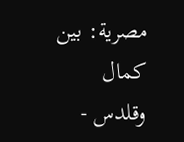مصرية: بين كمال وقلدس -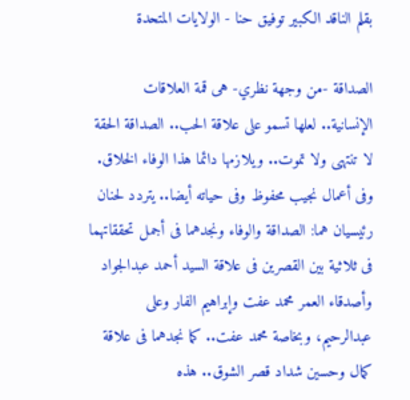بقلم الناقد الكبير توفيق حنا - الولايات المتحدة

الصداقة -من وجهة نظري- هى قمة العلاقات الإنسانية.. لعلها تسمو على علاقة الحب.. الصداقة الحقة لا تنتهى ولا تموت.. ويلازمها دائما هذا الوفاء الخلاق. وفى أعمال نجيب محفوظ وفى حياته أيضا.. يتردد لحنان رئيسيان هما: الصداقة والوفاء ونجدهما فى أجمل تحققاتهما فى ثلاثية بين القصرين فى علاقة السيد أحمد عبدالجواد وأصدقاء العمر محمد عفت وإبراهيم الفار وعلى عبدالرحيم، وبخاصة محمد عفت.. كما نجدهما فى علاقة كمال وحسين شداد قصر الشوق.. هذه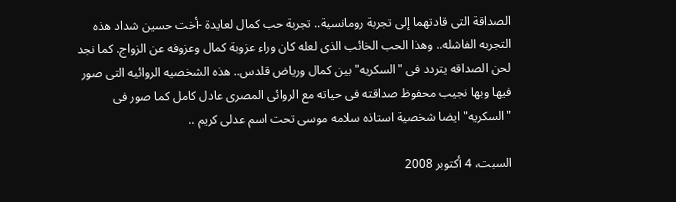الصداقة التى قادتهما إلى تجربة رومانسية.. تجربة حب كمال لعايدة -أخت حسين شداد هذه التجربه الفاشله.. وهذا الحب الخائب الذى لعله كان وراء عزوبة كمال وعزوفه عن الزواج. كما نجد لحن الصداقه يتردد فى "السكريه" بين كمال ورياض قلدس.. هذه الشخصيه الروائيه التى صور فيها وبها نجيب محفوظ صداقته فى حياته مع الروائى المصرى عادل كامل كما صور فى "السكريه" ايضا شخصية استاذه سلامه موسى تحت اسم عدلى كريم ..

السبت، 4 أكتوبر 2008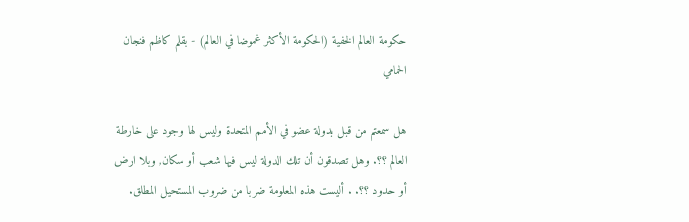حكومة العالم الخفية (الحكومة الأكثر غموضا في العالم) - بقلم كاظم فنجان الحمامي

هل سمعتم من قبل بدولة عضو في الأمم المتحدة وليس لها وجود على خارطة العالم ؟؟. وهل تصدقون أن تلك الدولة ليس فيها شعب أو سكان, وبلا ارض أو حدود ؟؟. . أليست هذه المعلومة ضربا من ضروب المستحيل المطلق.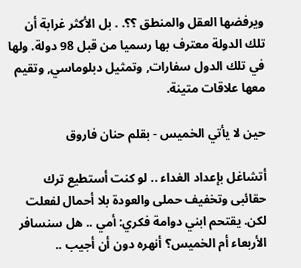ويرفضها العقل والمنطق ؟؟. . بل الأكثر غرابة أن تلك الدولة معترف بها رسميا من قبل 98 دولة. ولها في تلك الدول سفارات, وتمثيل دبلوماسي, وتقيم معها علاقات متينة.

حين لا يأتي الخميس - بقلم حنان فاروق

أتشاغل بإعداد الغداء .. لو كنت أستطيع ترك حقائبى وتخفيف حملى والعودة بلا أحمال لفعلت لكن. يقتحم ابني دوامة فكري: أمي .. هل سنسافر الأربعاء أم الخميس؟ أنهره دون أن أجيب ..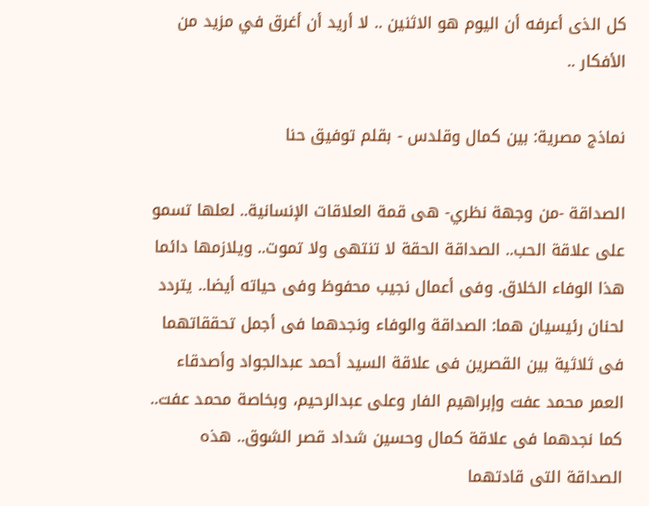كل الذى أعرفه أن اليوم هو الاثنين .. لا أريد أن أغرق في مزيد من الأفكار ..

نماذج مصرية: بين كمال وقلدس - بقلم توفيق حنا

الصداقة -من وجهة نظري- هى قمة العلاقات الإنسانية.. لعلها تسمو على علاقة الحب.. الصداقة الحقة لا تنتهى ولا تموت.. ويلازمها دائما هذا الوفاء الخلاق. وفى أعمال نجيب محفوظ وفى حياته أيضا.. يتردد لحنان رئيسيان هما: الصداقة والوفاء ونجدهما فى أجمل تحققاتهما فى ثلاثية بين القصرين فى علاقة السيد أحمد عبدالجواد وأصدقاء العمر محمد عفت وإبراهيم الفار وعلى عبدالرحيم، وبخاصة محمد عفت.. كما نجدهما فى علاقة كمال وحسين شداد قصر الشوق.. هذه الصداقة التى قادتهما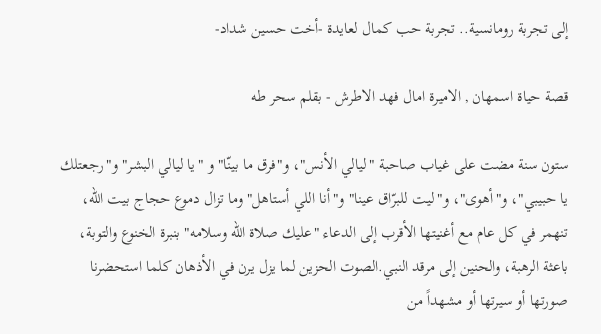إلى تجربة رومانسية.. تجربة حب كمال لعايدة -أخت حسين شداد-

قصة حياة اسمهان , الاميرة امال فهد الاطرش - بقلم سحر طه

ستون سنة مضت على غياب صاحبة "ليالي الأنس"، و"فرق ما بينّا" و "يا ليالي البشر" و"رجعتلك يا حبيبي"، و"أهوى"، و"ليت للبرّاق عينا" و"أنا اللي أستاهل" وما تزال دموع حجاج بيت الله، تنهمر في كل عام مع أغنيتها الأقرب إلى الدعاء "عليك صلاة الله وسلامه" بنبرة الخنوع والتوبة، باعثة الرهبة، والحنين إلى مرقد النبي.الصوت الحزين لما يزل يرن في الأذهان كلما استحضرنا صورتها أو سيرتها أو مشهداً من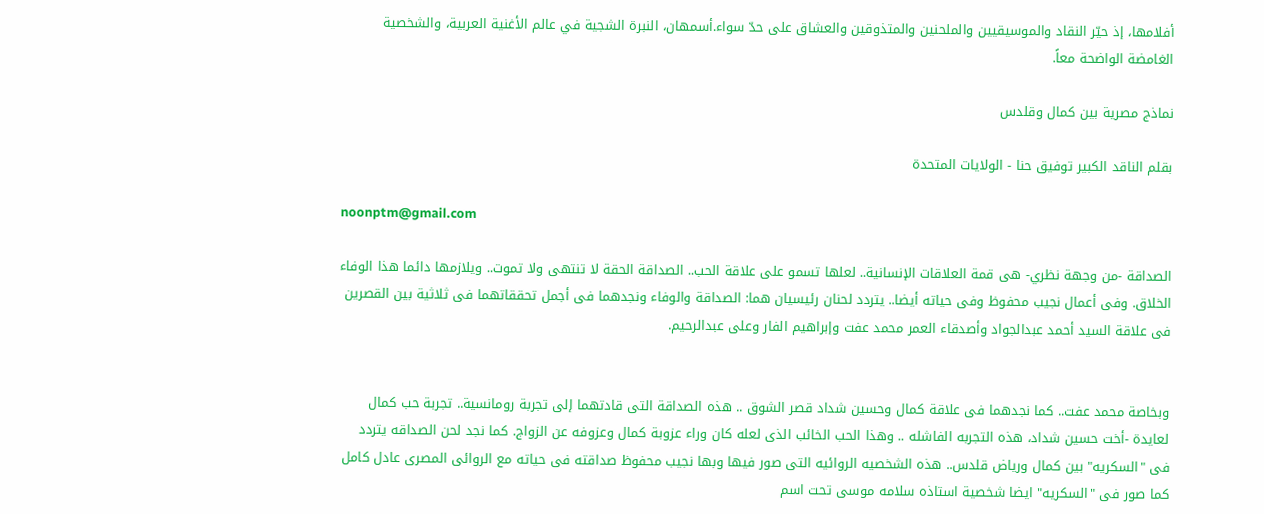أفلامها، إذ حيّر النقاد والموسيقيين والملحنين والمتذوقين والعشاق على حدّ سواء.أسمهان، النبرة الشجية في عالم الأغنية العربية، والشخصية الغامضة الواضحة معاً.

نماذج مصرية بين كمال وقلدس

بقلم الناقد الكبير توفيق حنا - الولايات المتحدة

noonptm@gmail.com

الصداقة -من وجهة نظري- هى قمة العلاقات الإنسانية.. لعلها تسمو على علاقة الحب.. الصداقة الحقة لا تنتهى ولا تموت.. ويلازمها دائما هذا الوفاء الخلاق. وفى أعمال نجيب محفوظ وفى حياته أيضا.. يتردد لحنان رئيسيان هما: الصداقة والوفاء ونجدهما فى أجمل تحققاتهما فى ثلاثية بين القصرين فى علاقة السيد أحمد عبدالجواد وأصدقاء العمر محمد عفت وإبراهيم الفار وعلى عبدالرحيم.


وبخاصة محمد عفت.. كما نجدهما فى علاقة كمال وحسين شداد قصر الشوق .. هذه الصداقة التى قادتهما إلى تجربة رومانسية.. تجربة حب كمال لعايدة -أخت حسين شداد، هذه التجربه الفاشله .. وهذا الحب الخائب الذى لعله كان وراء عزوبة كمال وعزوفه عن الزواج. كما نجد لحن الصداقه يتردد فى "السكريه" بين كمال ورياض قلدس.. هذه الشخصيه الروائيه التى صور فيها وبها نجيب محفوظ صداقته فى حياته مع الروائى المصرى عادل كامل كما صور فى "السكريه" ايضا شخصية استاذه سلامه موسى تحت اسم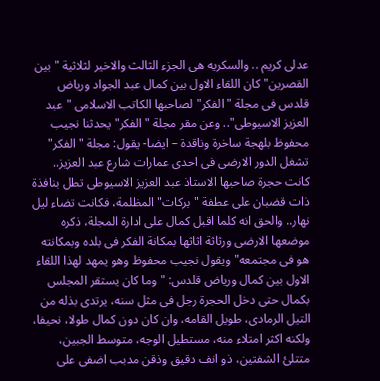عدلى كريم .. والسكريه هى الجزء الثالث والاخير لثلاثية " بين القصرين" كان اللقاء الاول بين كمال عبد الجواد ورياض قلدس فى مجلة "الفكر" لصاحبها الكاتب الاسلامى "عبد العزيز الاسيوطى".. وعن مقر مجلة "الفكر" يحدثنا نجيب محفوظ بلهجة ساخرة وناقدة – ايضا- يقول: مجلة "الفكر" تشغل الدور الارضى فى احدى عمارات شارع عبد العزيز.. كانت حجرة صاحبها الاستاذ عبد العزيز الاسيوطى تطل بنافذة ذات قضبان على عطفة "بركات" المظلمة، فكانت تضاء ليل نهار.. والحق انه كلما اقبل كمال على ادارة المجلة، ذكره موضعها الارضى ورثاثة اثاثها بمكانة الفكر فى بلده وبمكانته هو فى مجتمعه" ويقول نجيب محفوظ وهو يمهد لهذا اللقاء الاول بين كمال ورياض قلدس: "وما كان يستقر المجلس بكمال حتى دخل الحجرة رجل فى مثل سنه، يرتدى بذله من التيل الرمادى، طويل القامه، وان كان دون كمال طولا، نحيفا، ولكنه اكثر امتلاء منه، مستطيل الوجه، متوسط الجبين، متتلئ الشفتين، ذو انف دقيق وذقن مدبب اضفى على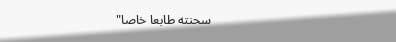سحنته طابعا خاصا"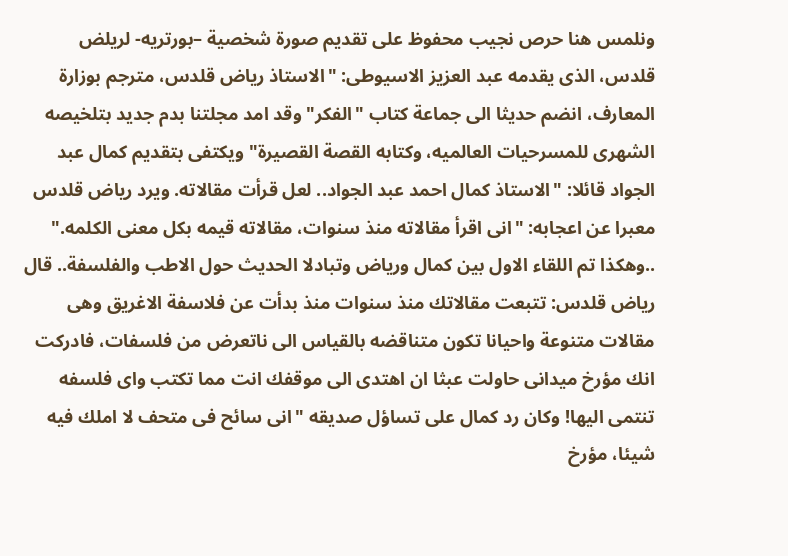ونلمس هنا حرص نجيب محفوظ على تقديم صورة شخصية –بورتريه- لريلض قلدس، الذى يقدمه عبد العزيز الاسيوطى: "الاستاذ رياض قلدس، مترجم بوزارة المعارف، انضم حديثا الى جماعة كتاب "الفكر" وقد امد مجلتنا بدم جديد بتلخيصه الشهرى للمسرحيات العالميه، وكتابه القصة القصيرة" ويكتفى بتقديم كمال عبد الجواد قائلا: "الاستاذ كمال احمد عبد الجواد.. لعل قرأت مقالاته. ويرد رياض قلدس معبرا عن اعجابه: "انى اقرأ مقالاته منذ سنوات، مقالاته قيمه بكل معنى الكلمه." ..وهكذا تم اللقاء الاول بين كمال ورياض وتبادلا الحديث حول الاطب والفلسفة.. قال رياض قلدس: تتبعت مقالاتك منذ سنوات منذ بدأت عن فلاسفة الاغريق وهى مقالات متنوعة واحيانا تكون متناقضه بالقياس الى ناتعرض من فلسفات، فادركت انك مؤرخ ميدانى حاولت عبثا ان اهتدى الى موقفك انت مما تكتب واى فلسفه تنتمى اليها! وكان رد كمال على تساؤل صديقه "انى سائح فى متحف لا املك فيه شيئا، مؤرخ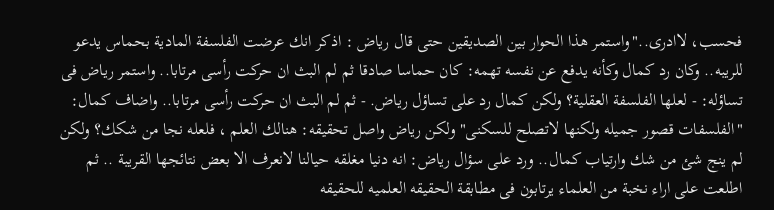فحسب، لاادرى.."واستمر هذا الحوار بين الصديقين حتى قال رياض : اذكر انك عرضت الفلسفة المادية بحماس يدعو للريبه.. وكان رد كمال وكأنه يدفع عن نفسه تهمه: كان حماسا صادقا ثم لم البث ان حركت رأسى مرتابا.. واستمر رياض فى تساؤله: - لعلها الفلسفة العقلية؟ ولكن كمال رد على تساؤل رياض. - ثم لم البث ان حركت رأسى مرتابا.. واضاف كمال: "الفلسفات قصور جميله ولكنها لاتصلح للسكنى" ولكن رياض واصل تحقيقه: هنالك العلم ، فلعله نجا من شكك؟ ولكن لم ينج شئ من شك وارتياب كمال.. ورد على سؤال رياض: انه دنيا مغلقه حيالنا لانعرف الا بعض نتائجها القريبة .. ثم اطلعت على اراء نخبة من العلماء يرتابون فى مطابقة الحقيقه العلميه للحقيقه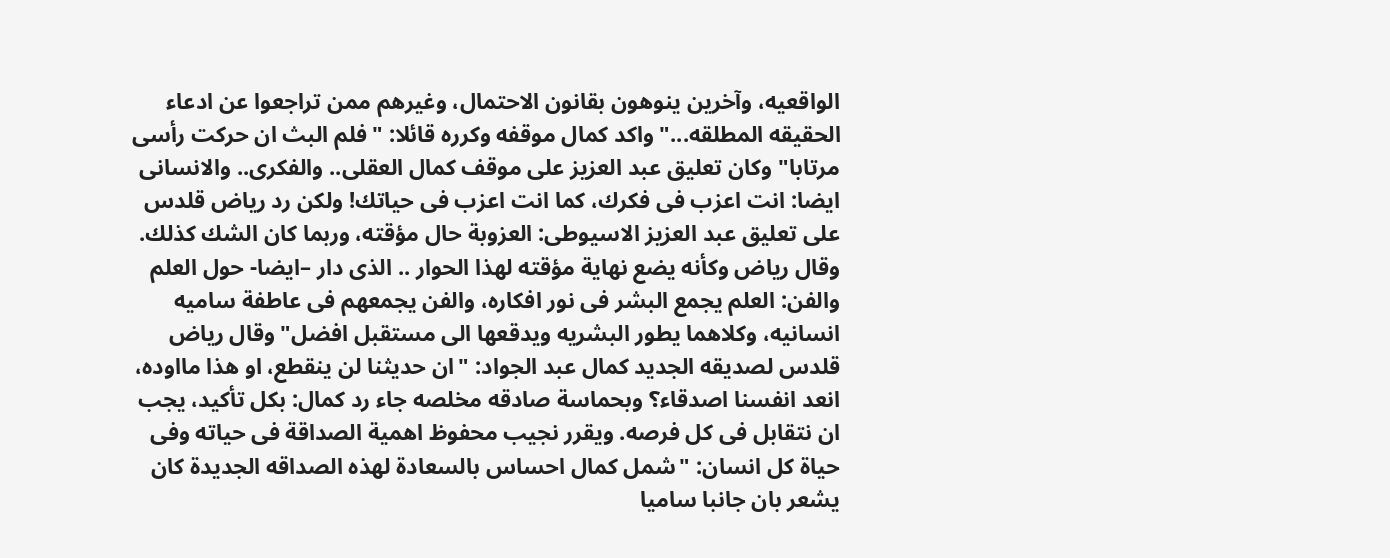الواقعيه، وآخرين ينوهون بقانون الاحتمال، وغيرهم ممن تراجعوا عن ادعاء الحقيقه المطلقه..." واكد كمال موقفه وكرره قائلا: "فلم البث ان حركت رأسى مرتابا" وكان تعليق عبد العزيز على موقف كمال العقلى.. والفكرى.. والانسانى ايضا: انت اعزب فى فكرك، كما انت اعزب فى حياتك! ولكن رد رياض قلدس على تعليق عبد العزيز الاسيوطى: العزوبة حال مؤقته، وربما كان الشك كذلك. وقال رياض وكأنه يضع نهاية مؤقته لهذا الحوار .. الذى دار –ايضا- حول العلم والفن: العلم يجمع البشر فى نور افكاره، والفن يجمعهم فى عاطفة ساميه انسانيه، وكلاهما يطور البشريه ويدقعها الى مستقبل افضل" وقال رياض قلدس لصديقه الجديد كمال عبد الجواد: "ان حديثنا لن ينقطع، او هذا مااوده، انعد انفسنا اصدقاء؟ وبحماسة صادقه مخلصه جاء رد كمال: بكل تأكيد، يجب ان نتقابل فى كل فرصه. ويقرر نجيب محفوظ اهمية الصداقة فى حياته وفى حياة كل انسان: "شمل كمال احساس بالسعادة لهذه الصداقه الجديدة كان يشعر بان جانبا ساميا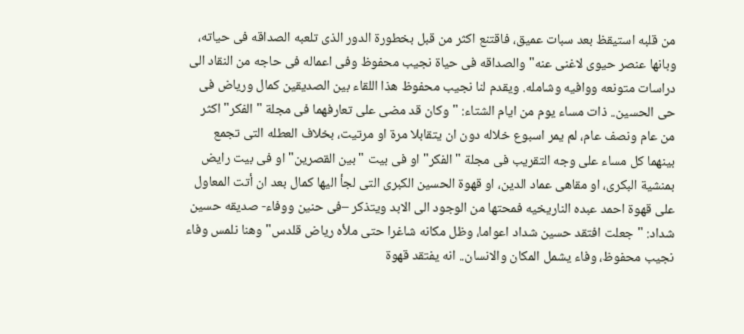من قلبه استيقظ بعد سبات عميق، فاقتنع اكثر من قبل بخطورة الدور الذى تلعبه الصداقه فى حياته، وبانها عنصر حيوى لاغنى عنه" والصداقه فى حياة نجيب محفوظ وفى اعماله فى حاجه من النقاد الى دراسات متونعه ووافيه وشامله. ويقدم لنا نجيب محفوظ هذا اللقاء بين الصديقين كمال ورياض فى حى الحسين.. ذات مساء يوم من ايام الشتاء: "وكان قد مضى على تعارفهما فى مجلة "الفكر" اكثر من عام ونصف عام، لم يمر اسبوع خلاله دون ان يتقابلا مرة او مرتيت، بخلاف العطله التى تجمع بينهما كل مساء على وجه التقريب فى مجلة "الفكر" او فى بيت "بين القصرين" او فى بيت رايض بمنشية البكرى، او مقاهى عماد الدين، او قهوة الحسين الكبرى التى لجأ اليها كمال بعد ان أتت المعاول على قهوة احمد عبده الناريخيه فمحتها من الوجود الى الابد ويتذكر –فى حنين ووفاء- صديقه حسين شداد: "جعلت افتقد حسين شداد اعواما، وظل مكانه شاغرا حتى ملأه رياض قلدس" وهنا نلمس وفاء نجيب محفوظ، وفاء يشمل المكان والانسان.. انه يفتقد قهوة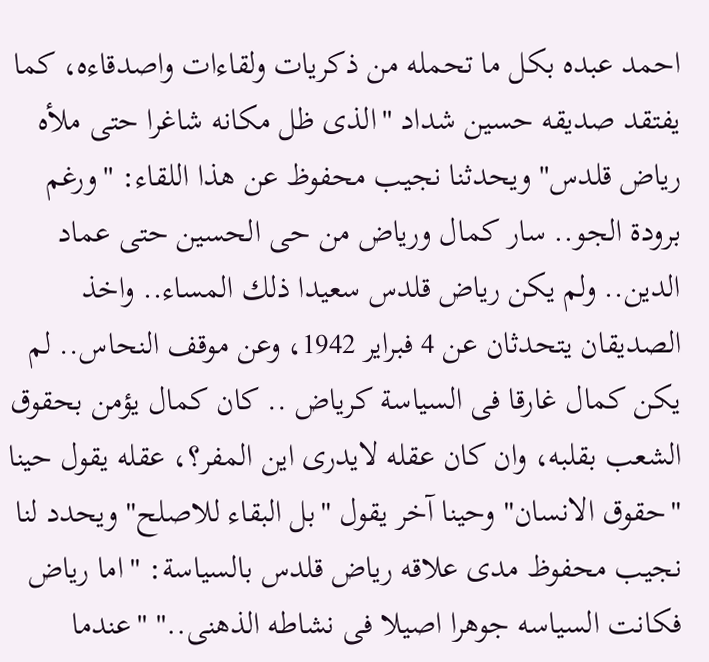احمد عبده بكل ما تحمله من ذكريات ولقاءات واصدقاءه، كما يفتقد صديقه حسين شداد "الذى ظل مكانه شاغرا حتى ملأه رياض قلدس" ويحدثنا نجيب محفوظ عن هذا اللقاء: "ورغم برودة الجو.. سار كمال ورياض من حى الحسين حتى عماد الدين.. ولم يكن رياض قلدس سعيدا ذلك المساء.. واخذ الصديقان يتحدثان عن 4 فبراير 1942، وعن موقف النحاس.. لم يكن كمال غارقا فى السياسة كرياض .. كان كمال يؤمن بحقوق الشعب بقلبه، وان كان عقله لايدرى اين المفر؟، عقله يقول حينا "حقوق الانسان" وحينا آخر يقول "بل البقاء للاصلح" ويحدد لنا نجيب محفوظ مدى علاقه رياض قلدس بالسياسة: "اما رياض فكانت السياسه جوهرا اصيلا فى نشاطه الذهنى.." "عندما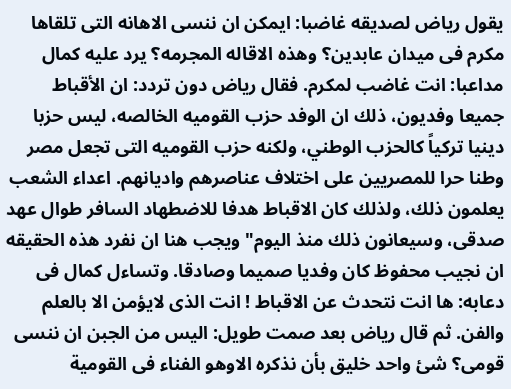يقول رياض لصديقه غاضبا: ايمكن ان ننسى الاهانه التى تلقاها مكرم فى ميدان عابدين؟ وهذه الاقاله المجرمه؟ يرد عليه كمال مداعبا: انت غاضب لمكرم. فقال رياض دون تردد: ان الأقباط جميعا وفديون، ذلك ان الوفد حزب القوميه الخالصه، ليس حزبا دينيا تركياً كالحزب الوطني، ولكنه حزب القوميه التى تجعل مصر وطنا حرا للمصريين على اختلاف عناصرهم واديانهم. اعداء الشعب يعلمون ذلك، ولذلك كان الاقباط هدفا للاضطهاد السافر طوال عهد صدقى، وسيعانون ذلك منذ اليوم" ويجب هنا ان نفرد هذه الحقيقه ان نجيب محفوظ كان وفديا صميما وصادقا. وتساءل كمال فى دعابه: ها انت نتحدث عن الاقباط ! انت الذى لايؤمن الا بالعلم والفن. ثم قال رياض بعد صمت طويل: اليس من الجبن ان ننسى قومى؟ شئ واحد خليق بأن نذكره الاوهو الفناء فى القومية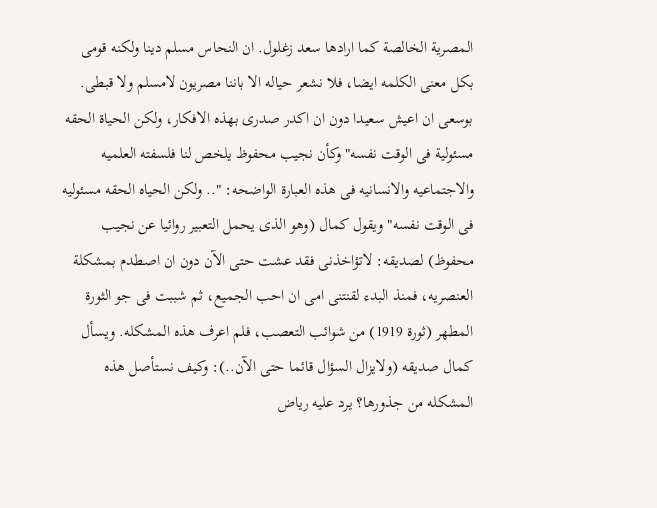المصرية الخالصة كما ارادها سعد زغلول. ان النحاس مسلم دينا ولكنه قومى بكل معنى الكلمه ايضا، فلا نشعر حياله الا باننا مصريون لامسلم ولا قبطى. بوسعى ان اعيش سعيدا دون ان اكدر صدرى بهذه الافكار، ولكن الحياة الحقه مسئولية فى الوقت نفسه" وكأن نجيب محفوظ يلخص لنا فلسفته العلميه والاجتماعيه والانسانيه فى هذه العبارة الواضحه: ".. ولكن الحياه الحقه مسئوليه فى الوقت نفسه" ويقول كمال (وهو الذى يحمل التعبير روائيا عن نجيب محفوظ) لصديقه: لاتؤاخذنى فقد عشت حتى الآن دون ان اصطدم بمشكلة العنصريه، فمنذ البدء لقنتنى امى ان احب الجميع، ثم شببت فى جو الثورة المطهر (ثورة 1919) من شوائب التعصب، فلم اعرف هذه المشكله. ويسأل كمال صديقه (ولايزال السؤال قائما حتى الآن..): وكيف نستأصل هذه المشكله من جذورها؟ يرد عليه رياض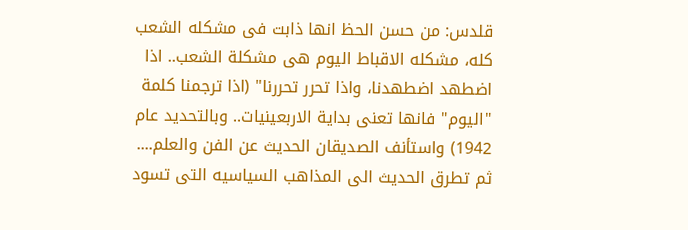قلدس: من حسن الحظ انها ذابت فى مشكله الشعب كله، مشكله الاقباط اليوم هى مشكلة الشعب.. اذا اضطهد اضطهدنا، واذا تحرر تحررنا" (اذا ترجمنا كلمة "اليوم" فانها تعنى بداية الاربعينيات.. وبالتحديد عام 1942) واستأنف الصديقان الحديث عن الفن والعلم.... ثم تطرق الحديث الى المذاهب السياسيه التى تسود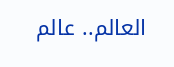العالم.. عالم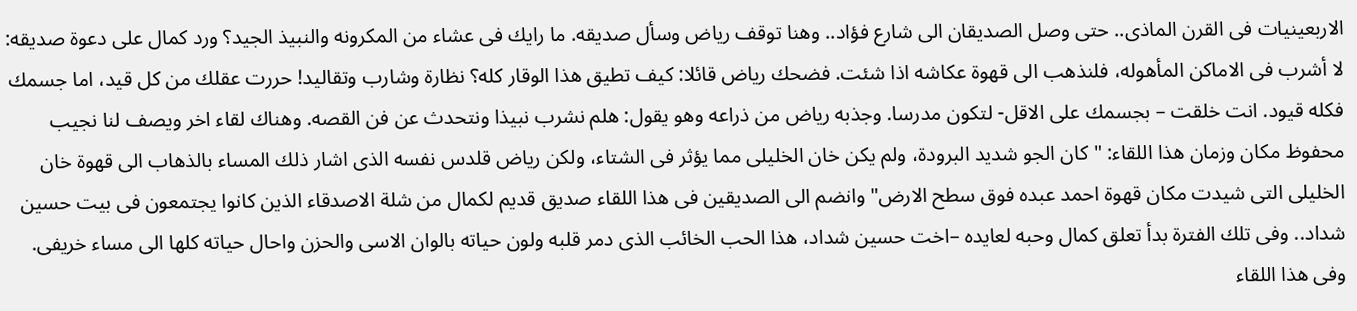الاربعينيات فى القرن الماذى.. حتى وصل الصديقان الى شارع فؤاد.. وهنا توقف رياض وسأل صديقه. ما رايك فى عشاء من المكرونه والنبيذ الجيد؟ ورد كمال على دعوة صديقه: لا أشرب فى الاماكن المأهوله، فلنذهب الى قهوة عكاشه اذا شئت. فضحك رياض قائلا: كيف تطيق هذا الوقار كله؟ نظارة وشارب وتقاليد! حررت عقلك من كل قيد، اما جسمك فكله قيود. انت خلقت – بجسمك على الاقل- لتكون مدرسا. وجذبه رياض من ذراعه وهو يقول: هلم نشرب نبيذا ونتحدث عن فن القصه. وهناك لقاء اخر ويصف لنا نجيب محفوظ مكان وزمان هذا اللقاء: "كان الجو شديد البرودة، ولم يكن خان الخليلى مما يؤثر فى الشتاء، ولكن رياض قلدس نفسه الذى اشار ذلك المساء بالذهاب الى قهوة خان الخليلى التى شيدت مكان قهوة احمد عبده فوق سطح الارض" وانضم الى الصديقين فى هذا اللقاء صديق قديم لكمال من شلة الاصدقاء الذين كانوا يجتمعون فى بيت حسين شداد.. وفى تلك الفترة بدأ تعلق كمال وحبه لعايده –اخت حسين شداد، هذا الحب الخائب الذى دمر قلبه ولون حياته بالوان الاسى والحزن واحال حياته كلها الى مساء خريفى. وفى هذا اللقاء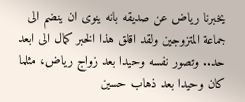يخبرنا رياض عن صديقه بانه ينوى ان ينضم الى جماعة المتزوجين ولقد اقلق هذا الخبر كمال الى ابعد حد.. وتصور نفسه وحيدا بعد زواج رياض، مثلما كان وحيدا بعد ذهاب حسين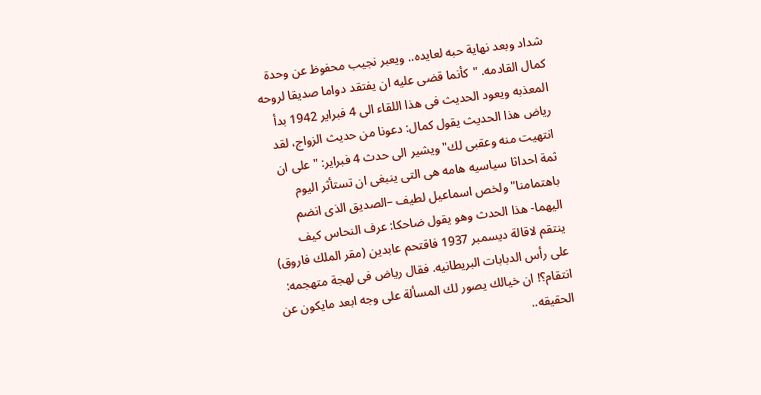شداد وبعد نهاية حبه لعايده.. ويعبر نجيب محفوظ عن وحدة كمال القادمه. "كأنما قضى عليه ان يفتقد دواما صديقا لروحه المعذبه ويعود الحديث فى هذا اللقاء الى 4 فبراير 1942 بدأ رياض هذا الحديث يقول كمال: دعونا من حديث الزواج، لقد انتهيت منه وعقبى لك" ويشير الى حدث 4 فبراير: "على ان ثمة احداثا سياسيه هامه هى التى ينبغى ان تستأثر اليوم باهتمامنا" ولخص اسماعيل لطيف –الصديق الذى انضم اليهما- هذا الحدث وهو يقول ضاحكا: عرف النحاس كيف ينتقم لاقالة ديسمبر 1937 فاقتحم عابدين (مقر الملك فاروق) على رأس الدبابات البريطانيه. فقال رياض فى لهجة متهجمه: انتقام؟! ان خيالك يصور لك المسألة على وجه ابعد مايكون عن الحقيقه..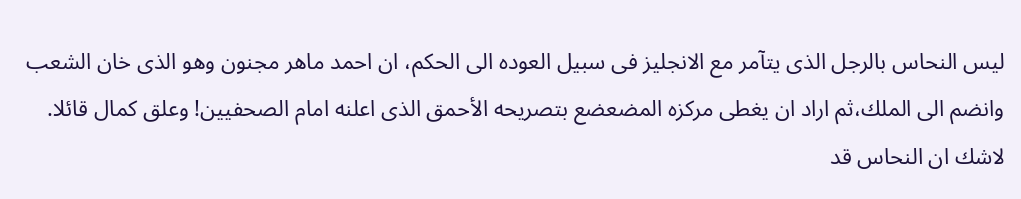ليس النحاس بالرجل الذى يتآمر مع الانجليز فى سبيل العوده الى الحكم، ان احمد ماهر مجنون وهو الذى خان الشعب وانضم الى الملك،ثم اراد ان يغطى مركزه المضعضع بتصريحه الأحمق الذى اعلنه امام الصحفيين! وعلق كمال قائلا. لاشك ان النحاس قد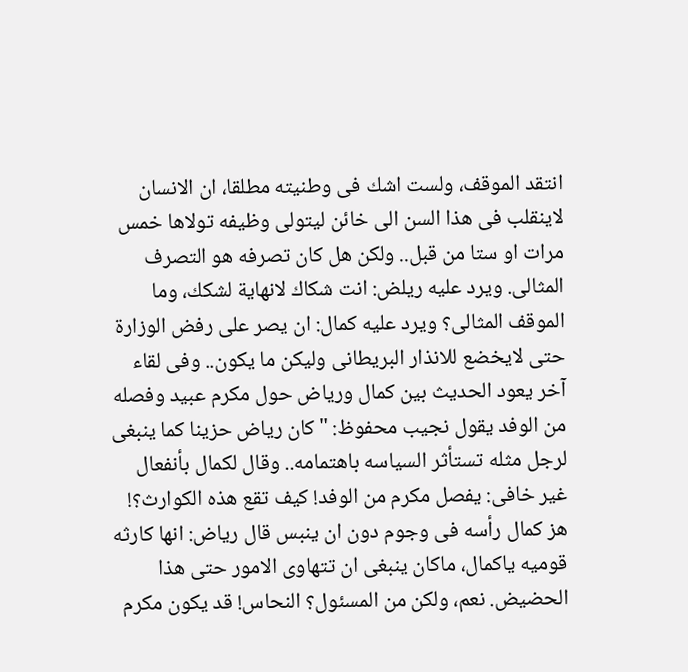انتقد الموقف، ولست اشك فى وطنيته مطلقا، ان الانسان لاينقلب فى هذا السن الى خائن ليتولى وظيفه تولاها خمس مرات او ستا من قبل.. ولكن هل كان تصرفه هو التصرف المثالى. ويرد عليه ريلض: انت شكاك لانهاية لشكك، وما الموقف المثالى؟ ويرد عليه كمال: ان يصر على رفض الوزارة حتى لايخضع للانذار البريطانى وليكن ما يكون.. وفى لقاء آخر يعود الحديث بين كمال ورياض حول مكرم عبيد وفصله من الوفد يقول نجيب محفوظ: "كان رياض حزينا كما ينبغى لرجل مثله تستأثر السياسه باهتمامه.. وقال لكمال بأنفعال غير خافى: يفصل مكرم من الوفد! كيف تقع هذه الكوارث؟! هز كمال رأسه فى وجوم دون ان ينبس قال رياض: انها كارثه قوميه ياكمال، ماكان ينبغى ان تتهاوى الامور حتى هذا الحضيض. نعم، ولكن من المسئول؟ النحاس! قد يكون مكرم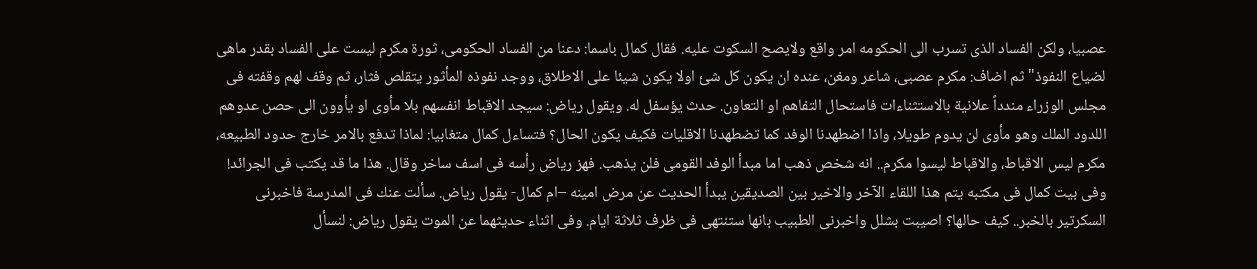عصبيا، ولكن الفساد الذى تسرب الى الحكومه امر واقع ولايصح السكوت عليه. فقال كمال باسما: دعنا من الفساد الحكومى، ثورة مكرم ليست على الفساد بقدر ماهى لضياع النفوذ" ثم اضاف: مكرم عصبى، شاعر ومغن، عنده ان يكون كل شئ اولا يكون شيئا على الاطلاق، ووجد نفوذه المأثور يتقلص فثار، ثم وقف لهم وقفته فى مجلس الوزراء مندداً علانية بالاستثناءات فاستحال التفاهم او التعاون. حدث يؤسفل له. ويقول رياض: سيجد الاقباط انفسهم بلا مأوى او يأوون الى حصن عدوهم اللدود الملك وهو مأوى لن يدوم طويلا، واذا اضطهدنا الوفد كما تضطهدنا الاقليات فكيف يكون الحال؟ فتساءل كمال متغابيا: لماذا تدفع بالامر خارج حدود الطبيعه، مكرم ليس الاقباط، والاقباط ليسوا مكرم.. انه شخص ذهب اما مبدأ الوفد القومى فلن يذهب. فهز رياض رأسه فى اسف ساخر وقال. هذا ما قد يكتب فى الجرائد! وفى بيت كمال فى مكتبه يتم هذا اللقاء الآخر والاخير بين الصديقين يبدأ الحديث عن مرض امينه –ام كمال- يقول رياض. سألت عنك فى المدرسة فاخبرنى السكرتير بالخبر.. كيف حالها؟ اصيبت بشلل واخبرنى الطبيب بانها ستنتهى فى ظرف ثلاثة ايام. وفى اثناء حديثهما عن الموت يقول رياض: لنسأل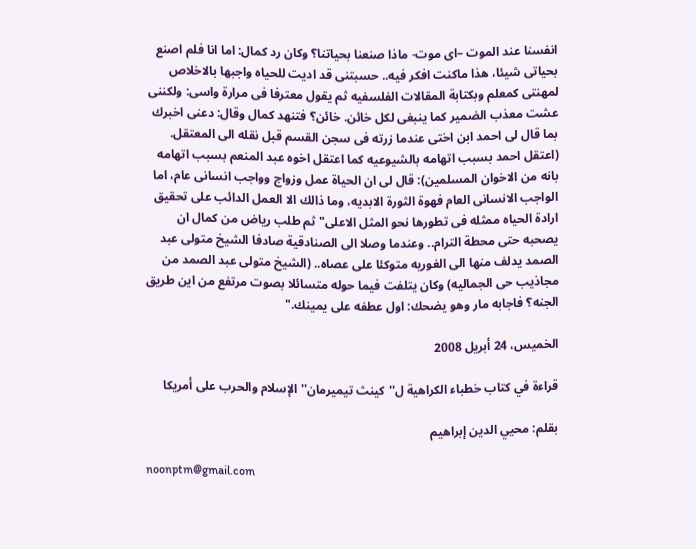انفسنا عند الموت –اى موت- ماذا صنعنا بحياتنا؟ وكان رد كمال: اما انا فلم اصنع بحياتى شيئا، هذا ماكنت افكر فيه.. حسبتنى قد اديت للحياه واجبها بالاخلاص لمهنتى كمعلم وبكتابة المقالات الفلسفيه ثم يقول معترفا فى مرارة واسى: ولكننى عشت معذب الضمير كما ينبغى لكل خائن. خائن؟ فتنهد كمال وقال: دعنى اخبرك بما قال لى احمد ابن اختى عندما زرته فى سجن القسم قبل نقله الى المعتقل. (اعتقل احمد بسبب اتهامه بالشيوعيه كما اعتقل اخوه عبد المنعم بسبب اتهامه بانه من الاخوان المسلمين): قال لى ان الحياة عمل وزواج وواجب انسانى عام، اما الواجب الانسانى العام فهوة الثورة الابديه، وما ذالك الا العمل الدائب على تحقيق ارادة الحياه ممثله فى تطورها نحو المثل الاعلى" ثم طلب رياض من كمال ان يصحبه حتى محطة الترام.. وعندما وصلا الى الصنادقية صادفا الشيخ متولى عبد الصمد يدلف منها الى الغوريه متوكئا على عصاه.. (الشيخ متولى عبد الصمد من مجاذيب حى الجماليه) وكان يتلفت فيما حوله متسائلا بصوت مرتفع من اين طريق الجنه؟ فاجابه مار وهو يضحك: اول عطفه على يمينك."

الخميس، 24 أبريل 2008

قراءة في كتاب خطباء الكراهية ل''كينث تيميرمان''الإسلام والحرب على أمريكا

بقلم: محيي الدين إبراهيم

noonptm@gmail.com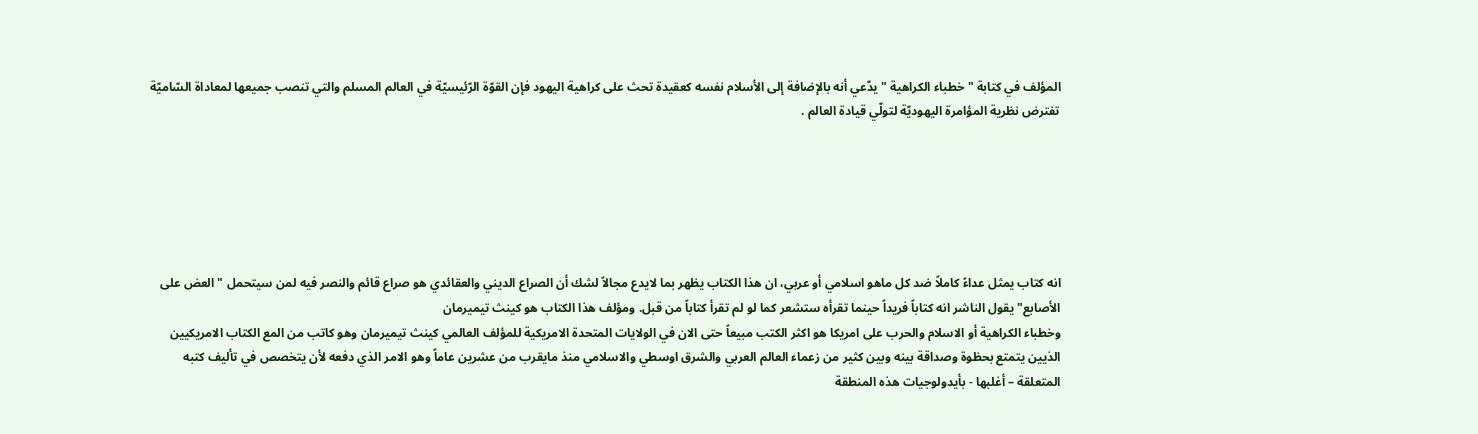المؤلف في كتابة " خطباء الكراهية " يدّعي أنه بالإضافة إلى الأسلام نفسه كعقيدة تحث على كراهية اليهود فإن القوّة الرّئيسيّة في العالم المسلم والتي تنصب جميعها لمعاداة السّاميّة تفترض نظرية المؤامرة اليهوديّة لتولّي قيادة العالم .






انه كتاب يمثل عداءً كاملاً ضد كل ماهو اسلامي أو عربي، ان هذا الكتاب يظهر بما لايدع مجالاً لشك أن الصراع الديني والعقائدي هو صراع قائم والنصر فيه لمن سيتحمل " العض على الأصابع" يقول الناشر انه كتاباً فريداً حينما تقرأه ستشعر كما لو لم تقرأ كتاباً من قبل. ومؤلف هذا الكتاب هو كينث تيميرمان
وخطباء الكراهية أو الاسلام والحرب على امريكا هو اكثر الكتب مبيعاً حتى الان في الولايات المتحدة الامريكية للمؤلف العالمي كينث تيميرمان وهو كاتب من المع الكتاب الامريكيين الذيين يتمتع بحظوة وصداقة بينه وبين كثير من زعماء العالم العربي والشرق اوسطي والاسلامي منذ مايقرب من عشرين عاماً وهو الامر الذي دفعه لأن يتخصص في تأليف كتبه المتعلقة – أغلبها - بأيدولوجيات هذه المنطقة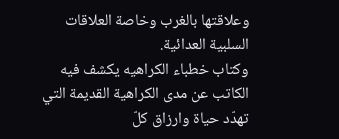وعلاقتها بالغرب وخاصة العلاقات السلبية العدائية.
وكتاب خطباء الكراهيه يكشف فيه الكاتب عن مدى الكراهية القديمة التي تهدّد حياة وارزاق كلّ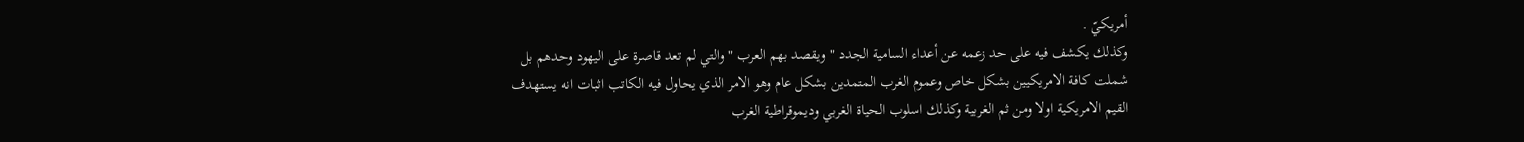أمريكيّ .
وكذلك يكشف فيه على حد زعمه عن أعداء السامية الجدد " ويقصد بهم العرب " والتي لم تعد قاصرة على اليهود وحدهم بل شملت كافة الامريكيين بشكل خاص وعموم الغرب المتمدين بشكل عام وهو الامر الذي يحاول فيه الكاتب اثبات انه يستهدف القيم الامريكية اولا ومن ثم الغربية وكذلك اسلوب الحياة الغربي وديموقراطية الغرب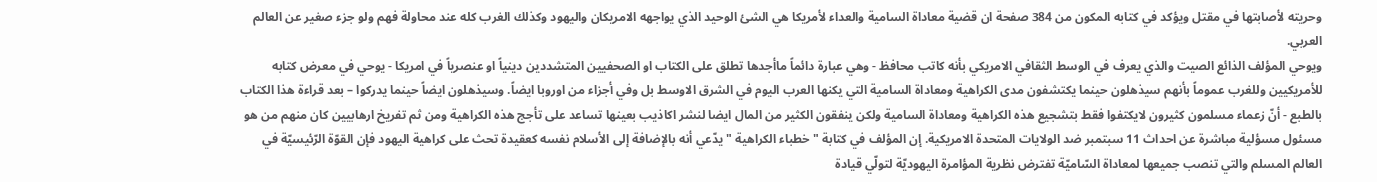وحريته لأصابتها في مقتل ويؤكد في كتابه المكون من 384 صفحة ان قضية معاداة السامية والعداء لأمريكا هي الشئ الوحيد الذي يواجهه الامريكان واليهود وكذلك الغرب كله عند محاولة فهم ولو جزء صغير عن العالم العربي.
ويوحي المؤلف الذائع الصيت والذي يعرف في الوسط الثقافي الامريكي بأنه كاتب محافظ - وهي عبارة دائماً ماأجدها تطلق على الكتاب او الصحفيين المتشددين دينياً او عنصرياً في امريكا - يوحي في معرض كتابه للأمريكيين وللغرب عموماً بأنهم سيذهلون حينما يكتشفون مدى الكراهية ومعاداة السامية التي يكنها العرب اليوم في الشرق الاوسط بل وفي أجزاء من اوروبا ايضاً. وسيذهلون ايضاً حينما يدركوا – بعد قراءة هذا الكتاب بالطبع - أنّ زعماء مسلمون كثيرون لايكتفوا فقط بتشجيع هذه الكراهية ومعاداة السامية ولكن ينفقون الكثير من المال ايضا لنشر اكاذيب بعينها تساعد على تأجج هذه الكراهية ومن ثم تفريخ ارهابيين كان منهم من هو مسئول مسؤلية مباشرة عن احداث 11 سبتمبر ضد الولايات المتحدة الامريكية. إن المؤلف في كتابة " خطباء الكراهية " يدّعي أنه بالإضافة إلى الأسلام نفسه كعقيدة تحث على كراهية اليهود فإن القوّة الرّئيسيّة في العالم المسلم والتي تنصب جميعها لمعاداة السّاميّة تفترض نظرية المؤامرة اليهوديّة لتولّي قيادة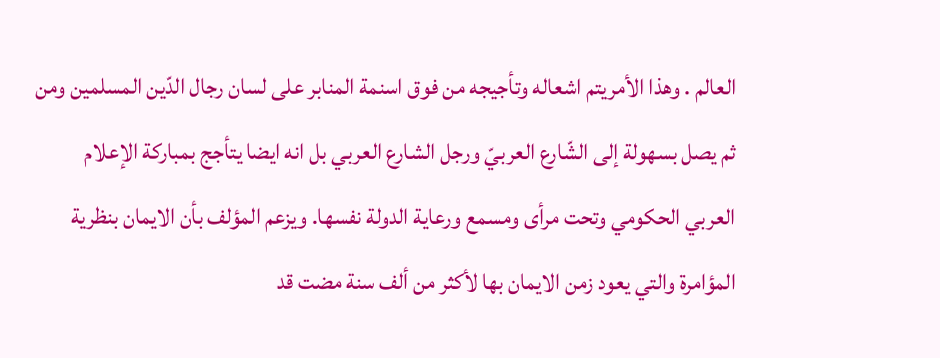العالم . وهذا الأمريتم اشعاله وتأجيجه من فوق اسنمة المنابر على لسان رجال الدّين المسلمين ومن ثم يصل بسهولة إلى الشّارع العربيّ ورجل الشارع العربي بل انه ايضا يتأجج بمباركة الإعلام العربي الحكومي وتحت مرأى ومسمع ورعاية الدولة نفسها. ويزعم المؤلف بأن الايمان بنظرية المؤامرة والتي يعود زمن الايمان بها لأكثر من ألف سنة مضت قد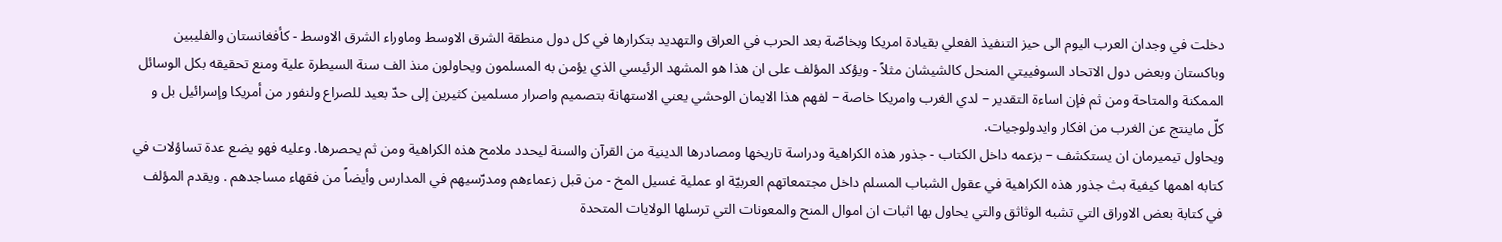دخلت في وجدان العرب اليوم الى حيز التنفيذ الفعلي بقيادة امريكا وبخاصّة بعد الحرب في العراق والتهديد بتكرارها في كل دول منطقة الشرق الاوسط وماوراء الشرق الاوسط - كأفغانستان والفليبين وباكستان وبعض دول الاتحاد السوفييتي المنحل كالشيشان مثلاً - ويؤكد المؤلف على ان هذا هو المشهد الرئيسي الذي يؤمن به المسلمون ويحاولون منذ الف سنة السيطرة علية ومنع تحقيقه بكل الوسائل الممكنة والمتاحة ومن ثم فإن اساءة التقدير – لدي الغرب وامريكا خاصة – لفهم هذا الايمان الوحشي يعني الاستهانة بتصميم واصرار مسلمين كثيرين إلى حدّ بعيد للصراع ولنفور من أمريكا وإسرائيل بل و كلّ ماينتج عن الغرب من افكار وايدولوجيات.
ويحاول تيميرمان ان يستكشف – بزعمه داخل الكتاب - جذور هذه الكراهية ودراسة تاريخها ومصادرها الدينية من القرآن والسنة ليحدد ملامح هذه الكراهية ومن ثم يحصرها. وعليه فهو يضع عدة تساؤلات في كتابه اهمها كيفية بث جذور هذه الكراهية في عقول الشباب المسلم داخل مجتمعاتهم العربيّة او عملية غسيل المخ - من قبل زعماءهم ومدرّسيهم في المدارس وأيضاً من فقهاء مساجدهم . ويقدم المؤلف في كتابة بعض الاوراق التي تشبه الوثاثق والتي يحاول بها اثبات ان اموال المنح والمعونات التي ترسلها الولايات المتحدة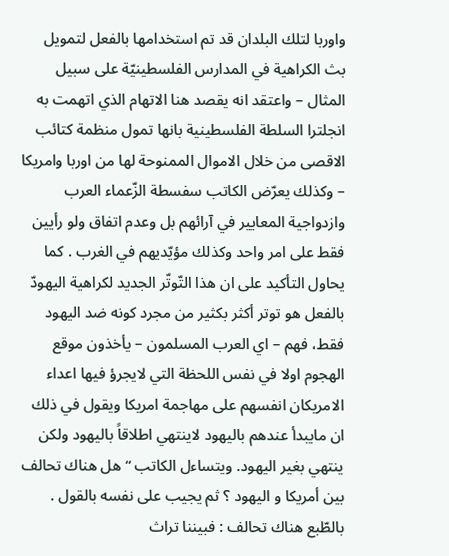واوربا لتلك البلدان قد تم استخدامها بالفعل لتمويل بث الكراهية في المدارس الفلسطينيّة على سبيل المثال – واعتقد انه يقصد هنا الاتهام الذي اتهمت به انجلترا السلطة الفلسطينية بانها تمول منظمة كتائب الاقصى من خلال الاموال الممنوحة لها من اوربا وامريكا – وكذلك يعرّض الكاتب سفسطة الزّعماء العرب وازدواجية المعايير في آرائهم بل وعدم اتفاق ولو رأيين فقط على امر واحد وكذلك مؤيّديهم في الغرب . كما يحاول التأكيد على ان هذا التّوتّر الجديد لكراهية اليهودّ بالفعل هو توتر أكثر بكثير من مجرد كونه ضد اليهود فقط، فهم – اي العرب المسلمون – يأخذون موقع الهجوم اولا في نفس اللحظة التي لايجرؤ فيها اعداء الامريكان انفسهم على مهاجمة امريكا ويقول في ذلك ان مايبدأ عندهم باليهود لاينتهي اطلاقاً باليهود ولكن ينتهي بغير اليهود. ويتساءل الكاتب “هل هناك تحالف بين أمريكا و اليهود ؟ ثم يجيب على نفسه بالقول . بالطّبع هناك تحالف : فبيننا تراث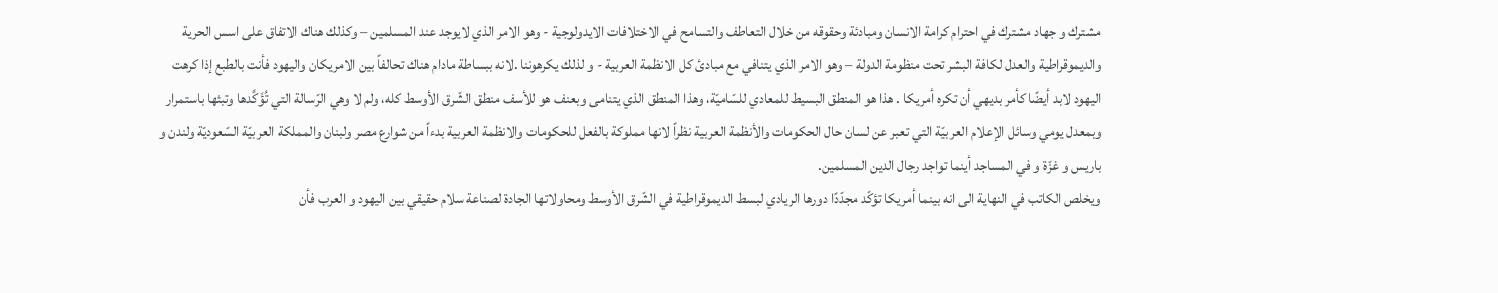مشترك و جهاد مشترك في احترام كرامة الانسان ومبادئة وحقوقه من خلال التعاطف والتسامح في الاختلافات الايدولوجية - وهو الامر الذي لايوجد عند المسلمين – وكذلك هناك الاتفاق على اسس الحرية والديموقراطية والعدل لكافة البشر تحت منظومة الدولة – وهو الامر الذي يتنافي مع مبادئ كل الانظمة العربية - و لذلك يكرهوننا .لانه ببساطة مادام هناك تحالفاً بين الامريكان واليهود فأنت بالطبع إذا كرهت اليهود لابد أيضًا كأمر بديهي أن تكره أمريكا . هذا هو المنطق البسيط للمعادي للسّاميّة، وهذا المنطق الذي يتنامى وبعنف هو للأسف منطق الشّرق الأوسط كله، ولم لا وهي الرّسالة التي تُؤَكَّدها وتبثها باستمرار وبمعدل يومي وسائل الإعلام العربيّة التي تعبر عن لسان حال الحكومات والأنظمة العربية نظراً لانها مملوكة بالفعل للحكومات والانظمة العربية بدءاً من شوارع مصر ولبنان والمملكة العربيّة السّعوديّة ولندن و باريس و غزّة و في المساجد أينما تواجد رجال الدين المسلمين.
ويخلص الكاتب في النهاية الى انه بينما أمريكا تؤكّد مجدّدًا دورها الريادي لبسط الديموقراطية في الشّرق الأوسط ومحاولاتها الجادة لصناعة سلام حقيقي بين اليهود و العرب فأن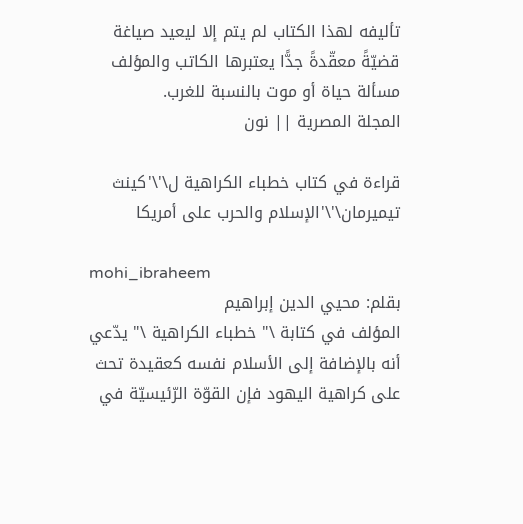تأليفه لهذا الكتاب لم يتم إلا ليعيد صياغة قضيّةً معقّدةً جدًّا يعتبرها الكاتب والمؤلف مسألة حياة أو موت بالنسبة للغرب.
المجلة المصرية || نون

قراءة في كتاب خطباء الكراهية ل\'\'كينث تيميرمان\'\'الإسلام والحرب على أمريكا

mohi_ibraheem
بقلم: محيي الدين إبراهيم
المؤلف في كتابة \" خطباء الكراهية \" يدّعي أنه بالإضافة إلى الأسلام نفسه كعقيدة تحث على كراهية اليهود فإن القوّة الرّئيسيّة في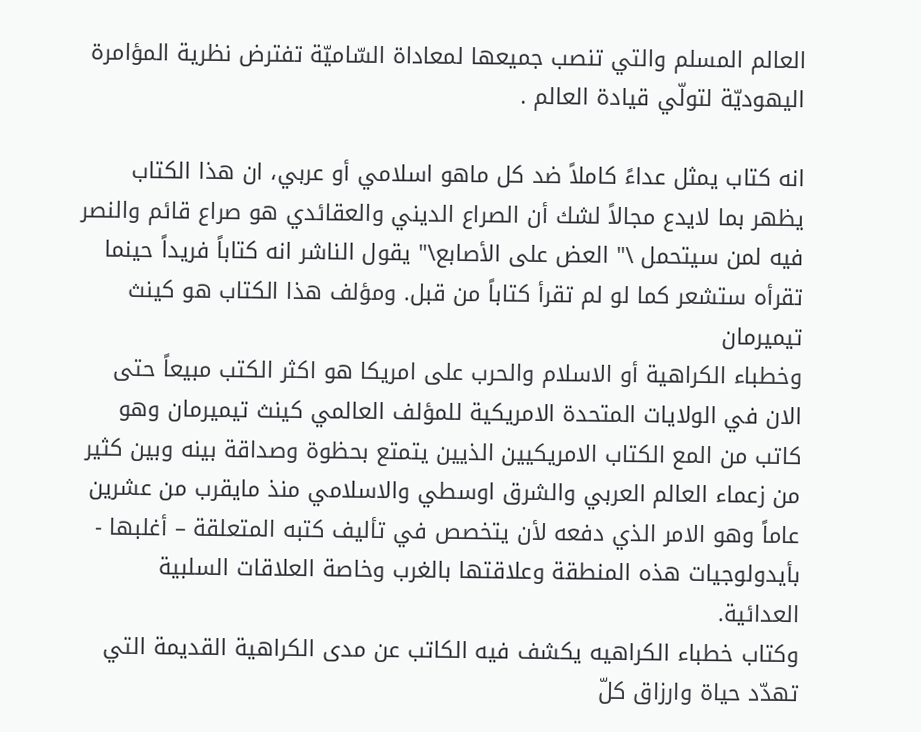العالم المسلم والتي تنصب جميعها لمعاداة السّاميّة تفترض نظرية المؤامرة اليهوديّة لتولّي قيادة العالم .

انه كتاب يمثل عداءً كاملاً ضد كل ماهو اسلامي أو عربي، ان هذا الكتاب يظهر بما لايدع مجالاً لشك أن الصراع الديني والعقائدي هو صراع قائم والنصر فيه لمن سيتحمل \" العض على الأصابع\" يقول الناشر انه كتاباً فريداً حينما تقرأه ستشعر كما لو لم تقرأ كتاباً من قبل. ومؤلف هذا الكتاب هو كينث تيميرمان
وخطباء الكراهية أو الاسلام والحرب على امريكا هو اكثر الكتب مبيعاً حتى الان في الولايات المتحدة الامريكية للمؤلف العالمي كينث تيميرمان وهو كاتب من المع الكتاب الامريكيين الذيين يتمتع بحظوة وصداقة بينه وبين كثير من زعماء العالم العربي والشرق اوسطي والاسلامي منذ مايقرب من عشرين عاماً وهو الامر الذي دفعه لأن يتخصص في تأليف كتبه المتعلقة – أغلبها - بأيدولوجيات هذه المنطقة وعلاقتها بالغرب وخاصة العلاقات السلبية العدائية.
وكتاب خطباء الكراهيه يكشف فيه الكاتب عن مدى الكراهية القديمة التي تهدّد حياة وارزاق كلّ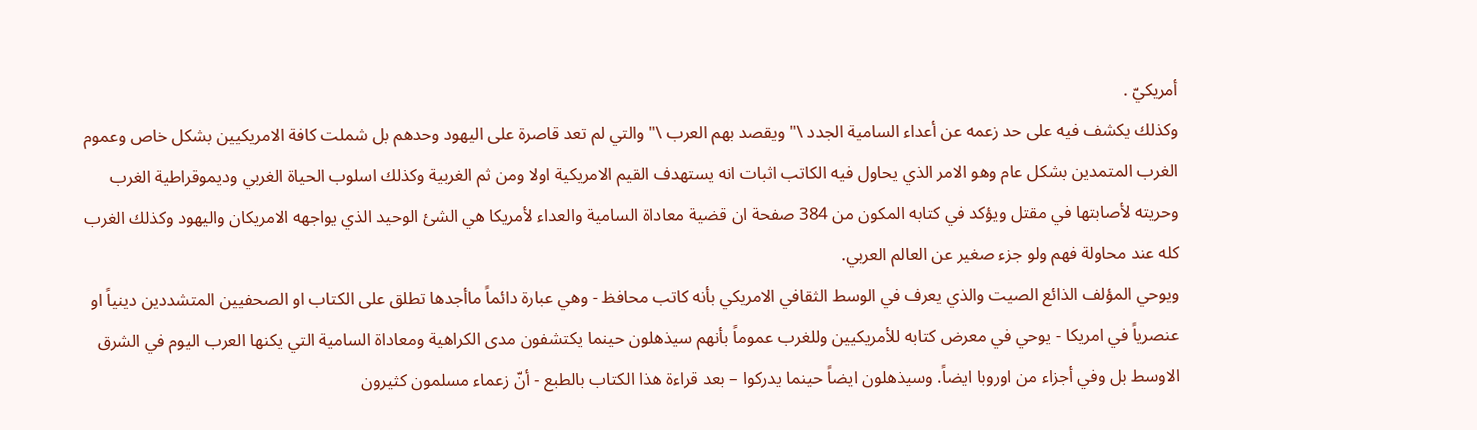أمريكيّ .
وكذلك يكشف فيه على حد زعمه عن أعداء السامية الجدد \" ويقصد بهم العرب \" والتي لم تعد قاصرة على اليهود وحدهم بل شملت كافة الامريكيين بشكل خاص وعموم الغرب المتمدين بشكل عام وهو الامر الذي يحاول فيه الكاتب اثبات انه يستهدف القيم الامريكية اولا ومن ثم الغربية وكذلك اسلوب الحياة الغربي وديموقراطية الغرب وحريته لأصابتها في مقتل ويؤكد في كتابه المكون من 384 صفحة ان قضية معاداة السامية والعداء لأمريكا هي الشئ الوحيد الذي يواجهه الامريكان واليهود وكذلك الغرب كله عند محاولة فهم ولو جزء صغير عن العالم العربي.
ويوحي المؤلف الذائع الصيت والذي يعرف في الوسط الثقافي الامريكي بأنه كاتب محافظ - وهي عبارة دائماً ماأجدها تطلق على الكتاب او الصحفيين المتشددين دينياً او عنصرياً في امريكا - يوحي في معرض كتابه للأمريكيين وللغرب عموماً بأنهم سيذهلون حينما يكتشفون مدى الكراهية ومعاداة السامية التي يكنها العرب اليوم في الشرق الاوسط بل وفي أجزاء من اوروبا ايضاً. وسيذهلون ايضاً حينما يدركوا – بعد قراءة هذا الكتاب بالطبع - أنّ زعماء مسلمون كثيرون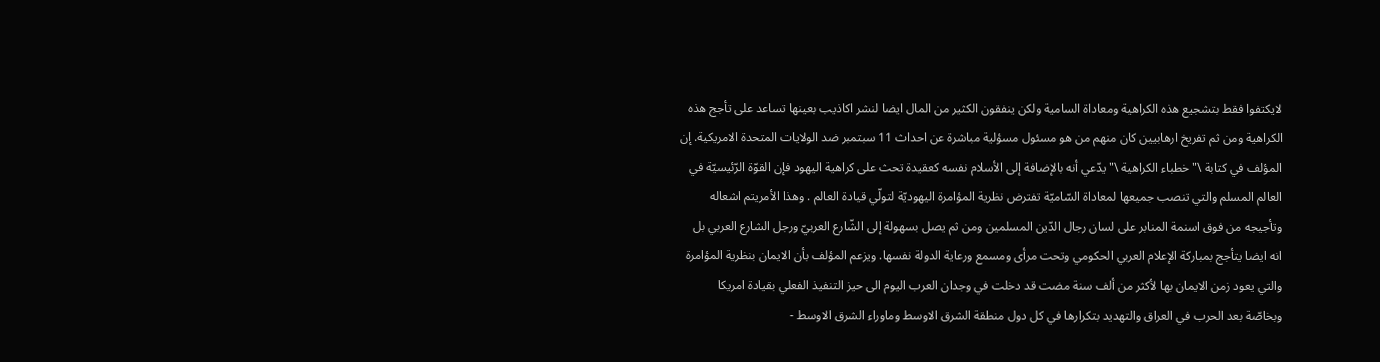لايكتفوا فقط بتشجيع هذه الكراهية ومعاداة السامية ولكن ينفقون الكثير من المال ايضا لنشر اكاذيب بعينها تساعد على تأجج هذه الكراهية ومن ثم تفريخ ارهابيين كان منهم من هو مسئول مسؤلية مباشرة عن احداث 11 سبتمبر ضد الولايات المتحدة الامريكية. إن المؤلف في كتابة \" خطباء الكراهية \" يدّعي أنه بالإضافة إلى الأسلام نفسه كعقيدة تحث على كراهية اليهود فإن القوّة الرّئيسيّة في العالم المسلم والتي تنصب جميعها لمعاداة السّاميّة تفترض نظرية المؤامرة اليهوديّة لتولّي قيادة العالم . وهذا الأمريتم اشعاله وتأجيجه من فوق اسنمة المنابر على لسان رجال الدّين المسلمين ومن ثم يصل بسهولة إلى الشّارع العربيّ ورجل الشارع العربي بل انه ايضا يتأجج بمباركة الإعلام العربي الحكومي وتحت مرأى ومسمع ورعاية الدولة نفسها. ويزعم المؤلف بأن الايمان بنظرية المؤامرة والتي يعود زمن الايمان بها لأكثر من ألف سنة مضت قد دخلت في وجدان العرب اليوم الى حيز التنفيذ الفعلي بقيادة امريكا وبخاصّة بعد الحرب في العراق والتهديد بتكرارها في كل دول منطقة الشرق الاوسط وماوراء الشرق الاوسط -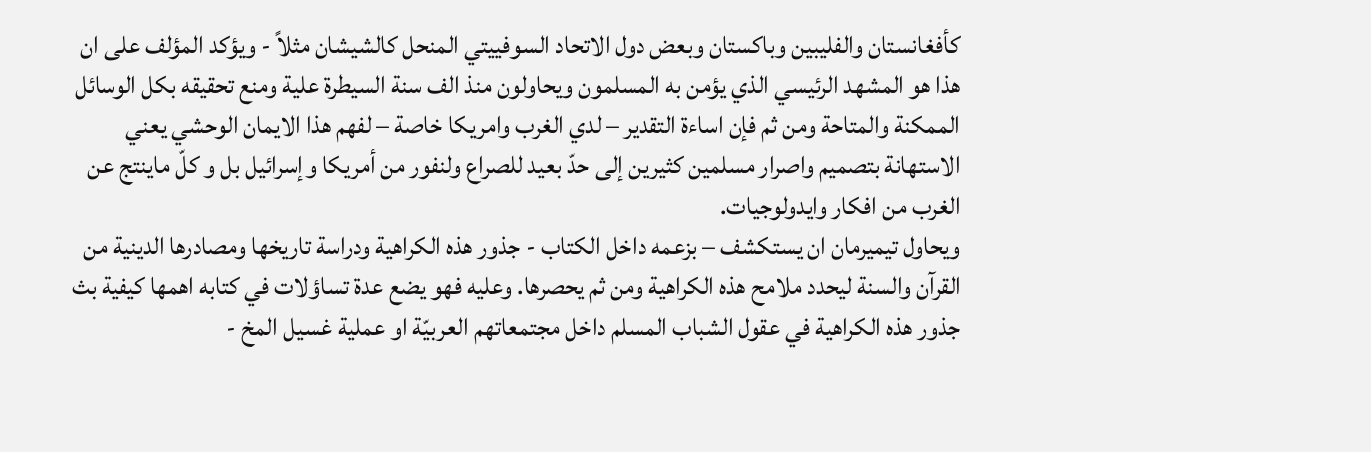كأفغانستان والفليبين وباكستان وبعض دول الاتحاد السوفييتي المنحل كالشيشان مثلاً - ويؤكد المؤلف على ان هذا هو المشهد الرئيسي الذي يؤمن به المسلمون ويحاولون منذ الف سنة السيطرة علية ومنع تحقيقه بكل الوسائل الممكنة والمتاحة ومن ثم فإن اساءة التقدير – لدي الغرب وامريكا خاصة – لفهم هذا الايمان الوحشي يعني الاستهانة بتصميم واصرار مسلمين كثيرين إلى حدّ بعيد للصراع ولنفور من أمريكا وإسرائيل بل و كلّ ماينتج عن الغرب من افكار وايدولوجيات.
ويحاول تيميرمان ان يستكشف – بزعمه داخل الكتاب - جذور هذه الكراهية ودراسة تاريخها ومصادرها الدينية من القرآن والسنة ليحدد ملامح هذه الكراهية ومن ثم يحصرها. وعليه فهو يضع عدة تساؤلات في كتابه اهمها كيفية بث جذور هذه الكراهية في عقول الشباب المسلم داخل مجتمعاتهم العربيّة او عملية غسيل المخ -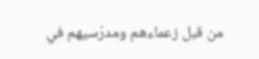من قبل زعماءهم ومدرّسيهم في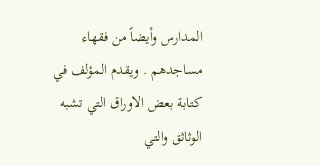المدارس وأيضاً من فقهاء مساجدهم . ويقدم المؤلف في كتابة بعض الاوراق التي تشبه الوثاثق والتي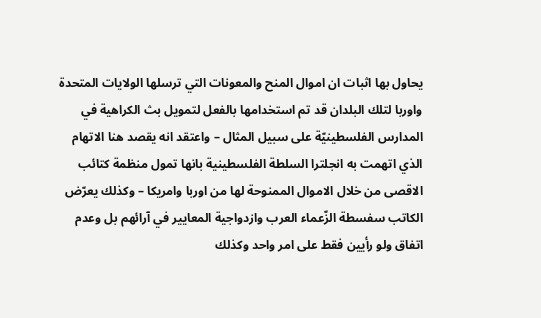يحاول بها اثبات ان اموال المنح والمعونات التي ترسلها الولايات المتحدة واوربا لتلك البلدان قد تم استخدامها بالفعل لتمويل بث الكراهية في المدارس الفلسطينيّة على سبيل المثال – واعتقد انه يقصد هنا الاتهام الذي اتهمت به انجلترا السلطة الفلسطينية بانها تمول منظمة كتائب الاقصى من خلال الاموال الممنوحة لها من اوربا وامريكا – وكذلك يعرّض الكاتب سفسطة الزّعماء العرب وازدواجية المعايير في آرائهم بل وعدم اتفاق ولو رأيين فقط على امر واحد وكذلك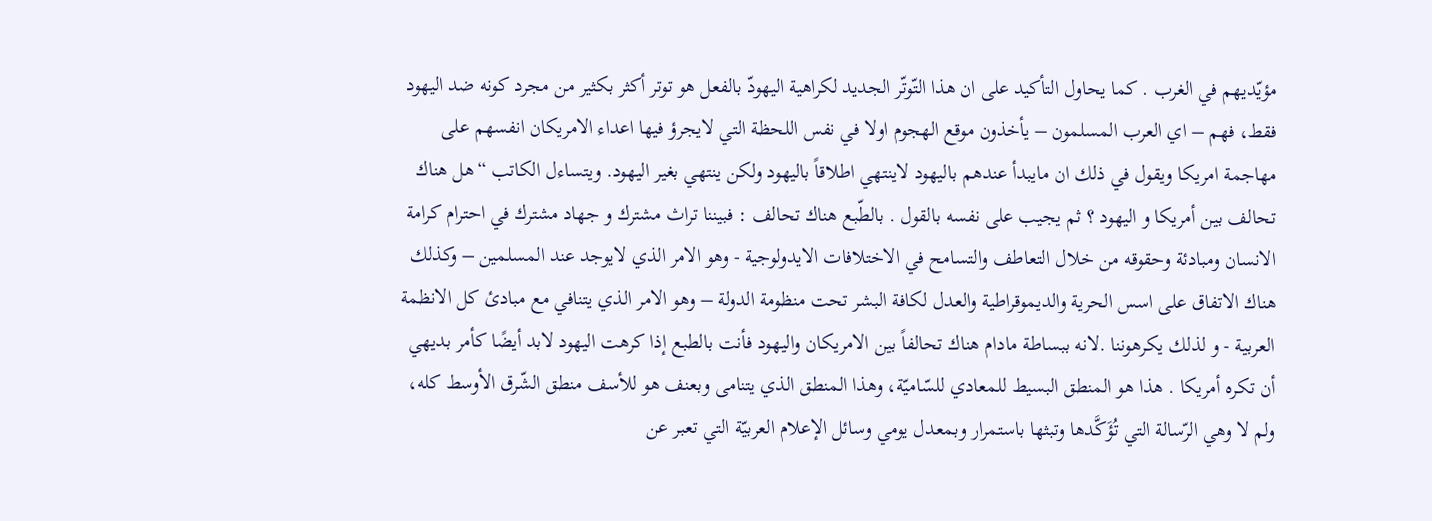مؤيّديهم في الغرب . كما يحاول التأكيد على ان هذا التّوتّر الجديد لكراهية اليهودّ بالفعل هو توتر أكثر بكثير من مجرد كونه ضد اليهود فقط، فهم – اي العرب المسلمون – يأخذون موقع الهجوم اولا في نفس اللحظة التي لايجرؤ فيها اعداء الامريكان انفسهم على مهاجمة امريكا ويقول في ذلك ان مايبدأ عندهم باليهود لاينتهي اطلاقاً باليهود ولكن ينتهي بغير اليهود. ويتساءل الكاتب “هل هناك تحالف بين أمريكا و اليهود ؟ ثم يجيب على نفسه بالقول . بالطّبع هناك تحالف : فبيننا تراث مشترك و جهاد مشترك في احترام كرامة الانسان ومبادئة وحقوقه من خلال التعاطف والتسامح في الاختلافات الايدولوجية - وهو الامر الذي لايوجد عند المسلمين – وكذلك هناك الاتفاق على اسس الحرية والديموقراطية والعدل لكافة البشر تحت منظومة الدولة – وهو الامر الذي يتنافي مع مبادئ كل الانظمة العربية - و لذلك يكرهوننا .لانه ببساطة مادام هناك تحالفاً بين الامريكان واليهود فأنت بالطبع إذا كرهت اليهود لابد أيضًا كأمر بديهي أن تكره أمريكا . هذا هو المنطق البسيط للمعادي للسّاميّة، وهذا المنطق الذي يتنامى وبعنف هو للأسف منطق الشّرق الأوسط كله، ولم لا وهي الرّسالة التي تُؤَكَّدها وتبثها باستمرار وبمعدل يومي وسائل الإعلام العربيّة التي تعبر عن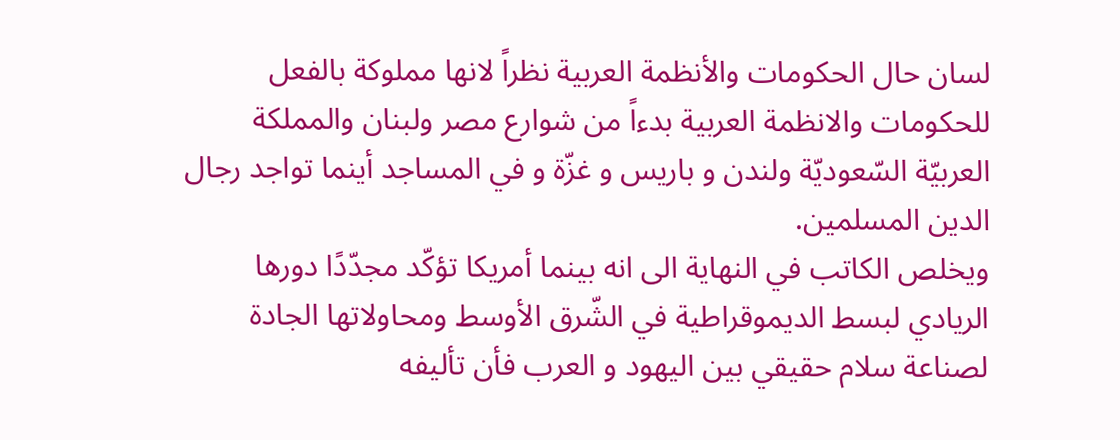لسان حال الحكومات والأنظمة العربية نظراً لانها مملوكة بالفعل للحكومات والانظمة العربية بدءاً من شوارع مصر ولبنان والمملكة العربيّة السّعوديّة ولندن و باريس و غزّة و في المساجد أينما تواجد رجال الدين المسلمين.
ويخلص الكاتب في النهاية الى انه بينما أمريكا تؤكّد مجدّدًا دورها الريادي لبسط الديموقراطية في الشّرق الأوسط ومحاولاتها الجادة لصناعة سلام حقيقي بين اليهود و العرب فأن تأليفه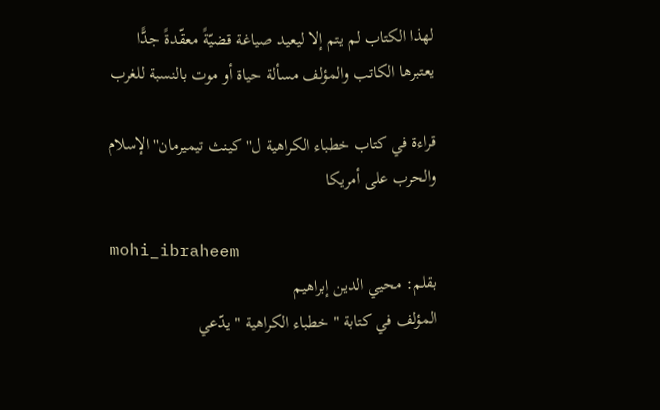لهذا الكتاب لم يتم إلا ليعيد صياغة قضيّةً معقّدةً جدًّا يعتبرها الكاتب والمؤلف مسألة حياة أو موت بالنسبة للغرب

قراءة في كتاب خطباء الكراهية ل''كينث تيميرمان''الإسلام والحرب على أمريكا

mohi_ibraheem
بقلم: محيي الدين إبراهيم
المؤلف في كتابة " خطباء الكراهية " يدّعي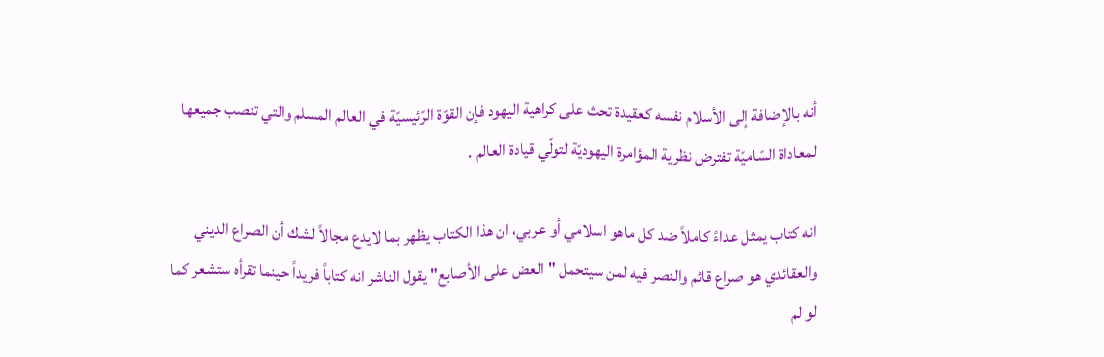أنه بالإضافة إلى الأسلام نفسه كعقيدة تحث على كراهية اليهود فإن القوّة الرّئيسيّة في العالم المسلم والتي تنصب جميعها لمعاداة السّاميّة تفترض نظرية المؤامرة اليهوديّة لتولّي قيادة العالم .

انه كتاب يمثل عداءً كاملاً ضد كل ماهو اسلامي أو عربي، ان هذا الكتاب يظهر بما لايدع مجالاً لشك أن الصراع الديني والعقائدي هو صراع قائم والنصر فيه لمن سيتحمل " العض على الأصابع" يقول الناشر انه كتاباً فريداً حينما تقرأه ستشعر كما لو لم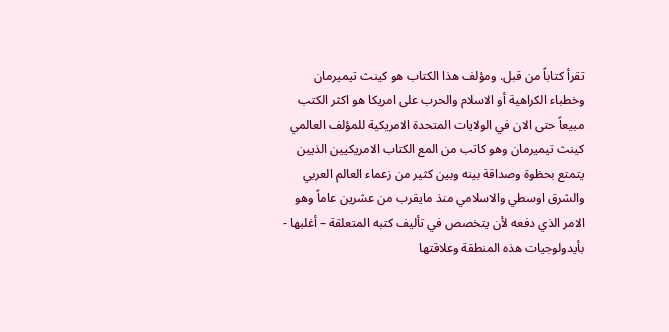تقرأ كتاباً من قبل. ومؤلف هذا الكتاب هو كينث تيميرمان
وخطباء الكراهية أو الاسلام والحرب على امريكا هو اكثر الكتب مبيعاً حتى الان في الولايات المتحدة الامريكية للمؤلف العالمي كينث تيميرمان وهو كاتب من المع الكتاب الامريكيين الذيين يتمتع بحظوة وصداقة بينه وبين كثير من زعماء العالم العربي والشرق اوسطي والاسلامي منذ مايقرب من عشرين عاماً وهو الامر الذي دفعه لأن يتخصص في تأليف كتبه المتعلقة – أغلبها - بأيدولوجيات هذه المنطقة وعلاقتها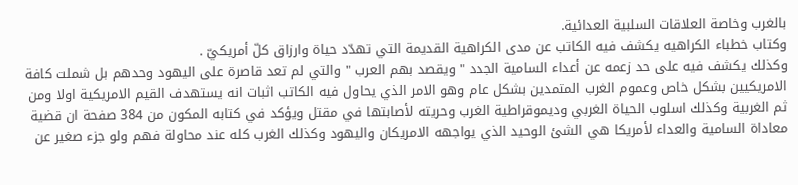بالغرب وخاصة العلاقات السلبية العدائية.
وكتاب خطباء الكراهيه يكشف فيه الكاتب عن مدى الكراهية القديمة التي تهدّد حياة وارزاق كلّ أمريكيّ .
وكذلك يكشف فيه على حد زعمه عن أعداء السامية الجدد " ويقصد بهم العرب " والتي لم تعد قاصرة على اليهود وحدهم بل شملت كافة الامريكيين بشكل خاص وعموم الغرب المتمدين بشكل عام وهو الامر الذي يحاول فيه الكاتب اثبات انه يستهدف القيم الامريكية اولا ومن ثم الغربية وكذلك اسلوب الحياة الغربي وديموقراطية الغرب وحريته لأصابتها في مقتل ويؤكد في كتابه المكون من 384 صفحة ان قضية معاداة السامية والعداء لأمريكا هي الشئ الوحيد الذي يواجهه الامريكان واليهود وكذلك الغرب كله عند محاولة فهم ولو جزء صغير عن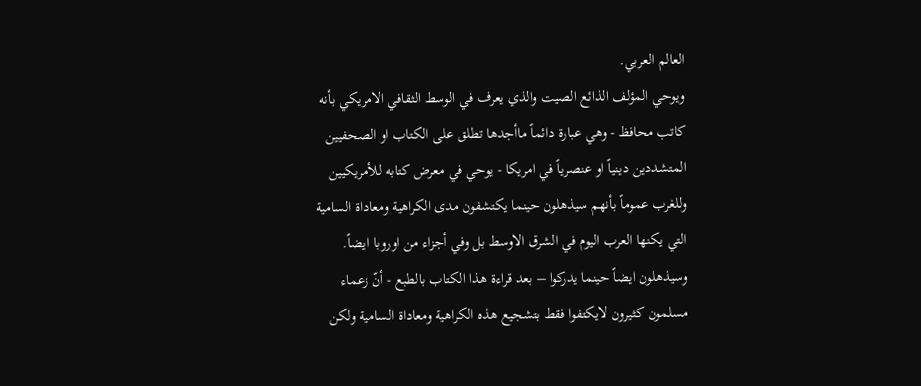العالم العربي.
ويوحي المؤلف الذائع الصيت والذي يعرف في الوسط الثقافي الامريكي بأنه كاتب محافظ - وهي عبارة دائماً ماأجدها تطلق على الكتاب او الصحفيين المتشددين دينياً او عنصرياً في امريكا - يوحي في معرض كتابه للأمريكيين وللغرب عموماً بأنهم سيذهلون حينما يكتشفون مدى الكراهية ومعاداة السامية التي يكنها العرب اليوم في الشرق الاوسط بل وفي أجزاء من اوروبا ايضاً. وسيذهلون ايضاً حينما يدركوا – بعد قراءة هذا الكتاب بالطبع - أنّ زعماء مسلمون كثيرون لايكتفوا فقط بتشجيع هذه الكراهية ومعاداة السامية ولكن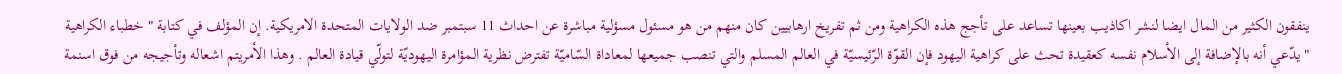ينفقون الكثير من المال ايضا لنشر اكاذيب بعينها تساعد على تأجج هذه الكراهية ومن ثم تفريخ ارهابيين كان منهم من هو مسئول مسؤلية مباشرة عن احداث 11 سبتمبر ضد الولايات المتحدة الامريكية. إن المؤلف في كتابة " خطباء الكراهية " يدّعي أنه بالإضافة إلى الأسلام نفسه كعقيدة تحث على كراهية اليهود فإن القوّة الرّئيسيّة في العالم المسلم والتي تنصب جميعها لمعاداة السّاميّة تفترض نظرية المؤامرة اليهوديّة لتولّي قيادة العالم . وهذا الأمريتم اشعاله وتأجيجه من فوق اسنمة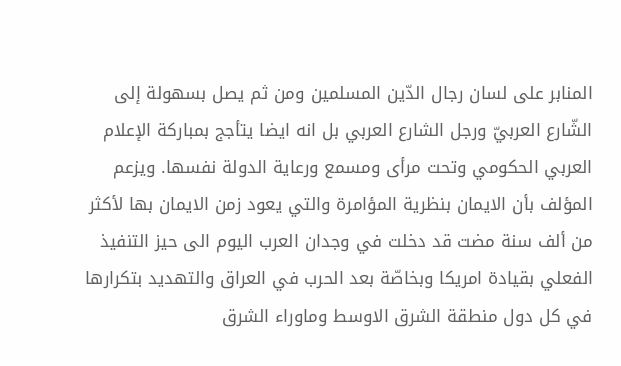المنابر على لسان رجال الدّين المسلمين ومن ثم يصل بسهولة إلى الشّارع العربيّ ورجل الشارع العربي بل انه ايضا يتأجج بمباركة الإعلام العربي الحكومي وتحت مرأى ومسمع ورعاية الدولة نفسها. ويزعم المؤلف بأن الايمان بنظرية المؤامرة والتي يعود زمن الايمان بها لأكثر من ألف سنة مضت قد دخلت في وجدان العرب اليوم الى حيز التنفيذ الفعلي بقيادة امريكا وبخاصّة بعد الحرب في العراق والتهديد بتكرارها في كل دول منطقة الشرق الاوسط وماوراء الشرق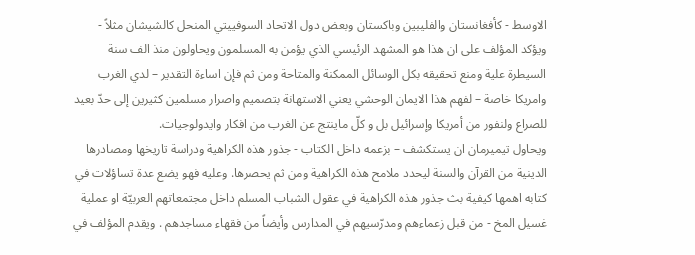الاوسط - كأفغانستان والفليبين وباكستان وبعض دول الاتحاد السوفييتي المنحل كالشيشان مثلاً - ويؤكد المؤلف على ان هذا هو المشهد الرئيسي الذي يؤمن به المسلمون ويحاولون منذ الف سنة السيطرة علية ومنع تحقيقه بكل الوسائل الممكنة والمتاحة ومن ثم فإن اساءة التقدير – لدي الغرب وامريكا خاصة – لفهم هذا الايمان الوحشي يعني الاستهانة بتصميم واصرار مسلمين كثيرين إلى حدّ بعيد للصراع ولنفور من أمريكا وإسرائيل بل و كلّ ماينتج عن الغرب من افكار وايدولوجيات.
ويحاول تيميرمان ان يستكشف – بزعمه داخل الكتاب - جذور هذه الكراهية ودراسة تاريخها ومصادرها الدينية من القرآن والسنة ليحدد ملامح هذه الكراهية ومن ثم يحصرها. وعليه فهو يضع عدة تساؤلات في كتابه اهمها كيفية بث جذور هذه الكراهية في عقول الشباب المسلم داخل مجتمعاتهم العربيّة او عملية غسيل المخ - من قبل زعماءهم ومدرّسيهم في المدارس وأيضاً من فقهاء مساجدهم . ويقدم المؤلف في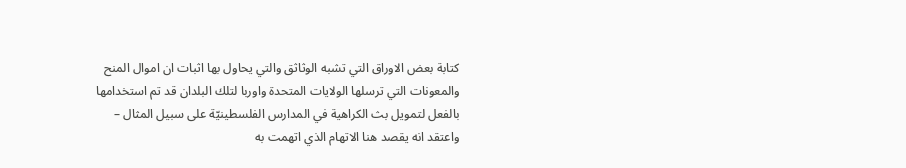كتابة بعض الاوراق التي تشبه الوثاثق والتي يحاول بها اثبات ان اموال المنح والمعونات التي ترسلها الولايات المتحدة واوربا لتلك البلدان قد تم استخدامها بالفعل لتمويل بث الكراهية في المدارس الفلسطينيّة على سبيل المثال – واعتقد انه يقصد هنا الاتهام الذي اتهمت به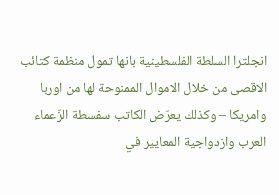انجلترا السلطة الفلسطينية بانها تمول منظمة كتائب الاقصى من خلال الاموال الممنوحة لها من اوربا وامريكا – وكذلك يعرّض الكاتب سفسطة الزّعماء العرب وازدواجية المعايير في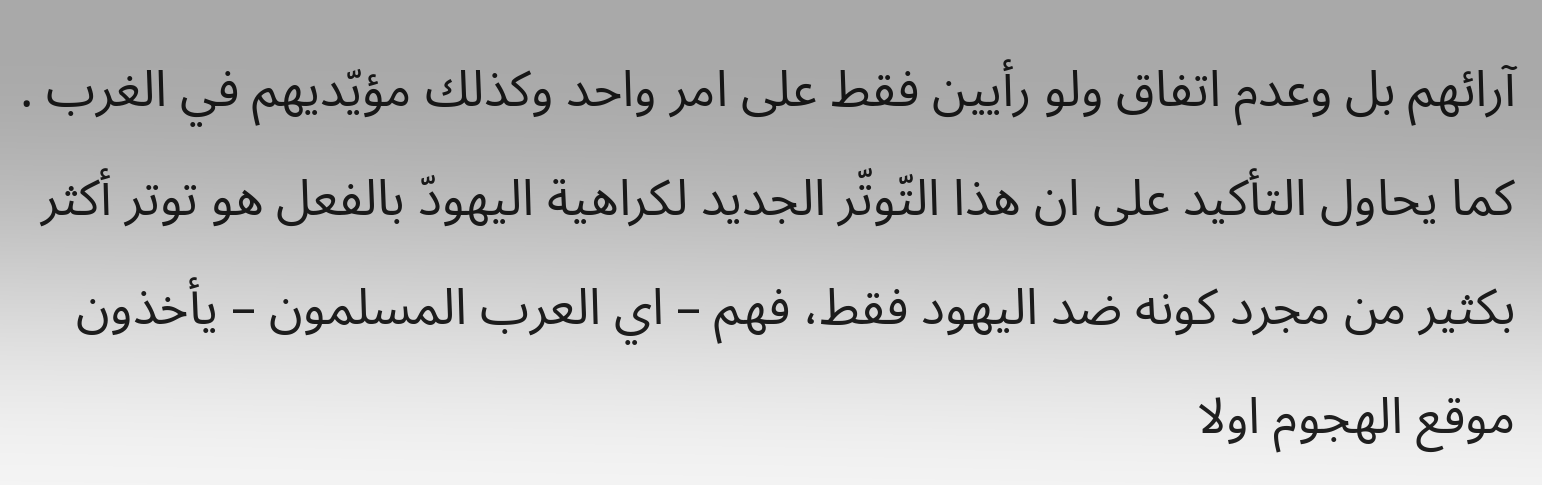آرائهم بل وعدم اتفاق ولو رأيين فقط على امر واحد وكذلك مؤيّديهم في الغرب . كما يحاول التأكيد على ان هذا التّوتّر الجديد لكراهية اليهودّ بالفعل هو توتر أكثر بكثير من مجرد كونه ضد اليهود فقط، فهم – اي العرب المسلمون – يأخذون موقع الهجوم اولا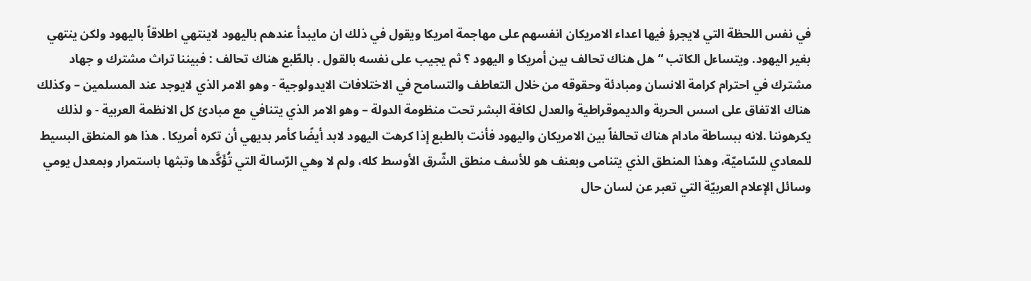في نفس اللحظة التي لايجرؤ فيها اعداء الامريكان انفسهم على مهاجمة امريكا ويقول في ذلك ان مايبدأ عندهم باليهود لاينتهي اطلاقاً باليهود ولكن ينتهي بغير اليهود. ويتساءل الكاتب “هل هناك تحالف بين أمريكا و اليهود ؟ ثم يجيب على نفسه بالقول . بالطّبع هناك تحالف : فبيننا تراث مشترك و جهاد مشترك في احترام كرامة الانسان ومبادئة وحقوقه من خلال التعاطف والتسامح في الاختلافات الايدولوجية - وهو الامر الذي لايوجد عند المسلمين – وكذلك هناك الاتفاق على اسس الحرية والديموقراطية والعدل لكافة البشر تحت منظومة الدولة – وهو الامر الذي يتنافي مع مبادئ كل الانظمة العربية - و لذلك يكرهوننا .لانه ببساطة مادام هناك تحالفاً بين الامريكان واليهود فأنت بالطبع إذا كرهت اليهود لابد أيضًا كأمر بديهي أن تكره أمريكا . هذا هو المنطق البسيط للمعادي للسّاميّة، وهذا المنطق الذي يتنامى وبعنف هو للأسف منطق الشّرق الأوسط كله، ولم لا وهي الرّسالة التي تُؤَكَّدها وتبثها باستمرار وبمعدل يومي وسائل الإعلام العربيّة التي تعبر عن لسان حال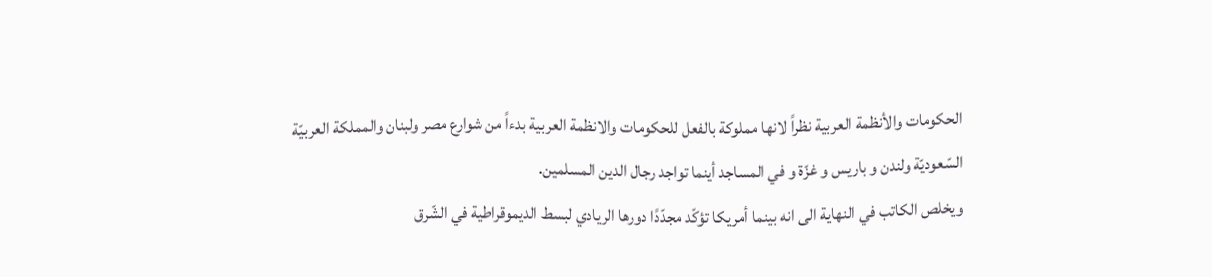الحكومات والأنظمة العربية نظراً لانها مملوكة بالفعل للحكومات والانظمة العربية بدءاً من شوارع مصر ولبنان والمملكة العربيّة السّعوديّة ولندن و باريس و غزّة و في المساجد أينما تواجد رجال الدين المسلمين.
ويخلص الكاتب في النهاية الى انه بينما أمريكا تؤكّد مجدّدًا دورها الريادي لبسط الديموقراطية في الشّرق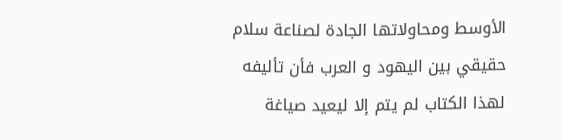الأوسط ومحاولاتها الجادة لصناعة سلام حقيقي بين اليهود و العرب فأن تأليفه لهذا الكتاب لم يتم إلا ليعيد صياغة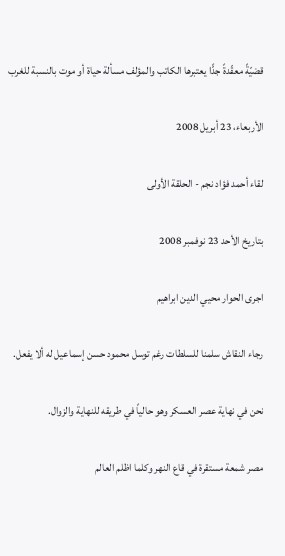قضيّةً معقّدةً جدًّا يعتبرها الكاتب والمؤلف مسألة حياة أو موت بالنسبة للغرب

الأربعاء، 23 أبريل 2008

لقاء أحمد فؤاد نجم - الحلقة الأولى

بتاريخ الأحد 23 نوفمبر 2008

اجرى الحوار محيي الدين ابراهيم

رجاء النقاش سلمنا للسلطات رغم توسل محمود حسن إسماعيل له ألا يفعل.

نحن في نهاية عصر العسكر وهو حالياً في طريقه للنهاية والزوال.

مصر شمعة مستقرة في قاع النهر وكلما اظلم العالم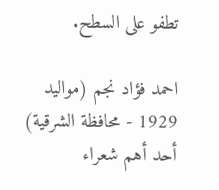تطفو على السطح.

احمد فؤاد نجم (مواليد 1929 - محافظة الشرقية) أحد أهم شعراء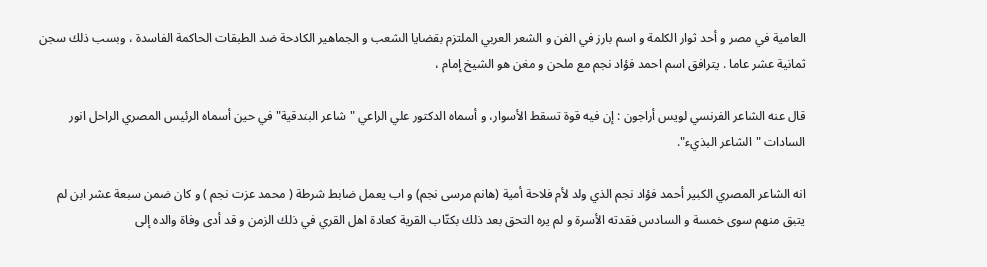العامية في مصر و أحد ثوار الكلمة و اسم بارز في الفن و الشعر العربي الملتزم بقضايا الشعب و الجماهير الكادحة ضد الطبقات الحاكمة الفاسدة ، وبسب ذلك سجن ثمانية عشر عاما . يترافق اسم احمد فؤاد نجم مع ملحن و مغن هو الشيخ إمام ،

قال عنه الشاعر الفرنسي لويس أراجون : إن فيه قوة تسقط الأسوار، و أسماه الدكتور علي الراعي "شاعر البندقية" في حين أسماه الرئيس المصري الراحل انور السادات "الشاعر البذيء".

انه الشاعر المصري الكبير أحمد فؤاد نجم الذي ولد لأم فلاحة أمية (هانم مرسى نجم) و اب يعمل ضابط شرطة ( محمد عزت نجم ) و كان ضمن سبعة عشر ابن لم يتبق منهم سوى خمسة و السادس فقدته الأسرة و لم يره التحق بعد ذلك بكتّاب القرية كعادة اهل القري في ذلك الزمن و قد أدى وفاة والده إلى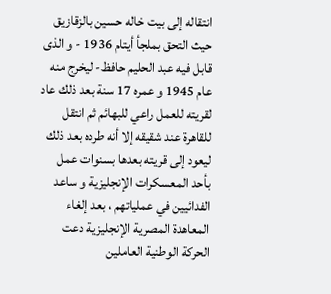انتقاله إلى بيت خاله حسين بالزقازيق حيث التحق بملجأ أيتام 1936 - و الذى قابل فيه عبد الحليم حافظ- ليخرج منه عام 1945 و عمره 17 سنة بعد ذلك عاد لقريته للعمل راعي للبهائم ثم انتقل للقاهرة عند شقيقه إلا أنه طرده بعد ذلك ليعود إلى قريته بعدها بسنوات عمل بأحد المعسكرات الإنجليزية و ساعد الفدائيين في عملياتهم ، بعد إلغاء المعاهدة المصرية الإنجليزية دعت الحركة الوطنية العاملين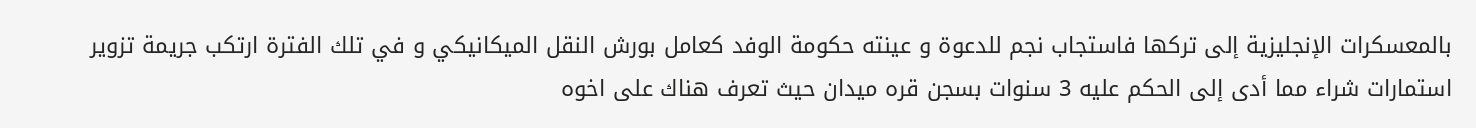بالمعسكرات الإنجليزية إلى تركها فاستجاب نجم للدعوة و عينته حكومة الوفد كعامل بورش النقل الميكانيكي و في تلك الفترة ارتكب جريمة تزوير استمارات شراء مما أدى إلى الحكم عليه 3 سنوات بسجن قره ميدان حيث تعرف هناك على اخوه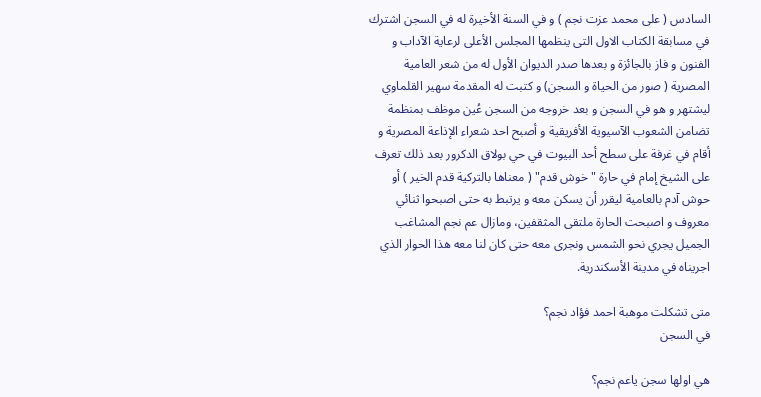السادس ( على محمد عزت نجم ) و في السنة الأخيرة له في السجن اشترك في مسابقة الكتاب الاول التى ينظمها المجلس الأعلى لرعاية الآداب و الفنون و فاز بالجائزة و بعدها صدر الديوان الأول له من شعر العامية المصرية ( صور من الحياة و السجن) و كتبت له المقدمة سهير القلماوي ليشتهر و هو في السجن و بعد خروجه من السجن عُين موظف بمنظمة تضامن الشعوب الآسيوية الأفريقية و أصبح احد شعراء الإذاعة المصرية و أقام في غرفة على سطح أحد البيوت في حي بولاق الدكرور بعد ذلك تعرف على الشيخ إمام في حارة " خوش قدم" ( معناها بالتركية قدم الخير ) أو حوش آدم بالعامية ليقرر أن يسكن معه و يرتبط به حتى اصبحوا ثنائي معروف و اصبحت الحارة ملتقى المثقفين، ومازال عم نجم المشاغب الجميل يجري نحو الشمس ونجرى معه حتى كان لنا معه هذا الحوار الذي اجريناه في مدينة الأسكندرية.

متى تشكلت موهبة احمد فؤاد نجم؟
في السجن

هي اولها سجن ياعم نجم؟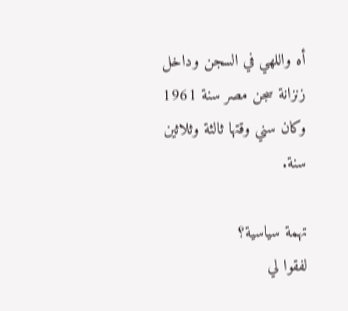أه واللهي في السجن وداخل زنزانة سجن مصر سنة 1961 وكان سني وقتها ثالثة وثلاثين سنة.

تهمة سياسية؟
لفقوا لي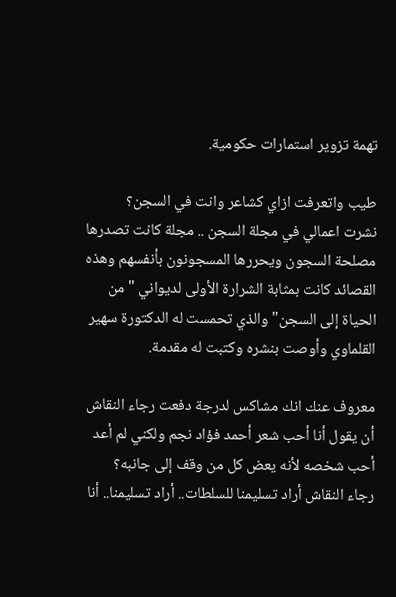تهمة تزوير استمارات حكومية.

طيب واتعرفت ازاي كشاعر وانت في السجن؟
نشرت اعمالي في مجلة السجن .. مجلة كانت تصدرها مصلحة السجون ويحررها المسجونون بأنفسهم وهذه القصائد كانت بمثابة الشرارة الأولى لديواني "من الحياة إلى السجن" والذي تحمست له الدكتورة سهير القلماوي وأوصت بنشره وكتبت له مقدمة.

معروف عنك انك مشاكس لدرجة دفعت رجاء النقاش أن يقول أنا أحب شعر أحمد فؤاد نجم ولكني لم أعد أحب شخصه لأنه يعض كل من وقف إلى جانبه؟
رجاء النقاش أراد تسليمنا للسلطات.. أراد تسليمنا.. أنا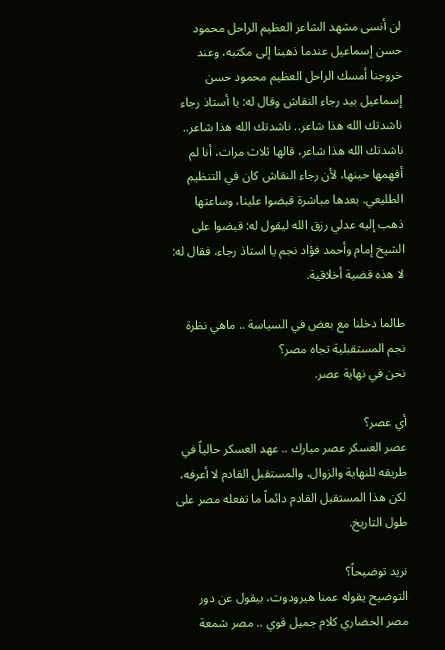لن أنسى مشهد الشاعر العظيم الراحل محمود حسن إسماعيل عندما ذهبنا إلى مكتبه، وعند خروجنا أمسك الراحل العظيم محمود حسن إسماعيل بيد رجاء النقاش وقال له: يا أستاذ رجاء ناشدتك الله هذا شاعر.. ناشدتك الله هذا شاعر.. ناشدتك الله هذا شاعر، قالها ثلاث مرات، أنا لم أفهمها حينها، لأن رجاء النقاش كان في التنظيم الطليعي. بعدها مباشرة قبضوا علينا، وساعتها ذهب إليه عدلي رزق الله ليقول له: قبضوا على الشيخ إمام وأحمد فؤاد نجم يا استاذ رجاء، فقال له: لا هذه قضية أخلاقية.

طالما دخلنا مع بعض في السياسة .. ماهي نظرة نجم المستقبلية تجاه مصر؟
نحن في نهاية عصر.

أي عصر؟
عصر العسكر عصر مبارك .. عهد العسكر حالياً في طريقه للنهاية والزوال، والمستقبل القادم لا أعرفه، لكن هذا المستقبل القادم دائماً ما تفعله مصر على طول التاريخ.

نريد توضيحاً؟
التوضيح يقوله عمنا هيرودوت، بيقول عن دور مصر الحضاري كلام جميل قوي .. مصر شمعة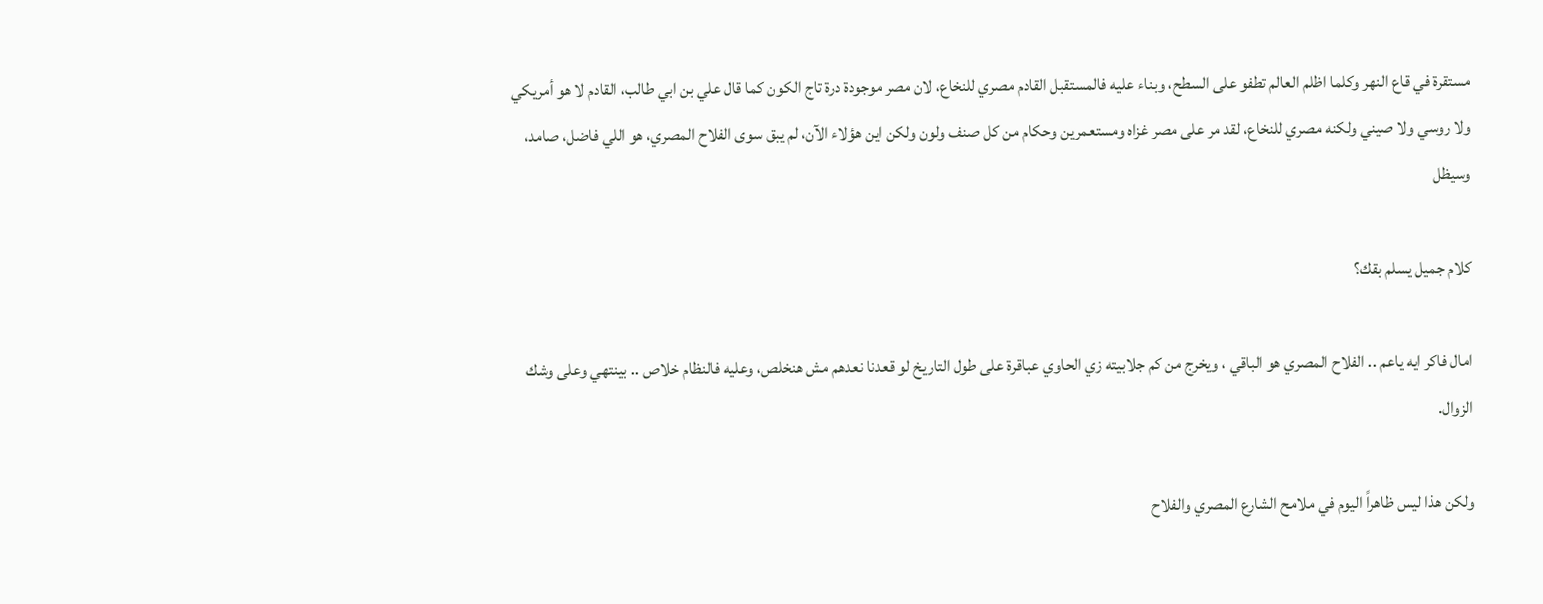مستقرة في قاع النهر وكلما اظلم العالم تطفو على السطح، وبناء عليه فالمستقبل القادم مصري للنخاع، لان مصر موجودة درة تاج الكون كما قال علي بن ابي طالب، القادم لا هو أمريكي ولا روسي ولا صيني ولكنه مصري للنخاع، لقد مر على مصر غزاه ومستعمرين وحكام من كل صنف ولون ولكن اين هؤلاء الآن، لم يبق سوى الفلاح المصري، هو اللي فاضل، صامد، وسيظل

كلام جميل يسلم بقك؟

امال فاكر ايه ياعم .. الفلاح المصري هو الباقي ، ويخرج من كم جلابيته زي الحاوي عباقرة على طول التاريخ لو قعدنا نعدهم مش هنخلص، وعليه فالنظام خلاص .. بينتهي وعلى وشك الزوال.

ولكن هذا ليس ظاهراً اليوم في ملامح الشارع المصري والفلاح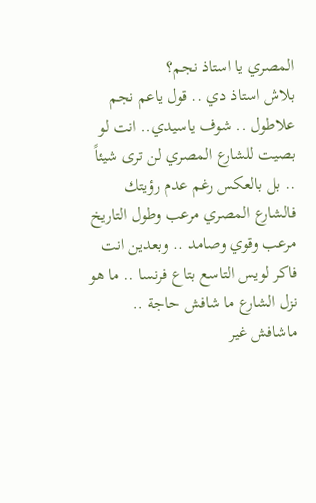المصري يا استاذ نجم؟
بلاش استاذ دي .. قول ياعم نجم علاطول .. شوف ياسيدي.. انت لو بصيت للشارع المصري لن ترى شيئاً .. بل بالعكس رغم عدم رؤيتك فالشارع المصري مرعب وطول التاريخ مرعب وقوي وصامد .. وبعدين انت فاكر لويس التاسع بتاع فرنسا .. ما هو نزل الشارع ما شافش حاجة .. ماشافش غير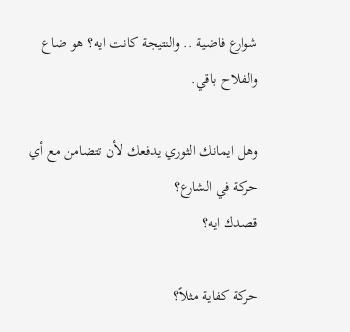شوارع فاضية .. والنتيجة كانت ايه؟ هو ضاع والفلاح باقي.

وهل ايمانك الثوري يدفعك لأن تتضامن مع أي حركة في الشارع؟
قصدك ايه؟

حركة كفاية مثلاً؟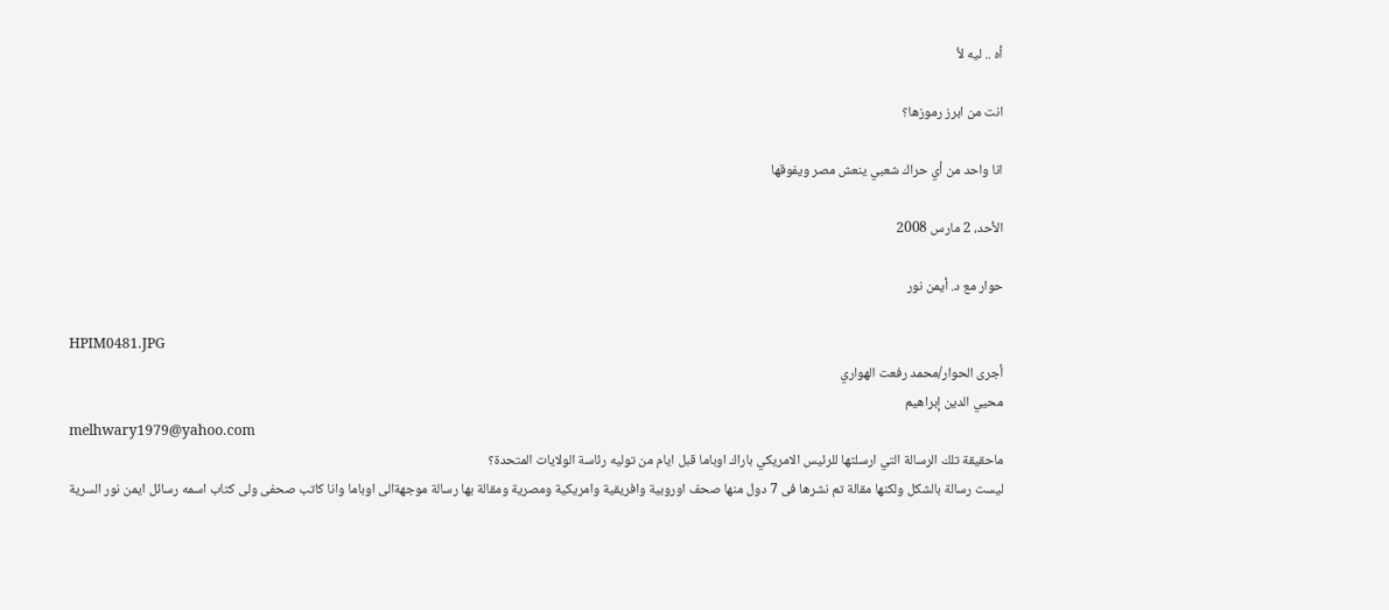أه .. ليه لأ

انت من ابرز رموزها؟

انا واحد من أي حراك شعبي ينعش مصر ويفوقها

الأحد، 2 مارس 2008

حوار مع د. أيمن نور

HPIM0481.JPG
أجرى الحوار/محمد رفعت الهواري
محيي الدين إبراهيم
melhwary1979@yahoo.com
ماحقيقة تلك الرسالة التي ارسلتها للرئيس الامريكي باراك اوباما قبل ايام من توليه رئاسة الولايات المتحدة؟
ليست رسالة بالشكل ولكنها مقالة تم نشرها فى 7 دول منها صحف اوروبية وافريقية وامريكية ومصرية ومقالة بها رسالة موجهةالى اوباما وانا كاتب صحفى ولى كتاب اسمه رسائل ايمن نور السرية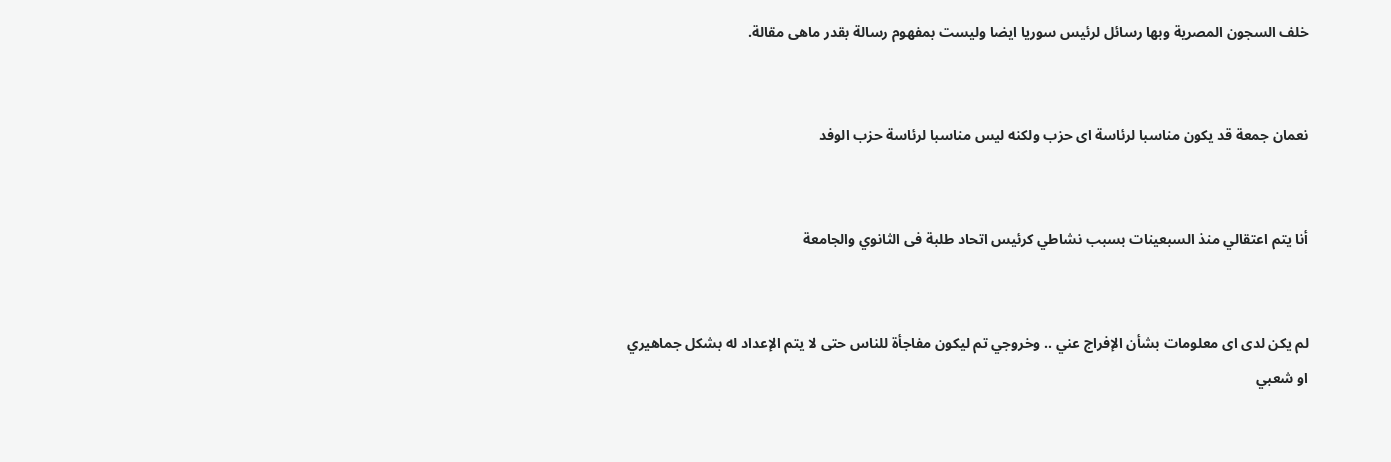خلف السجون المصرية وبها رسائل لرئيس سوريا ايضا وليست بمفهوم رسالة بقدر ماهى مقالة.


نعمان جمعة قد يكون مناسبا لرئاسة اى حزب ولكنه ليس مناسبا لرئاسة حزب الوفد


أنا يتم اعتقالي منذ السبعينات بسبب نشاطي كرئيس اتحاد طلبة فى الثانوي والجامعة


لم يكن لدى اى معلومات بشأن الإفراج عني .. وخروجي تم ليكون مفاجأة للناس حتى لا يتم الإعداد له بشكل جماهيري او شعبي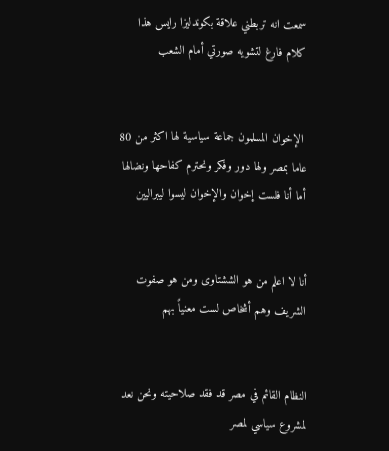سمعت انه تربطني علاقة بكوندليزا رايس هذا كلام فارغ لتشويه صورتي أمام الشعب


 الإخوان المسلمون جماعة سياسية لها اكثر من 80 عاما بمصر ولها دور وفكر ونحترم كفاحها ونضالها أما أنا فلست إخوان والإخوان ليسوا ليبراليين


أنا لا اعلم من هو الششتاوى ومن هو صفوت الشريف وهم أشخاص لست معنياً بهم


النظام القائم في مصر قد فقد صلاحيته ونحن نعد لمشروع سياسي لمصر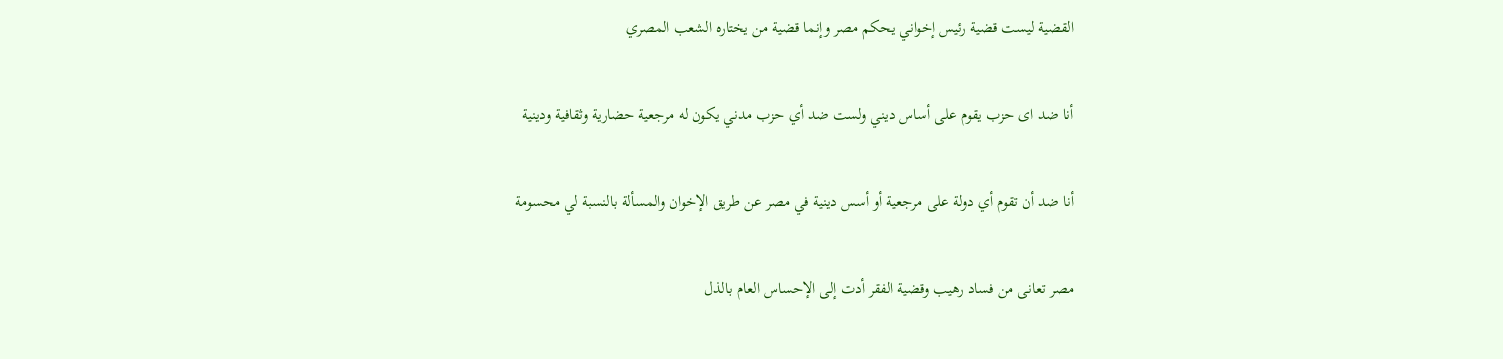القضية ليست قضية رئيس إخواني يحكم مصر وإنما قضية من يختاره الشعب المصري


أنا ضد اى حزب يقوم على أساس ديني ولست ضد أي حزب مدني يكون له مرجعية حضارية وثقافية ودينية


أنا ضد أن تقوم أي دولة على مرجعية أو أسس دينية في مصر عن طريق الإخوان والمسألة بالنسبة لي محسومة


مصر تعانى من فساد رهيب وقضية الفقر أدت إلى الإحساس العام بالذل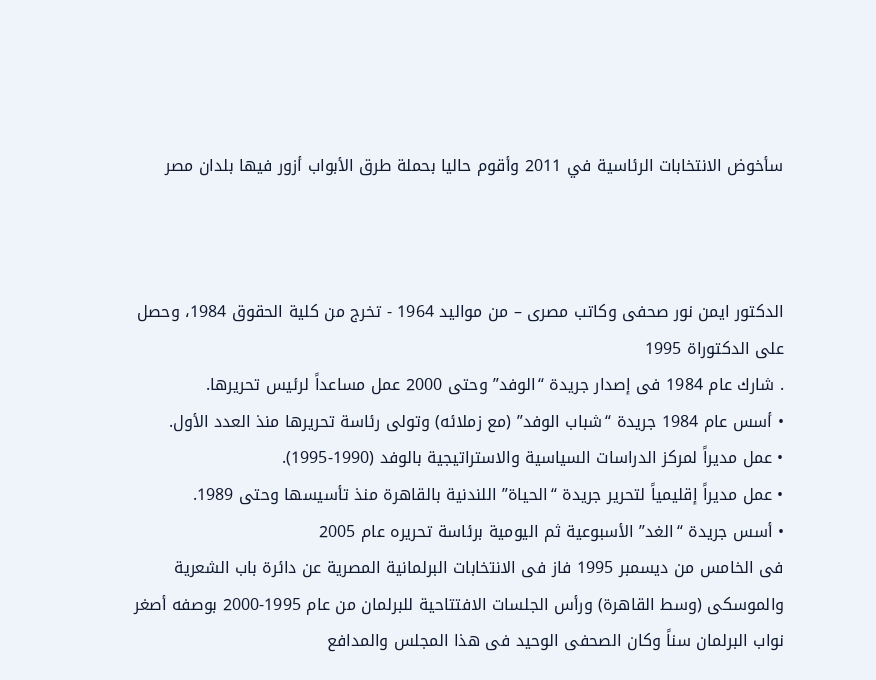سأخوض الانتخابات الرئاسية في 2011 وأقوم حاليا بحملة طرق الأبواب أزور فيها بلدان مصر



الدكتور ايمن نور صحفى وكاتب مصرى – من مواليد 1964 - تخرج من كلية الحقوق 1984، وحصل على الدكتوراة 1995
. شارك عام 1984 فى إصدار جريدة “الوفد” وحتى 2000 عمل مساعداً لرئيس تحريرها.
• أسس عام 1984 جريدة “شباب الوفد” (مع زملائه) وتولى رئاسة تحريرها منذ العدد الأول.
• عمل مديراً لمركز الدراسات السياسية والاستراتيجية بالوفد (1990-1995).
• عمل مديراً إقليمياً لتحرير جريدة “الحياة” اللندنية بالقاهرة منذ تأسيسها وحتى 1989.
• أسس جريدة “الغد” الأسبوعية ثم اليومية برئاسة تحريره عام 2005
فى الخامس من ديسمبر 1995 فاز فى الانتخابات البرلمانية المصرية عن دائرة باب الشعرية والموسكى (وسط القاهرة) ورأس الجلسات الافتتاحية للبرلمان من عام 1995-2000 بوصفه أصغر نواب البرلمان سناً وكان الصحفى الوحيد فى هذا المجلس والمدافع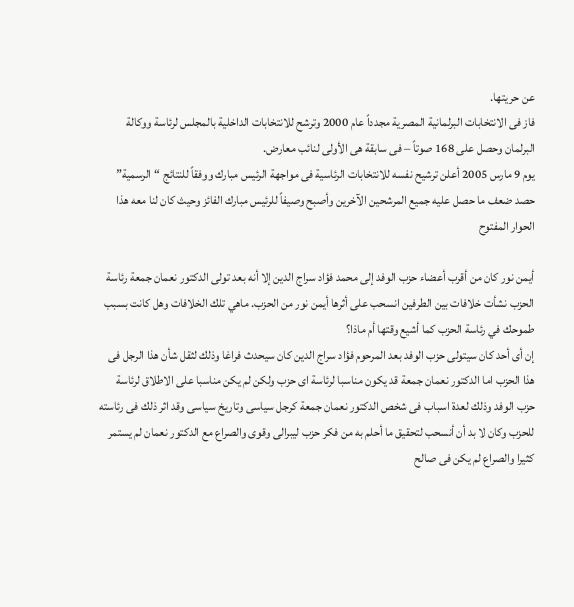عن حريتها.
فاز فى الانتخابات البرلمانية المصرية مجدداً عام 2000 وترشح للانتخابات الداخلية بالمجلس لرئاسة ووكالة البرلمان وحصل على 168 صوتاً – فى سابقة هى الأولى لنائب معارض.
يوم 9 مارس 2005 أعلن ترشيح نفسه للانتخابات الرئاسية فى مواجهة الرئيس مبارك ووفقاً للنتائج “الرسمية” حصد ضعف ما حصل عليه جميع المرشحين الآخرين وأصبح وصيفاً للرئيس مبارك الفائز وحيث كان لنا معه هذا الحوار المفتوح

أيمن نور كان من أقرب أعضاء حزب الوفد إلى محمد فؤاد سراج الدين إلا أنه بعد تولى الدكتور نعمان جمعة رئاسة الحزب نشأت خلافات بين الطرفين انسحب على أثرها أيمن نور من الحزب. ماهي تلك الخلافات وهل كانت بسبب طموحك في رئاسة الحزب كما أشيع وقتها أم ماذا؟
إن أى أحد كان سيتولى حزب الوفد بعد المرحوم فؤاد سراج الدين كان سيحدث فراغا وذلك لثقل شأن هذا الرجل فى هذا الحزب اما الدكتور نعمان جمعة قد يكون مناسبا لرئاسة اى حزب ولكن لم يكن مناسبا على الاطلاق لرئاسة حزب الوفد وذلك لعدة اسباب فى شخص الدكتور نعمان جمعة كرجل سياسى وتاريخ سياسى وقد اثر ذلك فى رئاسته للحزب وكان لا بد أن أنسحب لتحقيق ما أحلم به من فكر حزب ليبرالى وقوى والصراع مع الدكتور نعمان لم يستمر كثيرا والصراع لم يكن فى صالح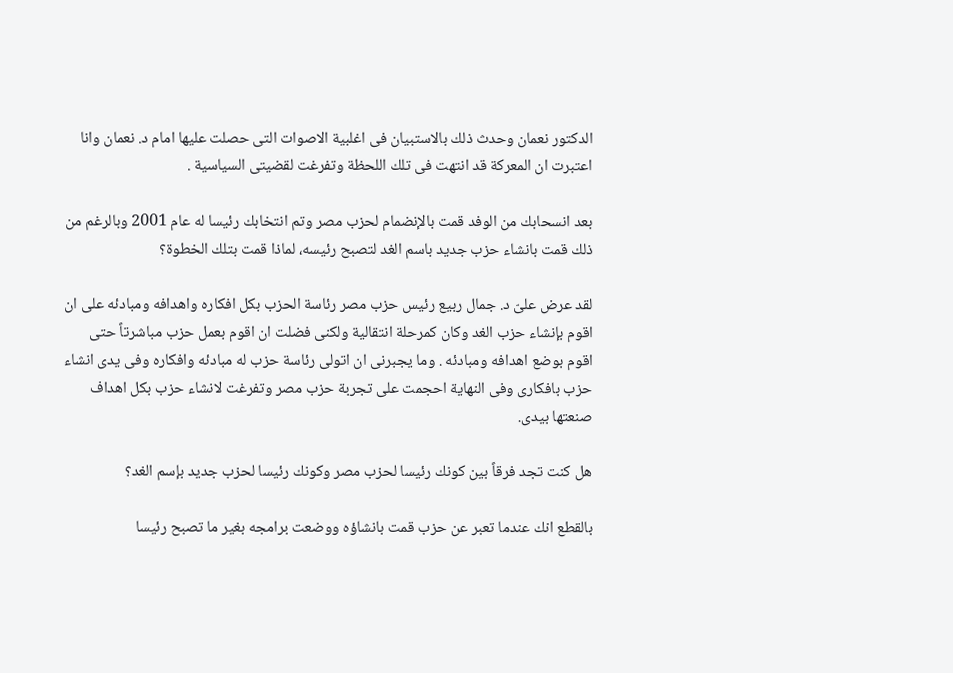الدكتور نعمان وحدث ذلك بالاستبيان فى اغلبية الاصوات التى حصلت عليها امام د. نعمان وانا اعتبرت ان المعركة قد انتهت فى تلك اللحظة وتفرغت لقضيتى السياسية .

بعد انسحابك من الوفد قمت بالإنضمام لحزب مصر وتم انتخابك رئيسا له عام 2001 وبالرغم من ذلك قمت بانشاء حزب جديد باسم الغد لتصبح رئيسه، لماذا قمت بتلك الخطوة؟

لقد عرض علىّ د. جمال ربيع رئيس حزب مصر رئاسة الحزب بكل افكاره واهدافه ومبادئه على ان اقوم بإنشاء حزب الغد وكان كمرحلة انتقالية ولكنى فضلت ان اقوم بعمل حزب مباشرتاً حتى اقوم بوضع اهدافه ومبادئه . وما يجبرنى ان اتولى رئاسة حزب له مبادئه وافكاره وفى يدى انشاء حزب بافكارى وفى النهاية احجمت على تجربة حزب مصر وتفرغت لانشاء حزب بكل اهداف صنعتها بيدى.

هل كنت تجد فرقاً بين كونك رئيسا لحزب مصر وكونك رئيسا لحزب جديد بإسم الغد؟

بالقطع انك عندما تعبر عن حزب قمت بانشاؤه ووضعت برامجه بغير ما تصبح رئيسا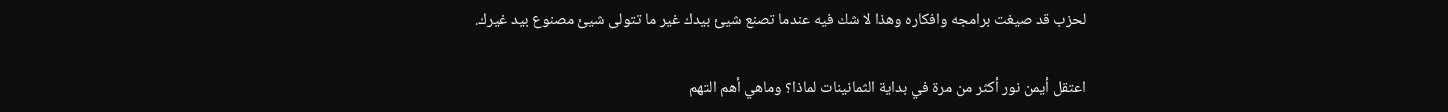لحزب قد صيغت برامجه وافكاره وهذا لا شك فيه عندما تصنع شيئ بيدك غير ما تتولى شيئ مصنوع بيد غيرك.

اعتقل أيمن نور أكثر من مرة في بداية الثمانينات لماذا؟ وماهي أهم التهم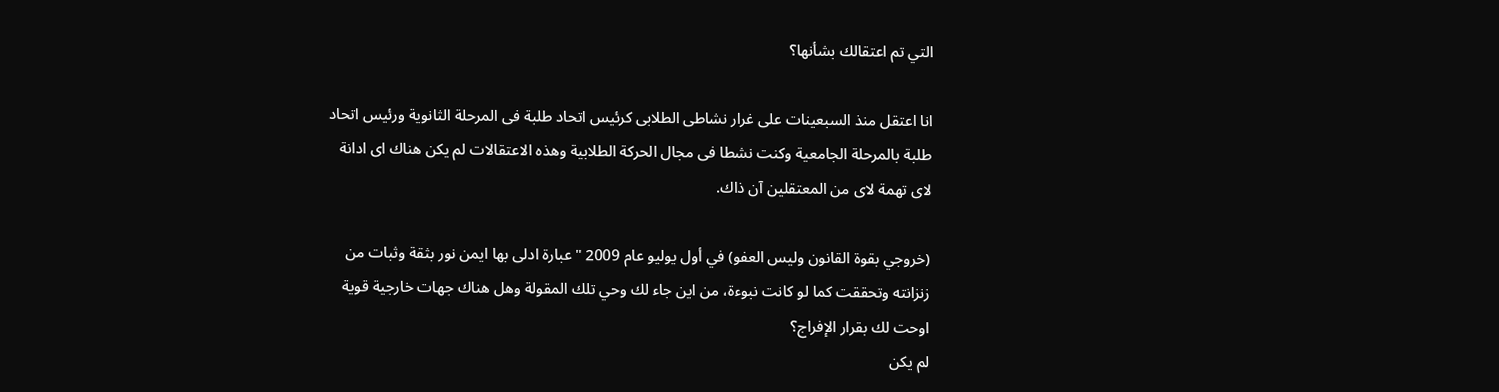التي تم اعتقالك بشأنها؟

انا اعتقل منذ السبعينات على غرار نشاطى الطلابى كرئيس اتحاد طلبة فى المرحلة الثانوية ورئيس اتحاد طلبة بالمرحلة الجامعية وكنت نشطا فى مجال الحركة الطلابية وهذه الاعتقالات لم يكن هناك اى ادانة لاى تهمة لاى من المعتقلين آن ذاك.

(خروجي بقوة القانون وليس العفو) في أول يوليو عام 2009 " عبارة ادلى بها ايمن نور بثقة وثبات من زنزانته وتحققت كما لو كانت نبوءة، من اين جاء لك وحي تلك المقولة وهل هناك جهات خارجية قوية اوحت لك بقرار الإفراج؟
لم يكن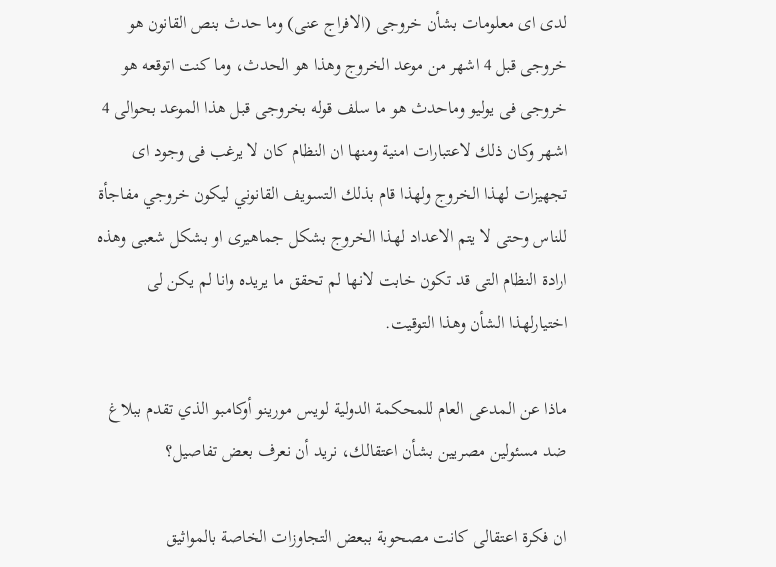لدى اى معلومات بشأن خروجى (الافراج عنى) وما حدث بنص القانون هو خروجى قبل 4 اشهر من موعد الخروج وهذا هو الحدث، وما كنت اتوقعه هو خروجى فى يوليو وماحدث هو ما سلف قوله بخروجى قبل هذا الموعد بحوالى 4 اشهر وكان ذلك لاعتبارات امنية ومنها ان النظام كان لا يرغب فى وجود اى تجهيزات لهذا الخروج ولهذا قام بذلك التسويف القانوني ليكون خروجي مفاجأة للناس وحتى لا يتم الاعداد لهذا الخروج بشكل جماهيرى او بشكل شعبى وهذه ارادة النظام التى قد تكون خابت لانها لم تحقق ما يريده وانا لم يكن لى اختيارلهذا الشأن وهذا التوقيت.

ماذا عن المدعى العام للمحكمة الدولية لويس مورينو أوكامبو الذي تقدم ببلاغ ضد مسئولين مصريين بشأن اعتقالك، نريد أن نعرف بعض تفاصيل؟

ان فكرة اعتقالى كانت مصحوبة ببعض التجاوزات الخاصة بالمواثيق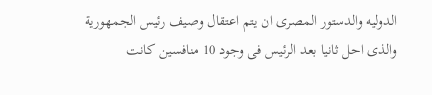الدوليه والدستور المصرى ان يتم اعتقال وصيف رئيس الجمهورية والذى احل ثانيا بعد الرئيس فى وجود 10 منافسين كانت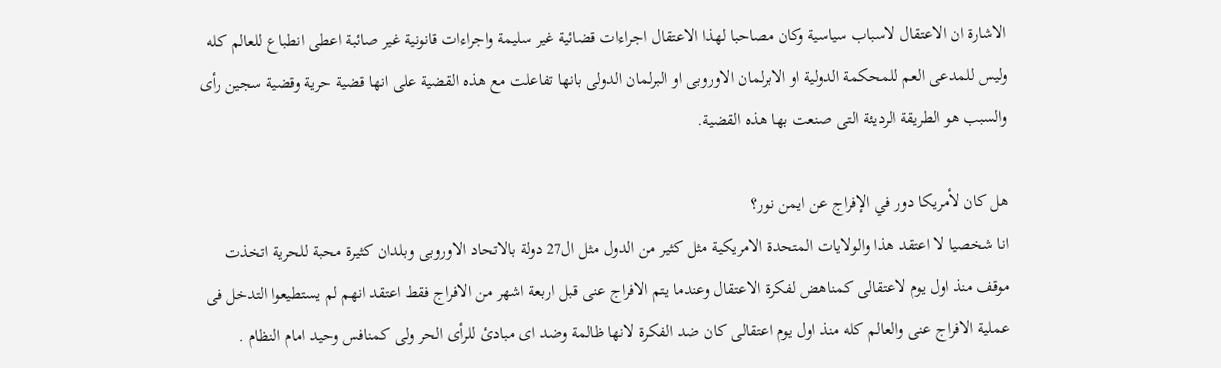الاشارة ان الاعتقال لاسباب سياسية وكان مصاحبا لهذا الاعتقال اجراءات قضائية غير سليمة واجراءات قانونية غير صائبة اعطى انطباع للعالم كله وليس للمدعى العم للمحكمة الدولية او الابرلمان الاوروبى او البرلمان الدولى بانها تفاعلت مع هذه القضية على انها قضية حرية وقضية سجين رأى والسبب هو الطريقة الرديئة التى صنعت بها هذه القضية.

هل كان لأمريكا دور في الإفراج عن ايمن نور؟
انا شخصيا لا اعتقد هذا والولايات المتحدة الامريكية مثل كثير من الدول مثل ال27 دولة بالاتحاد الاوروبى وبلدان كثيرة محبة للحرية اتخذت موقف منذ اول يوم لاعتقالى كمناهض لفكرة الاعتقال وعندما يتم الافراج عنى قبل اربعة اشهر من الافراج فقط اعتقد انهم لم يستطيعوا التدخل فى عملية الافراج عنى والعالم كله منذ اول يوم اعتقالى كان ضد الفكرة لانها ظالمة وضد اى مبادئ للرأى الحر ولى كمنافس وحيد امام النظام .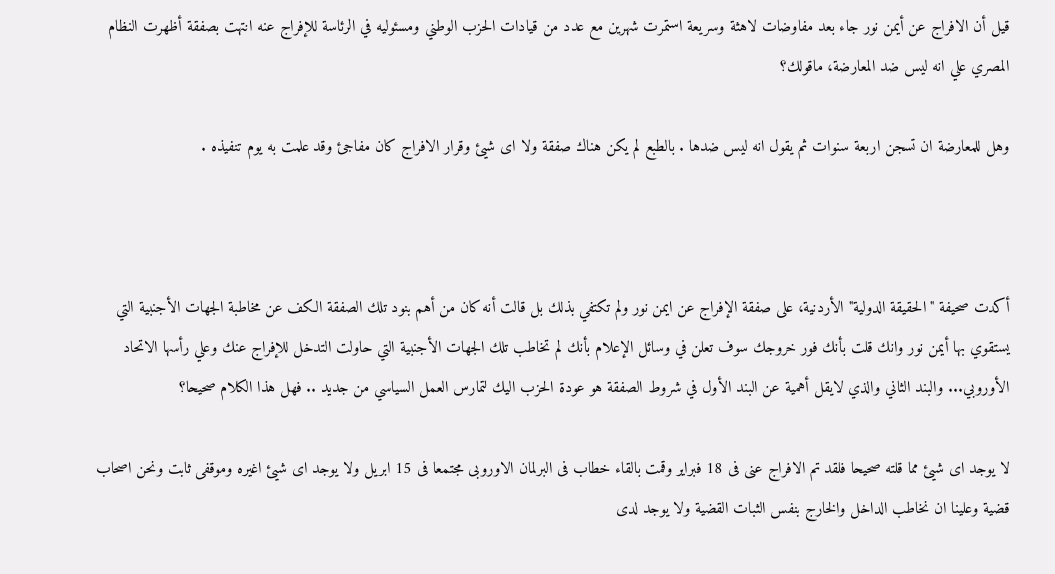قيل أن الافراج عن أيمن نور جاء بعد مفاوضات لاهثة وسريعة استمرت شهرين مع عدد من قيادات الحزب الوطني ومسئوليه في الرئاسة للإفراج عنه انتهت بصفقة أظهرت النظام المصري علي انه ليس ضد المعارضة، ماقولك؟

وهل للمعارضة ان تسجن اربعة سنوات ثم يقول انه ليس ضدها . بالطبع لم يكن هناك صفقة ولا اى شيئ وقرار الافراج كان مفاجئ وقد علمت به يوم تنفيذه .



أكدت صحيفة "الحقيقة الدولية" الأردنية، على صفقة الإفراج عن ايمن نور ولم تكتفي بذلك بل قالت أنه كان من أهم بنود تلك الصفقة الكف عن مخاطبة الجهات الأجنبية التي يستقوي بها أيمن نور وانك قلت بأنك فور خروجك سوف تعلن في وسائل الإعلام بأنك لم تخاطب تلك الجهات الأجنبية التي حاولت التدخل للإفراج عنك وعلي رأسها الاتحاد الأوروبي... والبند الثاني والذي لايقل أهمية عن البند الأول في شروط الصفقة هو عودة الحزب اليك لتمارس العمل السياسي من جديد .. فهل هذا الكلام صحيحا؟

لا يوجد اى شيئ مما قلته صحيحا فلقد تم الافراج عنى فى 18 فبراير وقمت بالقاء خطاب فى البرلمان الاوروبى مجتمعا فى 15 ابريل ولا يوجد اى شيئ اغيره وموقفى ثابت ونحن اصحاب قضية وعلينا ان نخاطب الداخل والخارج بنفس الثبات القضية ولا يوجد لدى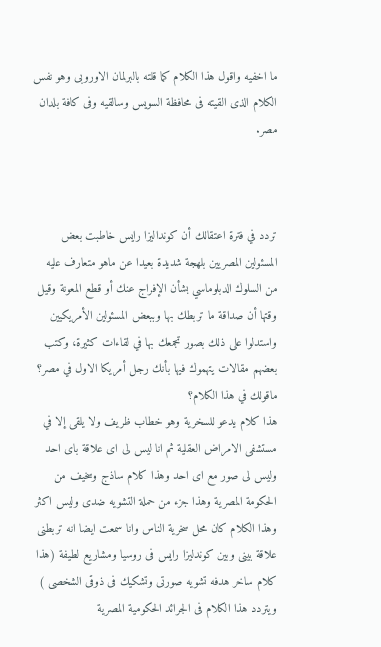ما اخفيه واقول هذا الكلام كما قلته بالبرلمان الاوروبى وهو نفس الكلام الذى القيته فى محافظة السويس وسالقيه وفى كافة بلدان مصر.



تردد في فترة اعتقالك أن كونداليزا رايس خاطبت بعض المسئولين المصريين بلهجة شديدة بعيدا عن ماهو متعارف عليه من السلوك الدبلوماسي بشأن الإفراج عنك أو قطع المعونة وقيل وقتها أن صداقة ما تربطك بها وببعض المسئولين الأمريكيين واستدلوا على ذلك بصور تجمعك بها في لقاءات كثيرة، وكتب بعضهم مقالات يتهموك فيها بأنك رجل أمريكا الاول في مصر؟ ماقولك في هذا الكلام؟
هذا كلام يدعو للسخرية وهو خطاب ظريف ولا يلقى إلا في مستشفى الامراض العقلية ثم انا ليس لى اى علاقة باى احد وليس لى صور مع اى احد وهذا كلام ساذج وسخيف من الحكومة المصرية وهذا جزء من حملة التشويه ضدى وليس اكثر وهذا الكلام كان محل سخرية الناس وانا سمعت ايضا انه تربطنى علاقة بينى وبين كوندليزا رايس فى روسيا ومشاريع لطيفة (هذا كلام ساخر هدفه تشويه صورتى وتشكيك فى ذوقى الشخصى ) ويتردد هذا الكلام فى الجرائد الحكومية المصرية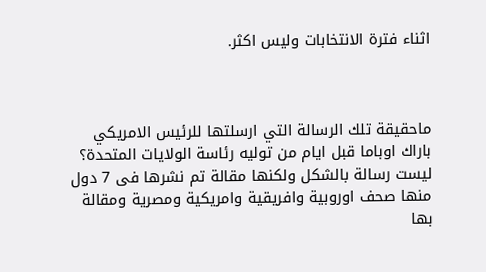اثناء فترة الانتخابات وليس اكثر.



ماحقيقة تلك الرسالة التي ارسلتها للرئيس الامريكي باراك اوباما قبل ايام من توليه رئاسة الولايات المتحدة؟
ليست رسالة بالشكل ولكنها مقالة تم نشرها فى 7 دول منها صحف اوروبية وافريقية وامريكية ومصرية ومقالة بها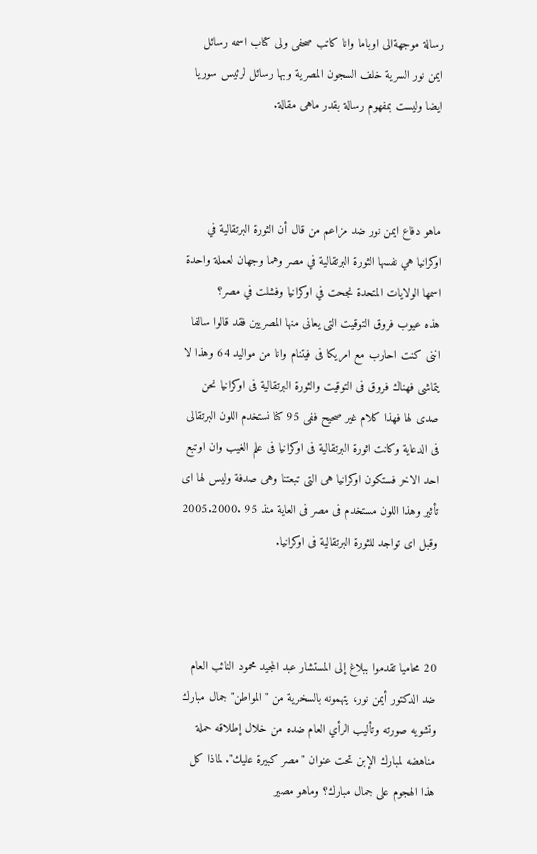رسالة موجهةالى اوباما وانا كاتب صحفى ولى كتاب اسمه رسائل ايمن نور السرية خلف السجون المصرية وبها رسائل لرئيس سوريا ايضا وليست بمفهوم رسالة بقدر ماهى مقالة.



ماهو دفاع ايمن نور ضد مزاعم من قال أن الثورة البرتقالية في اوكرانيا هي نفسها الثورة البرتقالية في مصر وهما وجهان لعملة واحدة اسمها الولايات المتحدة نجحت في اوكرانيا وفشلت في مصر؟
هذه عيوب فروق التوقيت التى يعانى منها المصريين فقد قالوا سالفا اننى كنت احارب مع امريكا فى فيتنام وانا من مواليد 64 وهذا لا يتماشى فهناك فروق فى التوقيت والثورة البرتقالية فى اوكرانيا نحن صدى لها فهذا كلام غير صحيح ففى 95 كنا نستخدم اللون البرتقالى فى الدعاية وكانت اثورة البرتقالية فى اوكرانيا فى علم الغيب وان اوتبع احد الاخر فستكون اوكرانيا هى التى تبعتنا وهى صدفة وليس لها اى تأثير وهذا اللون مستخدم فى مصر فى العاية منذ 95 .2005.2000 وقبل اى تواجد للثورة البرتقالية فى اوكرانيا.



20 محاميا تقدموا ببلاغ إلى المستشار عبد المجيد محمود النائب العام ضد الدكتور أيمن نور، يتهمونه بالسخرية من "المواطن" جمال مبارك وتشويه صورته وتأليب الرأي العام ضده من خلال إطلاقه حملة مناهضه لمبارك الإبن تحت عنوان "مصر كبيرة عليك". لماذا كل هذا الهجوم على جمال مبارك؟ وماهو مصير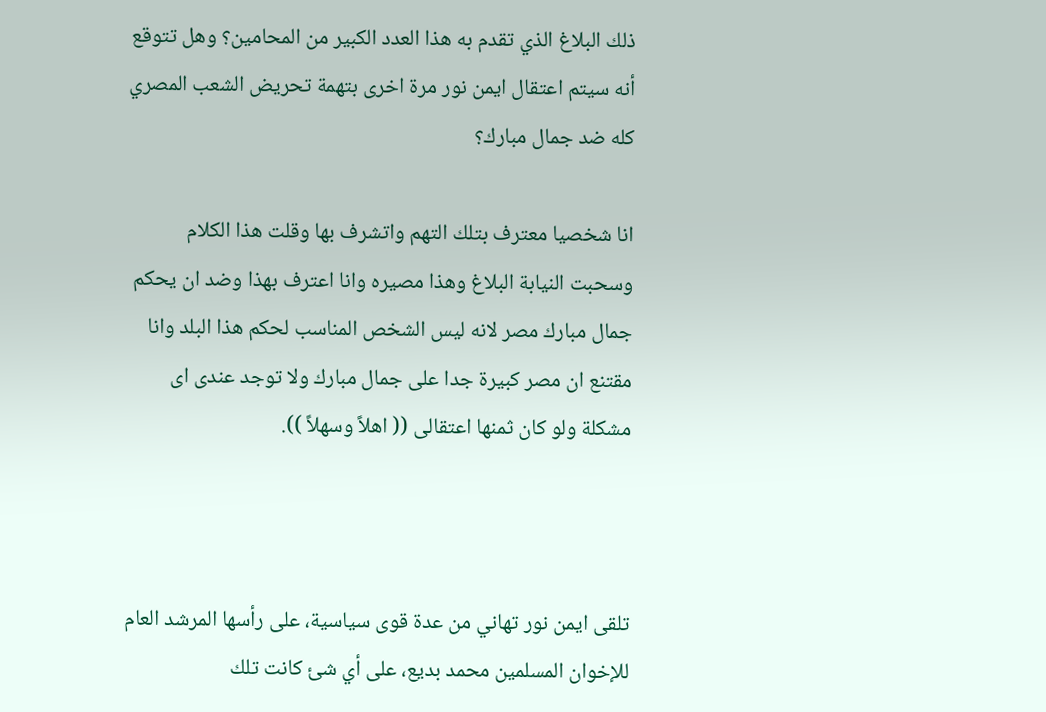ذلك البلاغ الذي تقدم به هذا العدد الكبير من المحامين؟ وهل تتوقع أنه سيتم اعتقال ايمن نور مرة اخرى بتهمة تحريض الشعب المصري كله ضد جمال مبارك؟

انا شخصيا معترف بتلك التهم واتشرف بها وقلت هذا الكلام وسحبت النيابة البلاغ وهذا مصيره وانا اعترف بهذا وضد ان يحكم جمال مبارك مصر لانه ليس الشخص المناسب لحكم هذا البلد وانا مقتنع ان مصر كبيرة جدا على جمال مبارك ولا توجد عندى اى مشكلة ولو كان ثمنها اعتقالى (( اهلاً وسهلاً )).



تلقى ايمن نور تهاني من عدة قوى سياسية، على رأسها المرشد العام للإخوان المسلمين محمد بديع، على أي شئ كانت تلك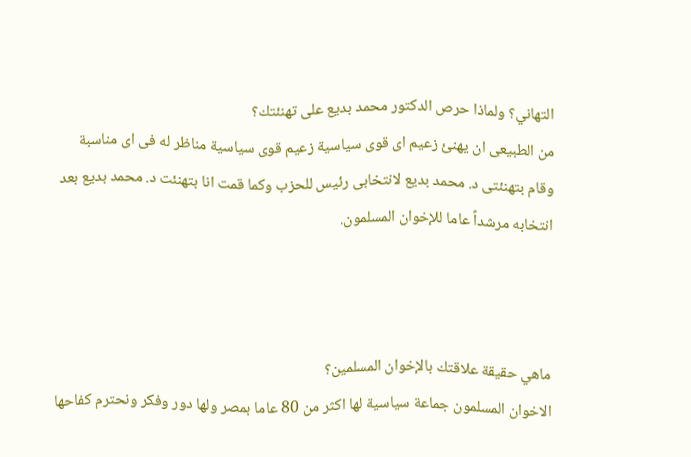التهاني؟ ولماذا حرص الدكتور محمد بديع على تهنئتك؟
من الطبيعى ان يهنئ زعيم اى قوى سياسية زعيم قوى سياسية مناظر له فى اى مناسبة وقام بتهنئتى د. محمد بديع لانتخابى رئيس للحزب وكما قمت انا بتهنئت د. محمد بديع بعد انتخابه مرشداً عاما للإخوان المسلمون.



ماهي حقيقة علاقتك بالإخوان المسلمين؟
الاخوان المسلمون جماعة سياسية لها اكثر من 80 عاما بمصر ولها دور وفكر ونحترم كفاحها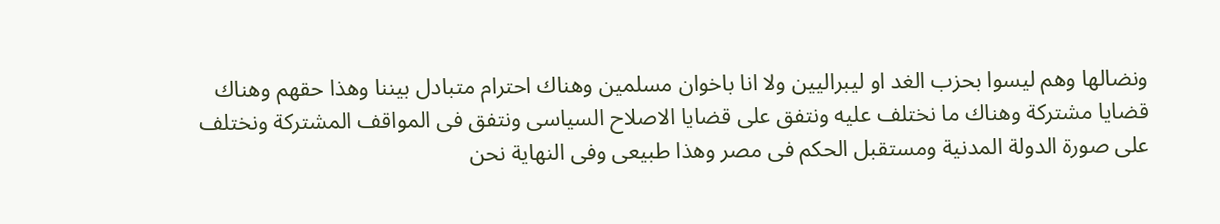ونضالها وهم ليسوا بحزب الغد او ليبراليين ولا انا باخوان مسلمين وهناك احترام متبادل بيننا وهذا حقهم وهناك قضايا مشتركة وهناك ما نختلف عليه ونتفق على قضايا الاصلاح السياسى ونتفق فى المواقف المشتركة ونختلف على صورة الدولة المدنية ومستقبل الحكم فى مصر وهذا طبيعى وفى النهاية نحن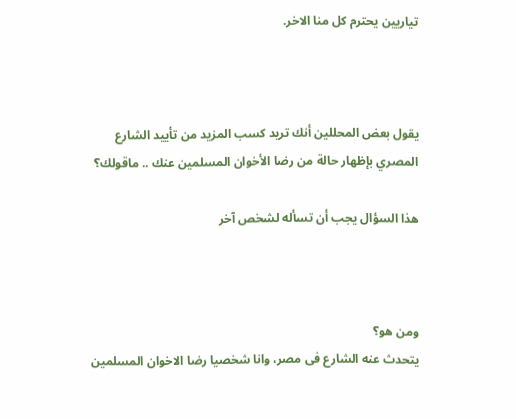تياريين يحترم كل منا الاخر.



يقول بعض المحللين أنك تريد كسب المزيد من تأييد الشارع المصري بإظهار حالة من رضا الأخوان المسلمين عنك .. ماقولك؟

هذا السؤال يجب أن تسأله لشخص آخر



ومن هو؟
يتحدث عنه الشارع فى مصر، وانا شخصيا رضا الاخوان المسلمين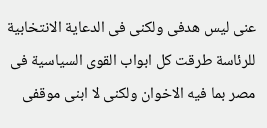عنى ليس هدفى ولكنى فى الدعاية الانتخابية للرئاسة طرقت كل ابواب القوى السياسية فى مصر بما فيه الاخوان ولكنى لا ابنى موقفى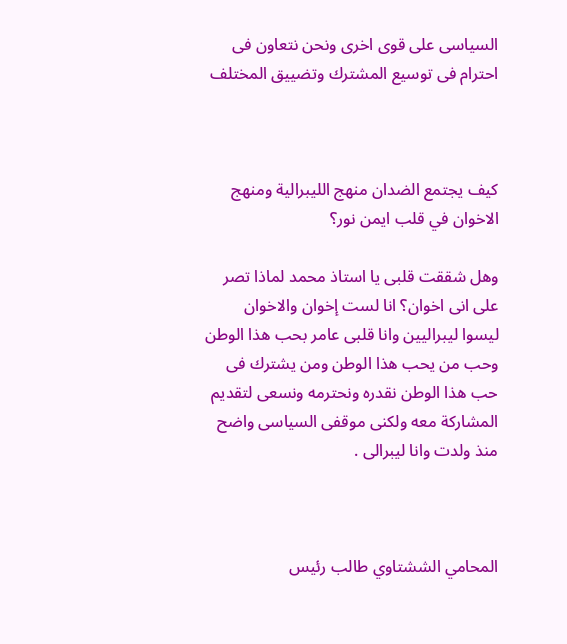السياسى على قوى اخرى ونحن نتعاون فى احترام فى توسيع المشترك وتضييق المختلف



كيف يجتمع الضدان منهج الليبرالية ومنهج الاخوان في قلب ايمن نور؟

وهل شققت قلبى يا استاذ محمد لماذا تصر على انى اخوان؟ انا لست إخوان والاخوان ليسوا ليبراليين وانا قلبى عامر بحب هذا الوطن وحب من يحب هذا الوطن ومن يشترك فى حب هذا الوطن نقدره ونحترمه ونسعى لتقديم المشاركة معه ولكنى موقفى السياسى واضح منذ ولدت وانا ليبرالى .



المحامي الششتاوي طالب رئيس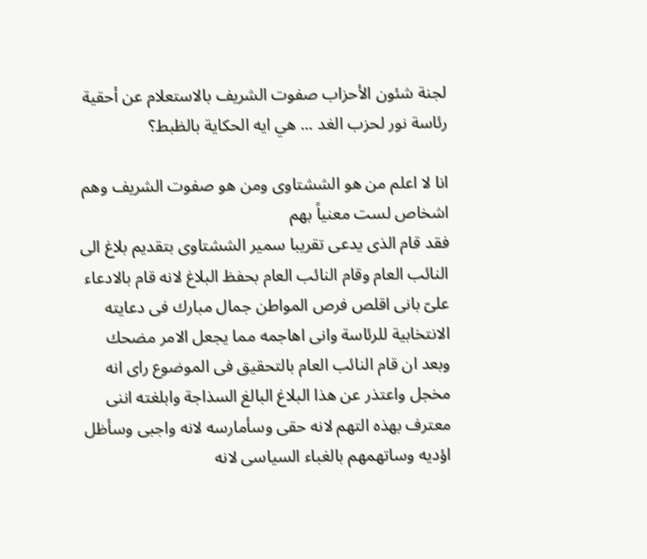لجنة شئون الأحزاب صفوت الشريف بالاستعلام عن أحقية رئاسة نور لحزب الغد ... هي ايه الحكاية بالظبط؟

انا لا اعلم من هو الششتاوى ومن هو صفوت الشريف وهم اشخاص لست معنياً بهم
فقد قام الذى يدعى تقريبا سمير الششتاوى بتقديم بلاغ الى النائب العام وقام النائب العام بحفظ البلاغ لانه قام بالادعاء علىّ بانى اقلص فرص المواطن جمال مبارك فى دعايته الانتخابية للرئاسة وانى اهاجمه مما يجعل الامر مضحك وبعد ان قام النائب العام بالتحقيق فى الموضوع راى انه مخجل واعتذر عن هذا البلاغ البالغ السذاجة وابلغته اننى معترف بهذه التهم لانه حقى وسأمارسه لانه واجبى وسأظل اؤديه وساتهمهم بالغباء السياسى لانه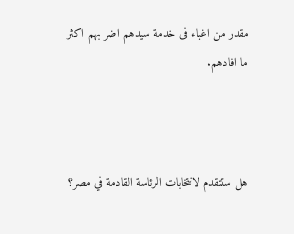مقدر من اغباء فى خدمة سيدهم اضر بهم اكثر ما افادهم.



هل ستتقدم لانتخابات الرئاسة القادمة في مصر؟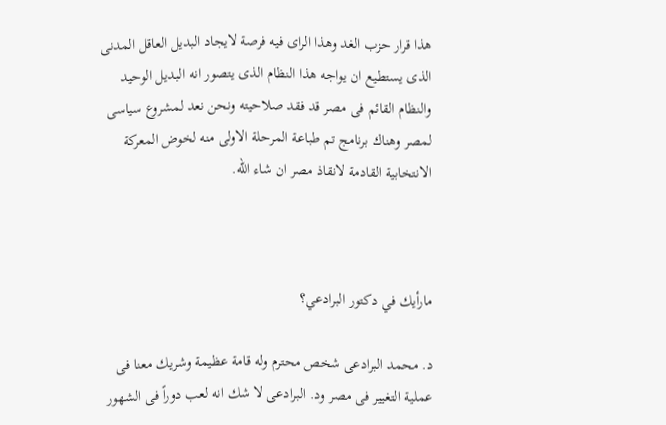هذا قرار حزب الغد وهذا الراى فيه فرصة لايجاد البديل العاقل المدنى الذى يستطيع ان يواجه هذا النظام الذى يتصور انه البديل الوحيد والنظام القائم فى مصر قد فقد صلاحيته ونحن نعد لمشروع سياسى لمصر وهناك برنامج تم طباعة المرحلة الاولى منه لخوض المعركة الانتخابية القادمة لانقاذ مصر ان شاء الله.



مارأيك في دكتور البرادعي؟

د. محمد البرادعى شخص محترم وله قامة عظيمة وشريك معنا فى عملية التغيير فى مصر ود. البرادعى لا شك انه لعب دوراً فى الشهور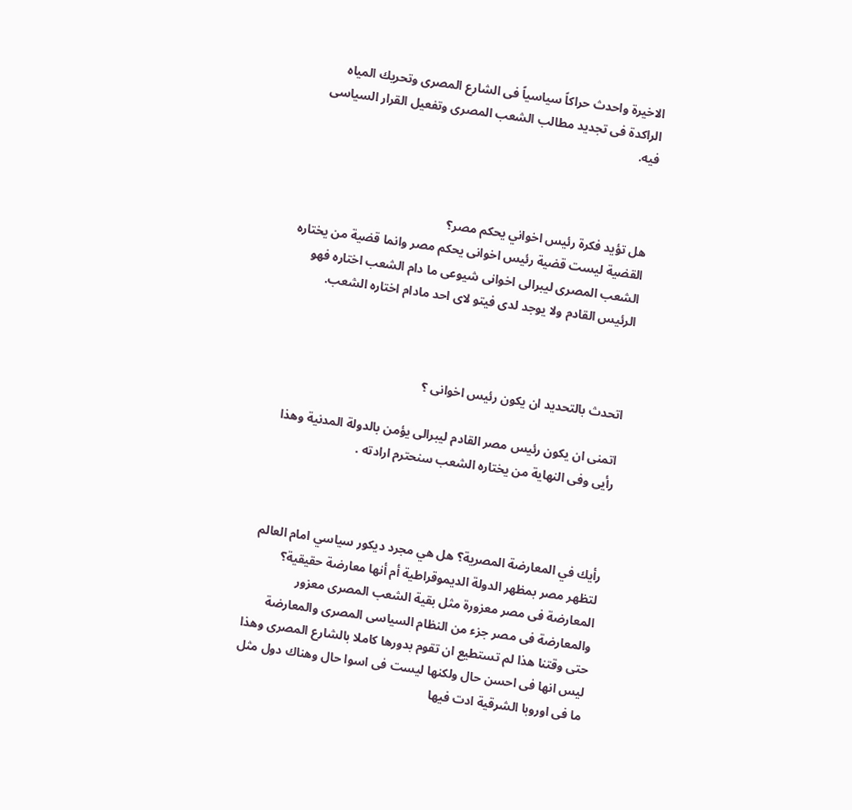الاخيرة واحدث حراكاً سياسياً فى الشارع المصرى وتحريك المياه الراكدة فى تجديد مطالب الشعب المصرى وتفعيل القرار السياسى فيه.



هل تؤيد فكرة رئيس اخواني يحكم مصر؟
القضية ليست قضية رئيس اخوانى يحكم مصر وانما قضية من يختاره الشعب المصرى ليبرالى اخوانى شيوعى ما دام الشعب اختاره فهو الرئيس القادم ولا يوجد لدى فيتو لاى احد مادام اختاره الشعب.



اتحدث بالتحديد ان يكون رئيس اخوانى ؟

اتمنى ان يكون رئيس مصر القادم ليبرالى يؤمن بالدولة المدنية وهذا رأيى وفى النهاية من يختاره الشعب سنحترم ارادته .



رأيك في المعارضة المصرية؟ هل هي مجرد ديكور سياسي امام العالم لتظهر مصر بمظهر الدولة الديموقراطية أم أنها معارضة حقيقية؟
المعارضة فى مصر معزورة مثل بقية الشعب المصرى معزور والمعارضة فى مصر جزء من النظام السياسى المصرى والمعارضة حتى وقتنا هذا لم تستطيع ان تقوم بدورها كاملا بالشارع المصرى وهذا ليس انها فى احسن حال ولكنها ليست فى اسوا حال وهناك دول مثل ما فى اوروبا الشرقية ادت فيها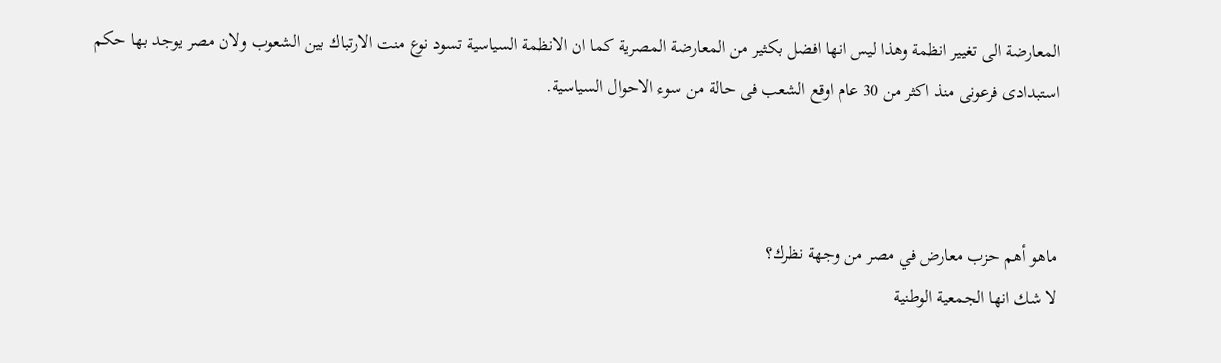المعارضة الى تغيير انظمة وهذا ليس انها افضل بكثير من المعارضة المصرية كما ان الانظمة السياسية تسود نوع منت الارتباك بين الشعوب ولان مصر يوجد بها حكم استبدادى فرعونى منذ اكثر من 30 عام اوقع الشعب فى حالة من سوء الاحوال السياسية.



ماهو أهم حزب معارض في مصر من وجهة نظرك؟
لا شك انها الجمعية الوطنية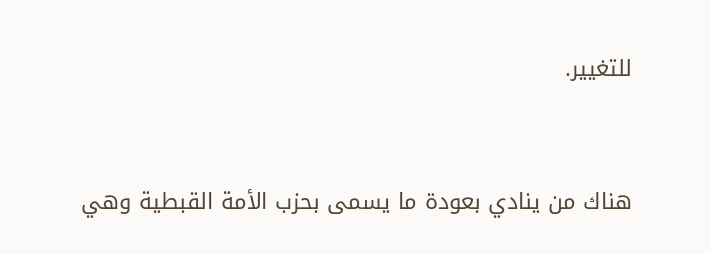للتغيير.



هناك من ينادي بعودة ما يسمى بحزب الأمة القبطية وهي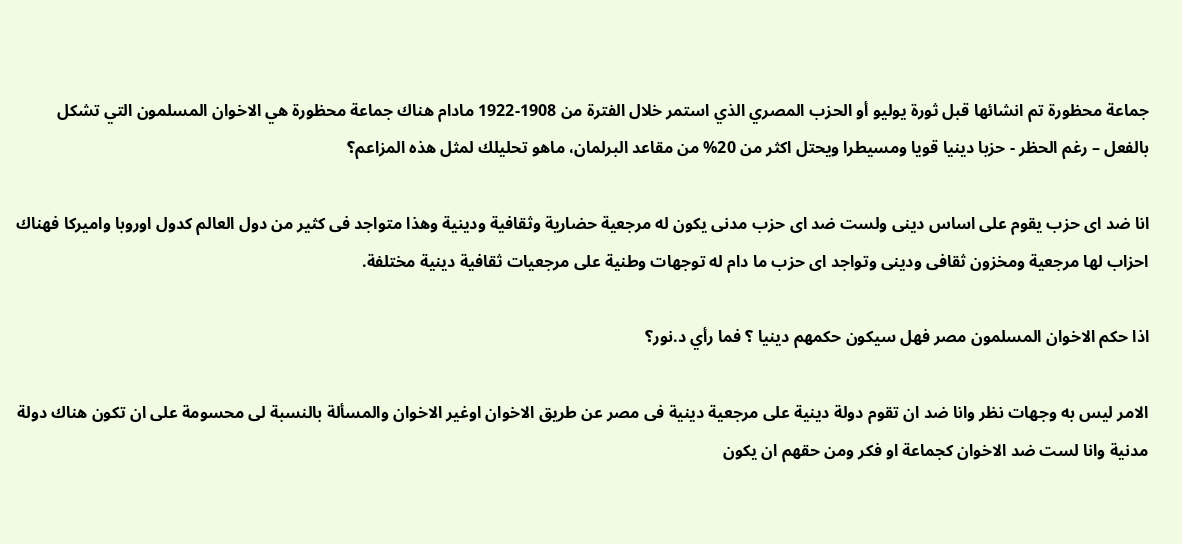جماعة محظورة تم انشائها قبل ثورة يوليو أو الحزب المصري الذي استمر خلال الفترة من 1908-1922 مادام هناك جماعة محظورة هي الاخوان المسلمون التي تشكل بالفعل – رغم الحظر - حزبا دينيا قويا ومسيطرا ويحتل اكثر من 20% من مقاعد البرلمان، ماهو تحليلك لمثل هذه المزاعم؟

انا ضد اى حزب يقوم على اساس دينى ولست ضد اى حزب مدنى يكون له مرجعية حضارية وثقافية ودينية وهذا متواجد فى كثير من دول العالم كدول اوروبا واميركا فهناك احزاب لها مرجعية ومخزون ثقافى ودينى وتواجد اى حزب ما دام له توجهات وطنية على مرجعيات ثقافية دينية مختلفة.

اذا حكم الاخوان المسلمون مصر فهل سيكون حكمهم دينيا ؟ فما رأي د.نور؟

الامر ليس به وجهات نظر وانا ضد ان تقوم دولة دينية على مرجعية دينية فى مصر عن طريق الاخوان اوغير الاخوان والمسألة بالنسبة لى محسومة على ان تكون هناك دولة مدنية وانا لست ضد الاخوان كجماعة او فكر ومن حقهم ان يكون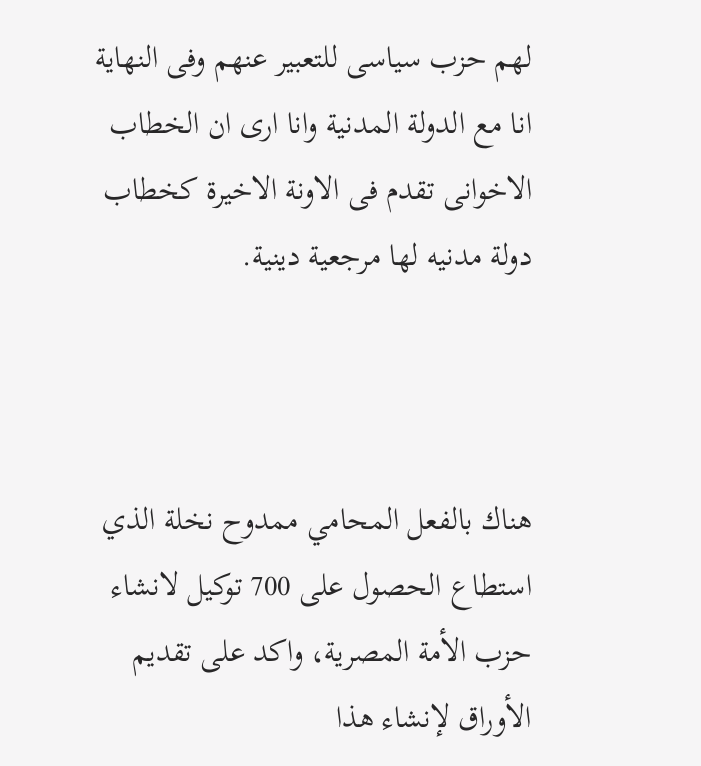لهم حزب سياسى للتعبير عنهم وفى النهاية انا مع الدولة المدنية وانا ارى ان الخطاب الاخوانى تقدم فى الاونة الاخيرة كخطاب دولة مدنيه لها مرجعية دينية.



هناك بالفعل المحامي ممدوح نخلة الذي استطاع الحصول على 700 توكيل لانشاء حزب الأمة المصرية، واكد على تقديم الأوراق لإنشاء هذا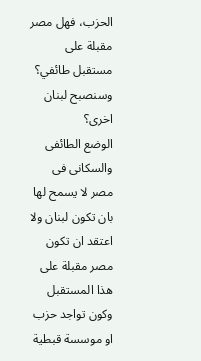الحزب، فهل مصر مقبلة على مستقبل طائفي؟ وسنصبح لبنان اخرى؟
الوضع الطائفى والسكانى فى مصر لا يسمح لها بان تكون لبنان ولا اعتقد ان تكون مصر مقبلة على هذا المستقبل وكون تواجد حزب او موسسة قبطية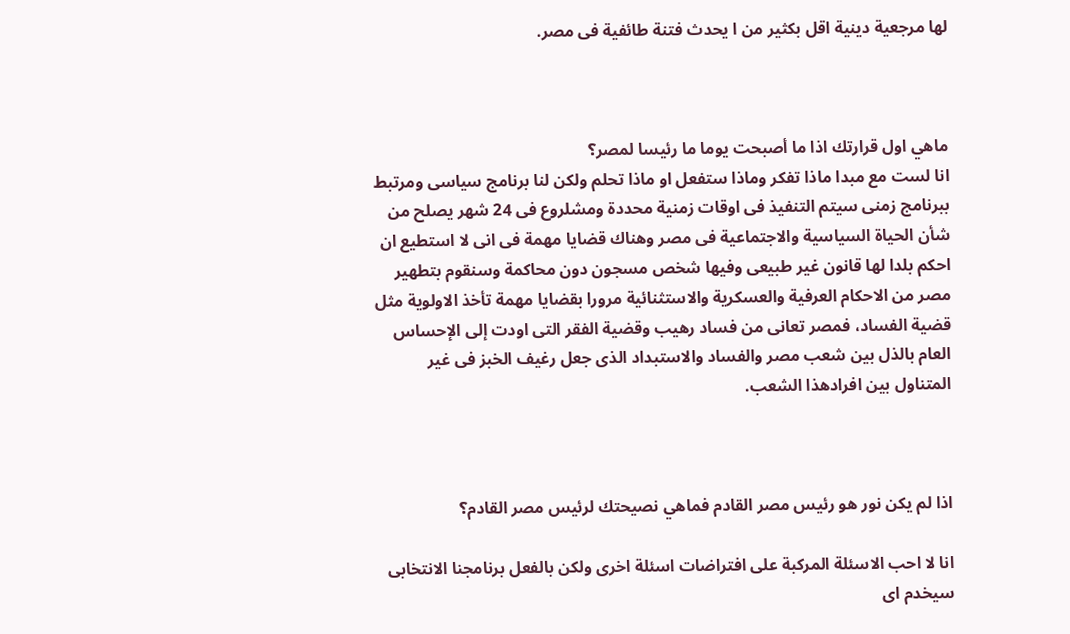لها مرجعية دينية اقل بكثير من ا يحدث فتنة طائفية فى مصر.



ماهي اول قرارتك اذا ما أصبحت يوما ما رئيسا لمصر؟
انا لست مع مبدا ماذا تفكر وماذا ستفعل او ماذا تحلم ولكن لنا برنامج سياسى ومرتبط ببرنامج زمنى سيتم التنفيذ فى اوقات زمنية محددة ومشلروع فى 24 شهر يصلح من شأن الحياة السياسية والاجتماعية فى مصر وهناك قضايا مهمة فى انى لا استطيع ان احكم بلدا لها قانون غير طبيعى وفيها شخص مسجون دون محاكمة وسنقوم بتطهير مصر من الاحكام العرفية والعسكرية والاستثنائية مرورا بقضايا مهمة تأخذ الاولوية مثل قضية الفساد، فمصر تعانى من فساد رهيب وقضية الفقر التى اودت إلى الإحساس العام بالذل بين شعب مصر والفساد والاستبداد الذى جعل رغيف الخبز فى غير المتناول بين افرادهذا الشعب.



اذا لم يكن نور هو رئيس مصر القادم فماهي نصيحتك لرئيس مصر القادم؟

انا لا احب الاسئلة المركبة على افتراضات اسئلة اخرى ولكن بالفعل برنامجنا الانتخابى سيخدم اى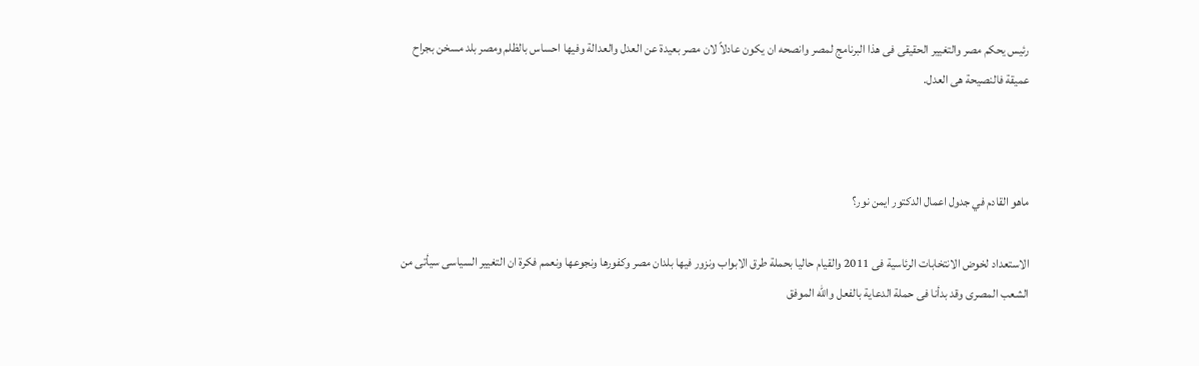رئيس يحكم مصر والتغيير الحقيقى فى هذا البرنامج لمصر وانصحه ان يكون عادلاً لان مصر بعيدة عن العدل والعدالة وفيها احساس بالظلم ومصر بلد مسخن بجراح عميقة فالنصيحة هى العدل.



ماهو القادم في جدول اعمال الدكتور ايمن نور؟

الاستعداد لخوض الانتخابات الرئاسية فى 2011 والقيام حاليا بحملة طرق الابواب ونزور فيها بلدان مصر وكفورها ونجوعها ونعمم فكرة ان التغيير السياسى سيأتى من الشعب المصرى وقد بدأنا فى حملة الدعاية بالفعل والله الموفق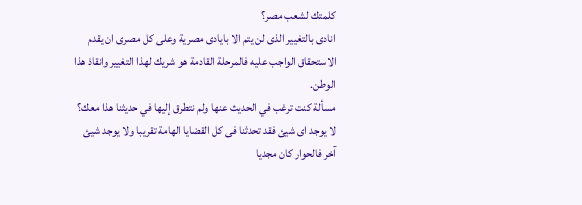كلمتك لشعب مصر؟
انادى بالتغيير الذى لن يتم الا بايادى مصرية وعلى كل مصرى ان يقدم الاستحقاق الواجب عليه فالمرحلة القادمة هو شريك لهذا التغيير وانقاذ هذا الوطن.
مسألة كنت ترغب في الحديث عنها ولم نتطرق إليها في حديثنا هذا معك؟
لا يوجد اى شيئ فقد تحدثنا فى كل القضايا الهامة تقريبا ولا يوجد شيئ آخر فالحوار كان مجديا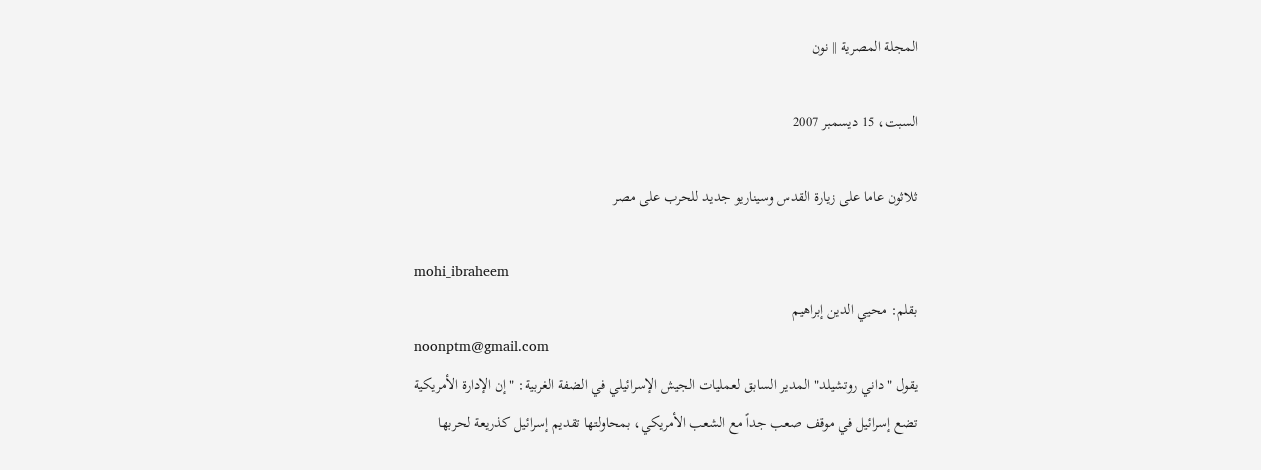المجلة المصرية || نون

السبت، 15 ديسمبر 2007

ثلاثون عاما على زيارة القدس وسيناريو جديد للحرب على مصر

mohi_ibraheem
بقلم: محيي الدين إبراهيم
noonptm@gmail.com
يقول "داني روتشيلد" المدير السابق لعمليات الجيش الإسرائيلي في الضفة الغربية: "إن الإدارة الأمريكية تضع إسرائيل في موقف صعب جداً مع الشعب الأمريكي، بمحاولتها تقديم إسرائيل كذريعة لحربها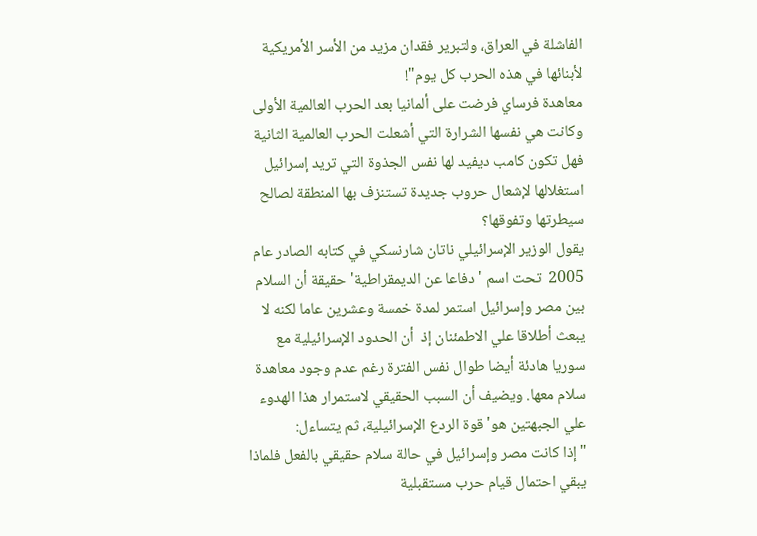الفاشلة في العراق، ولتبرير فقدان مزيد من الأسر الأمريكية لأبنائها في هذه الحرب كل يوم"!
معاهدة فرساي فرضت على ألمانيا بعد الحرب العالمية الأولى وكانت هي نفسها الشرارة التي أشعلت الحرب العالمية الثانية فهل تكون كامب ديفيد لها نفس الجذوة التي تريد إسرائيل استغلالها لإشعال حروب جديدة تستنزف بها المنطقة لصالح سيطرتها وتفوقها؟
يقول الوزير الإسرائيلي ناتان شارنسكي في كتابه الصادر عام 2005  تحت اسم ' دفاعا عن الديمقراطية' حقيقة أن السلام بين مصر وإسرائيل استمر لمدة خمسة وعشرين عاما لكنه لا يبعث أطلاقا علي الاطمئنان إذ  أن الحدود الإسرائيلية مع سوريا هادئة أيضا طوال نفس الفترة رغم عدم وجود معاهدة سلام معها. ويضيف أن السبب الحقيقي لاستمرار هذا الهدوء علي الجبهتين هو' قوة الردع الإسرائيلية، ثم يتساءل:
"إذا كانت مصر وإسرائيل في حالة سلام حقيقي بالفعل فلماذا يبقي احتمال قيام حرب مستقبلية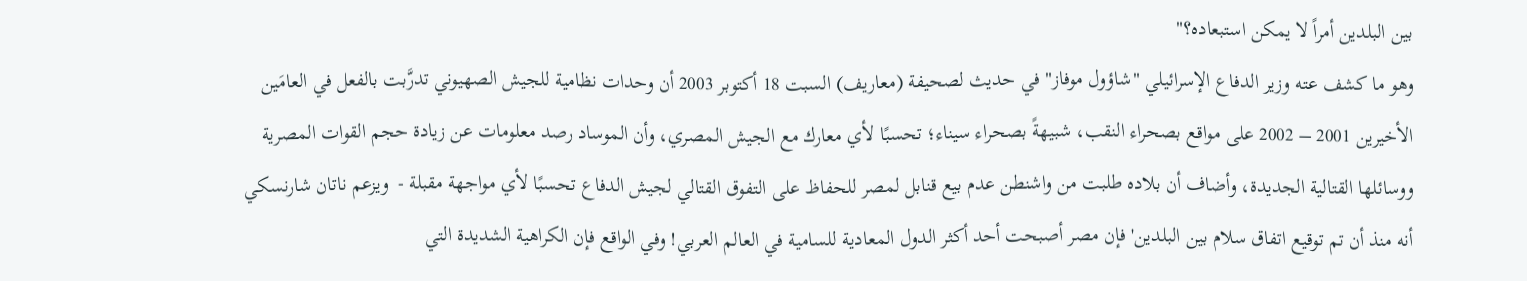بين البلدين أمراً لا يمكن استبعاده؟"
وهو ما كشف عته وزير الدفاع الإسرائيلي "شاؤول موفاز" في حديث لصحيفة (معاريف) السبت 18 أكتوبر 2003 أن وحدات نظامية للجيش الصهيوني تدرَّبت بالفعل في العامَين الأخيرين 2001 – 2002 على مواقع بصحراء النقب، شبيهةً بصحراء سيناء؛ تحسبًا لأي معارك مع الجيش المصري، وأن الموساد رصد معلومات عن زيادة حجم القوات المصرية ووسائلها القتالية الجديدة، وأضاف أن بلاده طلبت من واشنطن عدم بيع قنابل لمصر للحفاظ على التفوق القتالي لجيش الدفاع تحسبًا لأي مواجهة مقبلة -  ويزعم ناتان شارنسكي أنه منذ أن تم توقيع اتفاق سلام بين البلدين' فإن مصر أصبحت أحد أكثر الدول المعادية للسامية في العالم العربي! وفي الواقع فإن الكراهية الشديدة التي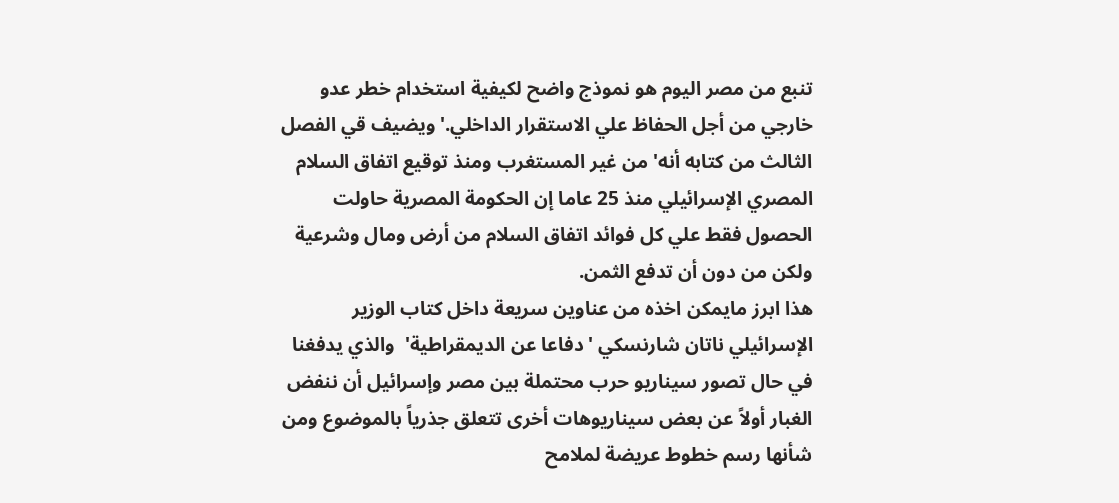تنبع من مصر اليوم هو نموذج واضح لكيفية استخدام خطر عدو خارجي من أجل الحفاظ علي الاستقرار الداخلي.' ويضيف قي الفصل الثالث من كتابه أنه' من غير المستغرب ومنذ توقيع اتفاق السلام المصري الإسرائيلي منذ 25 عاما إن الحكومة المصرية حاولت الحصول فقط علي كل فوائد اتفاق السلام من أرض ومال وشرعية ولكن من دون أن تدفع الثمن.
هذا ابرز مايمكن اخذه من عناوين سريعة داخل كتاب الوزير الإسرائيلي ناتان شارنسكي ' دفاعا عن الديمقراطية'  والذي يدفغنا في حال تصور سيناريو حرب محتملة بين مصر وإسرائيل أن ننفض الغبار أولاً عن بعض سيناريوهات أخرى تتعلق جذرياً بالموضوع ومن شأنها رسم خطوط عريضة لملامح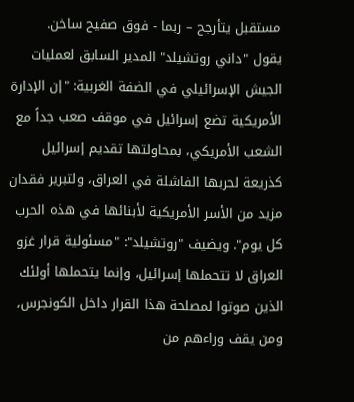مستقبل يتأرجح – ربما - فوق صفيح ساخن.
يقول "داني روتشيلد" المدير السابق لعمليات الجيش الإسرائيلي في الضفة الغربية: "إن الإدارة الأمريكية تضع إسرائيل في موقف صعب جداً مع الشعب الأمريكي، بمحاولتها تقديم إسرائيل كذريعة لحربها الفاشلة في العراق، ولتبرير فقدان مزيد من الأسر الأمريكية لأبنائها في هذه الحرب كل يوم". ويضيف "روتشيلد": "مسئولية قرار غزو العراق لا تتحملها إسرائيل، وإنما يتحملها أولئك الذين صوتوا لمصلحة هذا القرار داخل الكونجرس، ومن يقف وراءهم من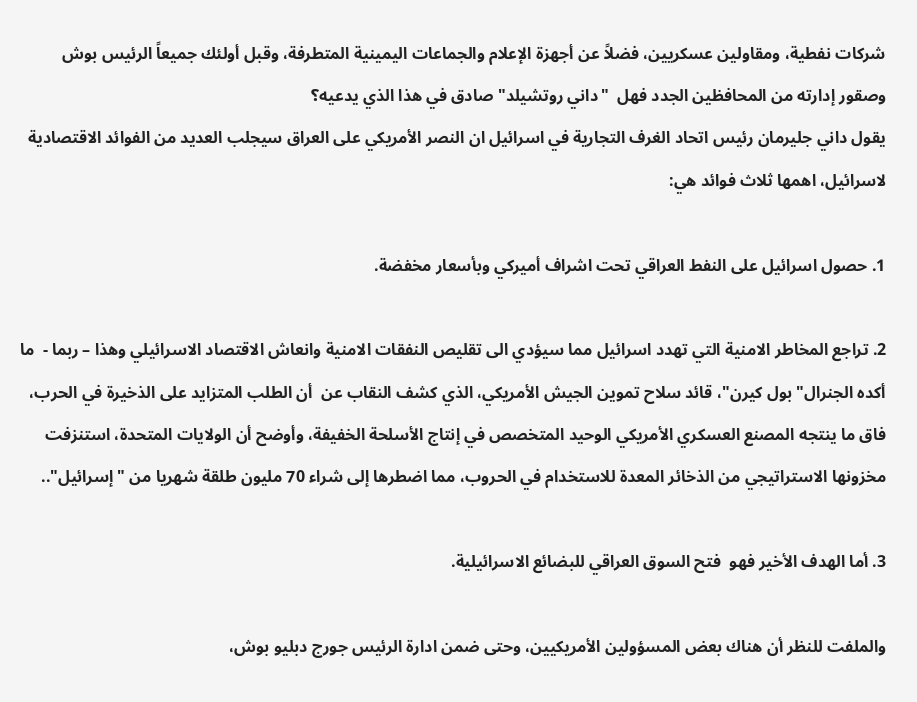شركات نفطية، ومقاولين عسكريين، فضلاً عن أجهزة الإعلام والجماعات اليمينية المتطرفة، وقبل أولئك جميعاً الرئيس بوش وصقور إدارته من المحافظين الجدد فهل  "داني روتشيلد" صادق في هذا الذي يدعيه؟
يقول داني جليرمان رئيس اتحاد الغرف التجارية في اسرائيل ان النصر الأمريكي على العراق سيجلب العديد من الفوائد الاقتصادية لاسرائيل، اهمها ثلاث فوائد هي:

1. حصول اسرائيل على النفط العراقي تحت اشراف أميركي وبأسعار مخفضة.

2. تراجع المخاطر الامنية التي تهدد اسرائيل مما سيؤدي الى تقليص النفقات الامنية وانعاش الاقتصاد الاسرائيلي وهذا – ربما -  ما أكده الجنرال" بول كيرن"، قائد سلاح تموين الجيش الأمريكي، الذي كشف النقاب عن  أن الطلب المتزايد على الذخيرة في الحرب، فاق ما ينتجه المصنع العسكري الأمريكي الوحيد المتخصص في إنتاج الأسلحة الخفيفة، وأوضح أن الولايات المتحدة، استنزفت مخزونها الاستراتيجي من الذخائر المعدة للاستخدام في الحروب، مما اضطرها إلى شراء 70 مليون طلقة شهريا من " إسرائيل"..

3. أما الهدف الأخير فهو  فتح السوق العراقي للبضائع الاسرائيلية.

والملفت للنظر أن هناك بعض المسؤولين الأمريكيين، وحتى ضمن ادارة الرئيس جورج دبليو بوش،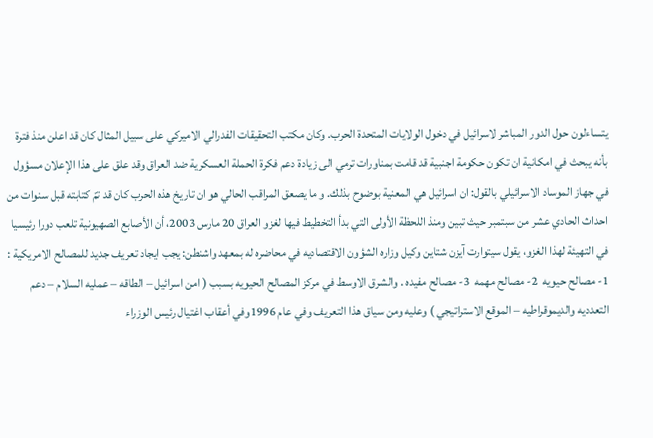يتساءلون حول الدور المباشر لاسرائيل في دخول الولايات المتحدة الحرب. وكان مكتب التحقيقات الفدرالي الاميركي على سبيل المثال كان قد اعلن منذ فترة بأنه يبحث في امكانية ان تكون حكومة اجنبية قد قامت بمناورات ترمي الى زيادة دعم فكرة الحملة العسكرية ضد العراق وقد علق على هذا الإعلان مسؤول في جهاز الموساد الاسرائيلي بالقول: ان اسرائيل هي المعنية بوضوح بذلك. و ما يصعق المراقب الحالي هو ان تاريخ هذه الحرب كان قد تمّ كتابته قبل سنوات من احداث الحادي عشر من سبتمبر حيث تبين ومنذ اللحظة الأولى التي بدأ التخطيط فيها لغزو العراق 20 مارس 2003، أن الأصابع الصهيونية تلعب دورا رئيسيا في التهيئة لهذا الغزو، يقول سيتوارت آيزن شتاين وكيل وزاره الشؤون الاقتصاديه في محاضره له بمعهد واشنطن: يجب ايجاد تعريف جديد للمصالح الامريكية : 1- مصالح حيويه  2- مصالح مهمه  3- مصالح مفيده . والشرق الاوسط في مركز المصالح الحيويه بسبب ( امن اسرائيل – الطاقه – عمليه السلام – دعم التعدديه والديموقراطيه – الموقع الاستراتيجي ) وعليه ومن سياق هذا التعريف وفي عام 1996وفي أعقاب اغتيال رئيس الوزراء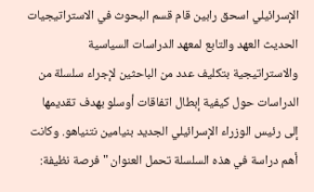الإسرائيلي اسحق رابين قام قسم البحوث في الاستراتيجيات الحديث العهد والتابع لمعهد الدراسات السياسية والاستراتيجية بتكليف عدد من الباحثين لإجراء سلسلة من الدراسات حول كيفية إبطال اتفاقات أوسلو بهدف تقديمها إلى رئيس الوزراء الإسرائيلي الجديد بنيامين نتنياهو. وكانت أهم دراسة في هذه السلسلة تحمل العنوان " فرصة نظيفة: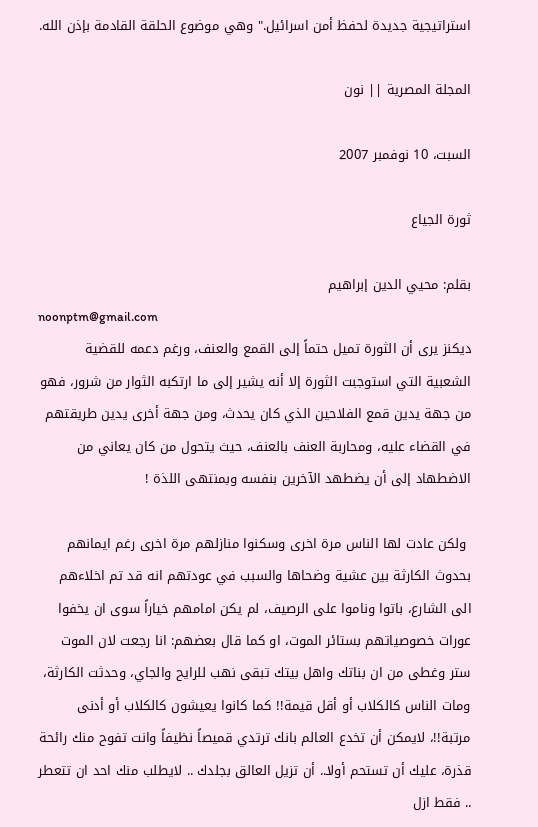استراتيجية جديدة لحفظ أمن اسرائيل." وهي موضوع الحلقة القادمة بإذن الله.

المجلة المصرية || نون

السبت، 10 نوفمبر 2007

ثورة الجياع

بقلم: محيي الدين إبراهيم
noonptm@gmail.com
ديكنز يرى أن الثورة تميل حتماً إلى القمع والعنف، ورغم دعمه للقضية الشعبية التي استوجبت الثورة إلا أنه يشير إلى ما ارتكبه الثوار من شرور، فهو من جهة يدين قمع الفلاحين الذي كان يحدث، ومن جهة أخرى يدين طريقتهم في القضاء عليه، ومحاربة العنف بالعنف، حيث يتحول من كان يعاني من الاضطهاد إلى أن يضطهد الآخرين بنفسه وبمنتهى اللذة !

 ولكن عادت لها الناس مرة اخرى وسكنوا منازلهم مرة اخرى رغم ايمانهم بحدوث الكارثة بين عشية وضحاها والسبب في عودتهم انه قد تم اخلاءهم الى الشارع، باتوا وناموا على الرصيف، لم يكن امامهم خياراً سوى ان يخفوا عورات خصوصياتهم بستائر الموت، او كما قال بعضهم: انا رجعت لان الموت ستر وغطى من ان بناتك واهل بيتك تبقى نهب للرايح والجاي، وحدثت الكارثة، ومات الناس كالكلاب أو أقل قيمة!! كما كانوا يعيشون كالكلاب أو أدنى مرتبة!!، لايمكن أن تخدع العالم بانك ترتدي قميصاً نظيفاً وانت تفوح منك رائحة قذرة، عليك أن تستحم أولا.. أن تزيل العالق بجلدك .. لايطلب منك احد ان تتعطر .. فقط ازل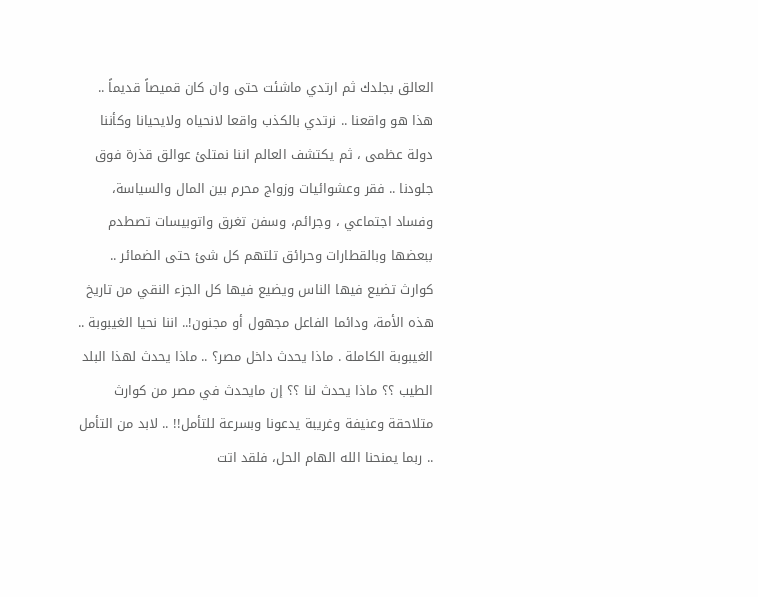العالق بجلدك ثم ارتدي ماشئت حتى وان كان قميصاً قديماً .. هذا هو واقعنا .. نرتدي بالكذب واقعا لانحياه ولايحيانا وكأننا دولة عظمى ، ثم يكتشف العالم اننا نمتلئ عوالق قذرة فوق جلودنا .. فقر وعشوائيات وزواج محرم بين المال والسياسة، وفساد اجتماعي ، وجرائم، وسفن تغرق واتوبيسات تصطدم ببعضها وبالقطارات وحرائق تلتهم كل شئ حتى الضمائر .. كوارث تضيع فيها الناس ويضيع فيها كل الجزء النقي من تاريخ هذه الأمة، ودائما الفاعل مجهول أو مجنون!.. اننا نحيا الغيبوبة .. الغيبوبة الكاملة . ماذا يحدث داخل مصر؟ .. ماذا يحدث لهذا البلد الطيب ؟؟ ماذا يحدث لنا ؟؟ إن مايحدث في مصر من كوارث متلاحقة وعنيفة وغريبة يدعونا وبسرعة للتأمل!! .. لابد من التأمل .. ربما يمنحنا الله الهام الحل، فلقد اتت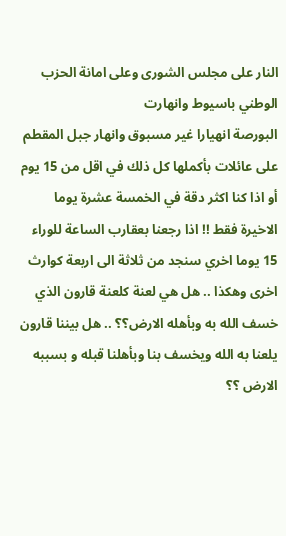النار على مجلس الشورى وعلى امانة الحزب الوطني باسيوط وانهارت
البورصة انهيارا غير مسبوق وانهار جبل المقطم على عائلات بأكملها كل ذلك في اقل من 15 يوم أو اذا كنا اكثر دقة في الخمسة عشرة يوما الاخيرة فقط !! اذا رجعنا بعقارب الساعة للوراء 15 يوما اخري سنجد من ثلاثة الى اربعة كوارث اخرى وهكذا .. هل هي لعنة كلعنة قارون الذي خسف الله به وبأهله الارض؟؟ .. هل بيننا قارون يلعنا به الله ويخسف بنا وبأهلنا قبله و بسببه الارض ؟؟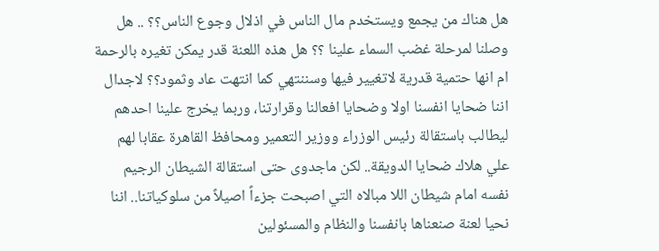هل هناك من يجمع ويستخدم مال الناس في اذلال وجوع الناس؟؟ .. هل وصلنا لمرحلة غضب السماء علينا ؟؟ هل هذه اللعنة قدر يمكن تغيره بالرحمة ام انها حتمية قدرية لاتغيير فيها وسننتهي كما انتهت عاد وثمود؟؟ لاجدال اننا ضحايا انفسنا اولا وضحايا افعالنا وقرارتنا، وربما يخرج علينا احدهم ليطالب باستقالة رئيس الوزراء ووزير التعمير ومحافظ القاهرة عقابا لهم علي هلاك ضحايا الدويقة.. لكن ماجدوى حتى استقالة الشيطان الرجيم نفسه امام شيطان اللا مبالاه التي اصبحت جزءاً اصيلاً من سلوكياتنا.. اننا نحيا لعنة صنعناها بانفسنا والنظام والمسئولين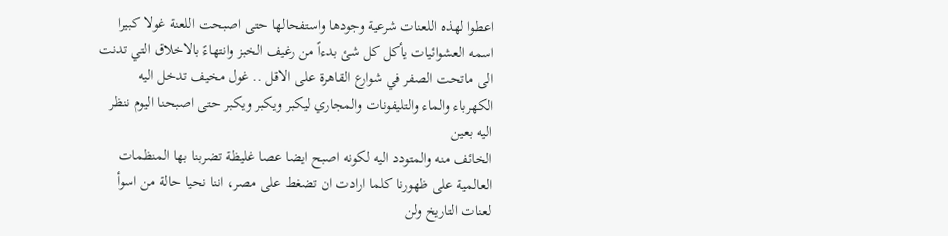اعطوا لهذه اللعنات شرعية وجودها واستفحالها حتى اصبحت اللعنة غولا كبيرا اسمه العشوائيات يأكل كل شئ بدءاً من رغيف الخبز وانتهاءً بالاخلاق التي تدنت الى ماتحت الصفر في شوارع القاهرة على الاقل .. غول مخيف تدخل اليه الكهرباء والماء والتليفونات والمجاري ليكبر ويكبر ويكبر حتى اصبحنا اليوم ننظر اليه بعين
الخائف منه والمتودد اليه لكونه اصبح ايضا عصا غليظة تضربنا بها المنظمات العالمية على ظهورنا كلما ارادت ان تضغط على مصر، اننا نحيا حالة من اسوأ لعنات التاريخ ولن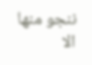ننجو منها الا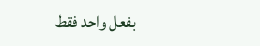بفعل واحد فقط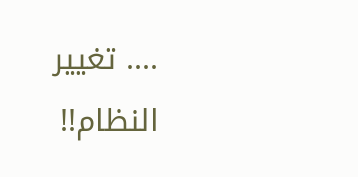.... تغيير النظام!!